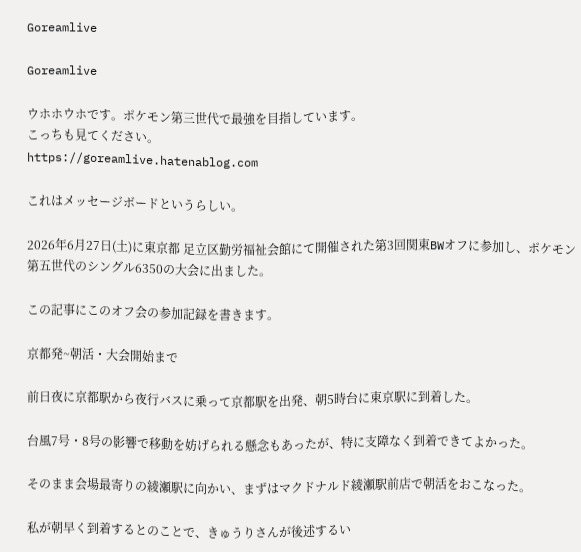Goreamlive

Goreamlive

ウホホウホです。ポケモン第三世代で最強を目指しています。
こっちも見てください。
https://goreamlive.hatenablog.com

これはメッセージボードというらしい。

2026年6月27日(土)に東京都 足立区勤労福祉会館にて開催された第3回関東BWオフに参加し、ポケモン第五世代のシングル6350の大会に出ました。

この記事にこのオフ会の参加記録を書きます。

京都発~朝活・大会開始まで

前日夜に京都駅から夜行バスに乗って京都駅を出発、朝5時台に東京駅に到着した。

台風7号・8号の影響で移動を妨げられる懸念もあったが、特に支障なく到着できてよかった。

そのまま会場最寄りの綾瀬駅に向かい、まずはマクドナルド綾瀬駅前店で朝活をおこなった。

私が朝早く到着するとのことで、きゅうりさんが後述するい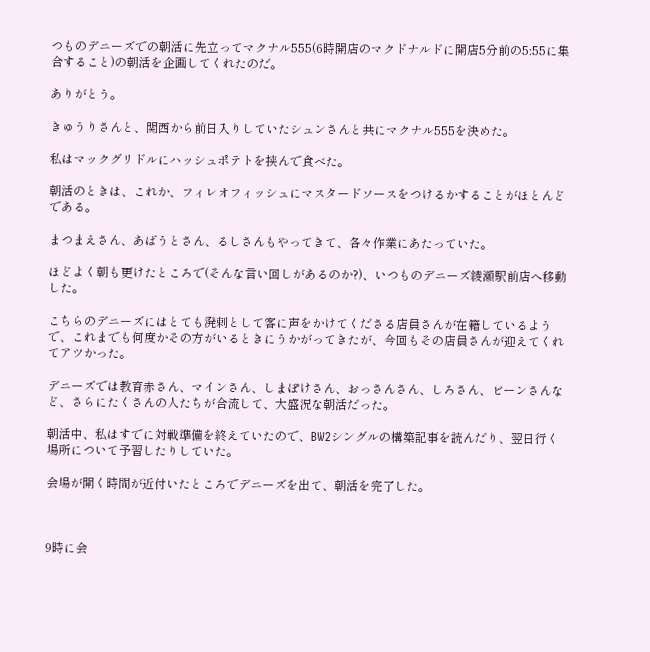つものデニーズでの朝活に先立ってマクナル555(6時開店のマクドナルドに開店5分前の5:55に集合すること)の朝活を企画してくれたのだ。

ありがとう。

きゅうりさんと、関西から前日入りしていたシュンさんと共にマクナル555を決めた。

私はマックグリドルにハッシュポテトを挟んで食べた。

朝活のときは、これか、フィレオフィッシュにマスタードソースをつけるかすることがほとんどである。

まつまえさん、あばうとさん、るしさんもやってきて、各々作業にあたっていた。

ほどよく朝も更けたところで(そんな言い回しがあるのか?)、いつものデニーズ綾瀬駅前店へ移動した。

こちらのデニーズにはとても溌剌として客に声をかけてくださる店員さんが在籍しているようで、これまでも何度かその方がいるときにうかがってきたが、今回もその店員さんが迎えてくれてアツかった。

デニーズでは教育赤さん、マインさん、しまぽけさん、おっさんさん、しろさん、ビーンさんなど、さらにたくさんの人たちが合流して、大盛況な朝活だった。

朝活中、私はすでに対戦準備を終えていたので、BW2シングルの構築記事を読んだり、翌日行く場所について予習したりしていた。

会場が開く時間が近付いたところでデニーズを出て、朝活を完了した。



9時に会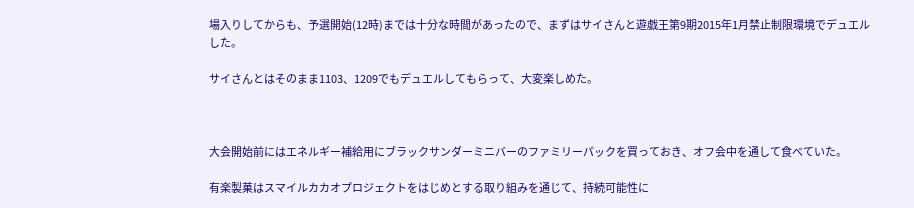場入りしてからも、予選開始(12時)までは十分な時間があったので、まずはサイさんと遊戯王第9期2015年1月禁止制限環境でデュエルした。

サイさんとはそのまま1103、1209でもデュエルしてもらって、大変楽しめた。



大会開始前にはエネルギー補給用にブラックサンダーミニバーのファミリーパックを買っておき、オフ会中を通して食べていた。

有楽製菓はスマイルカカオプロジェクトをはじめとする取り組みを通じて、持続可能性に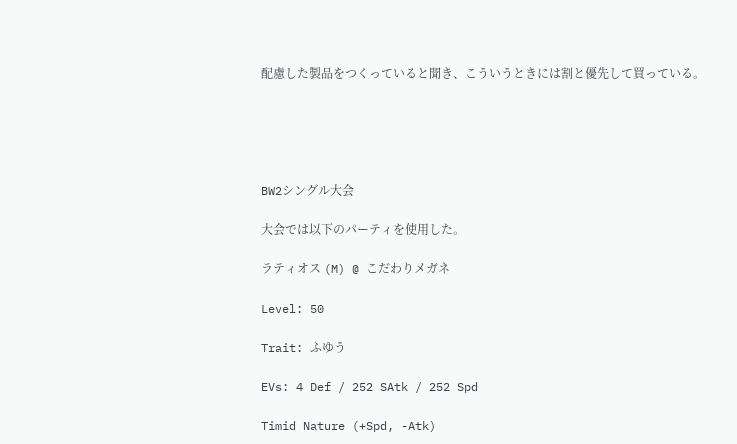配慮した製品をつくっていると聞き、こういうときには割と優先して買っている。





BW2シングル大会

大会では以下のパーティを使用した。

ラティオス (M) @ こだわりメガネ

Level: 50

Trait: ふゆう

EVs: 4 Def / 252 SAtk / 252 Spd

Timid Nature (+Spd, -Atk)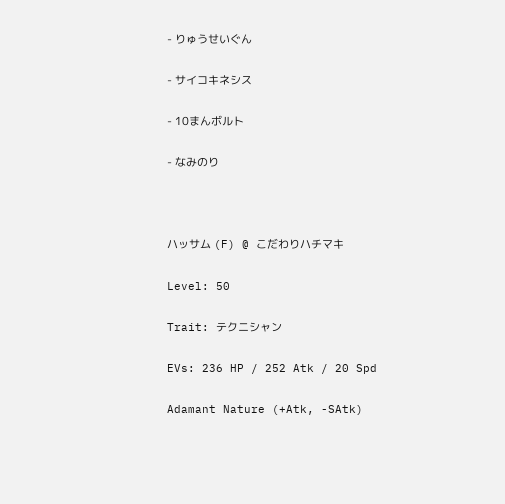- りゅうせいぐん

- サイコキネシス

- 10まんボルト

- なみのり



ハッサム (F) @ こだわりハチマキ

Level: 50

Trait: テクニシャン

EVs: 236 HP / 252 Atk / 20 Spd

Adamant Nature (+Atk, -SAtk)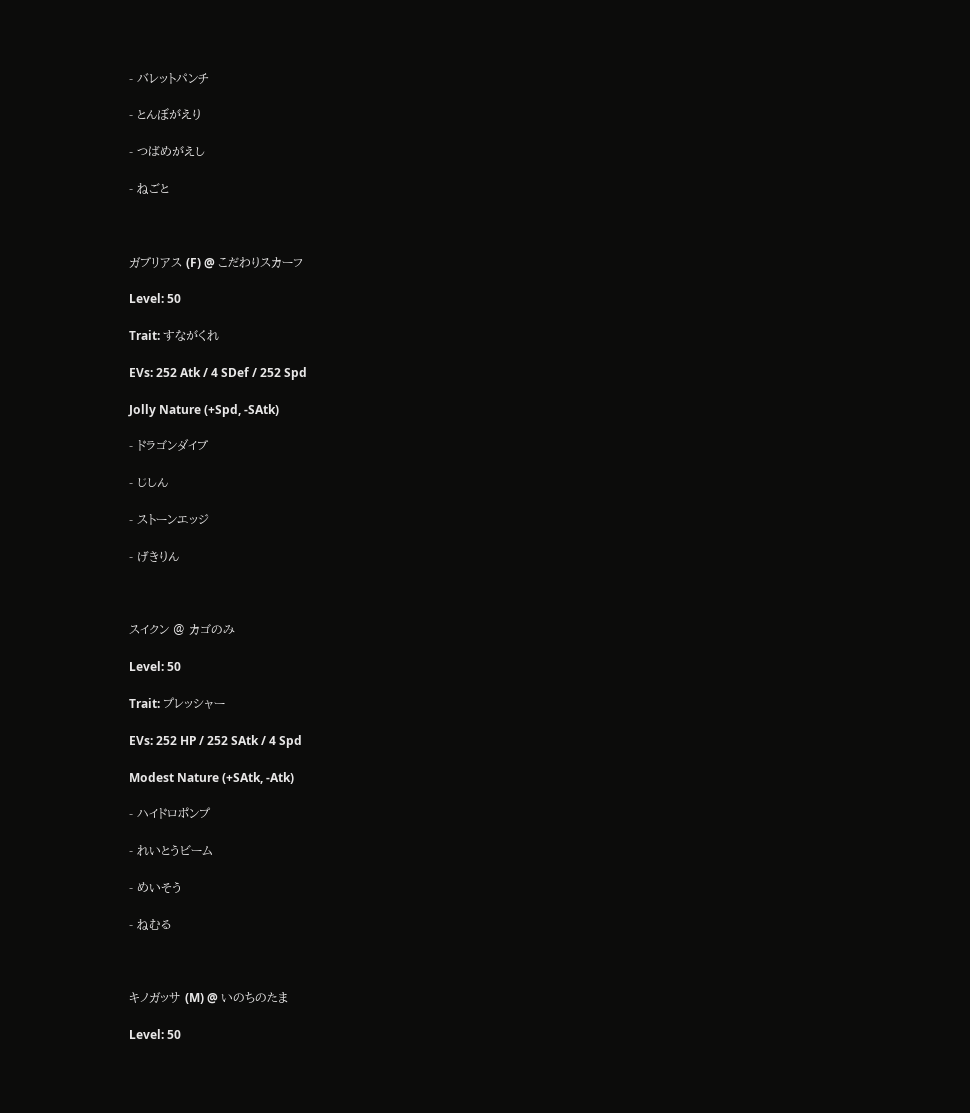- バレットパンチ

- とんぼがえり

- つばめがえし

- ねごと



ガブリアス (F) @ こだわりスカーフ

Level: 50

Trait: すながくれ

EVs: 252 Atk / 4 SDef / 252 Spd

Jolly Nature (+Spd, -SAtk)

- ドラゴンダイブ

- じしん

- ストーンエッジ

- げきりん



スイクン @ カゴのみ

Level: 50

Trait: プレッシャー

EVs: 252 HP / 252 SAtk / 4 Spd

Modest Nature (+SAtk, -Atk)

- ハイドロポンプ

- れいとうビーム

- めいそう

- ねむる



キノガッサ (M) @ いのちのたま

Level: 50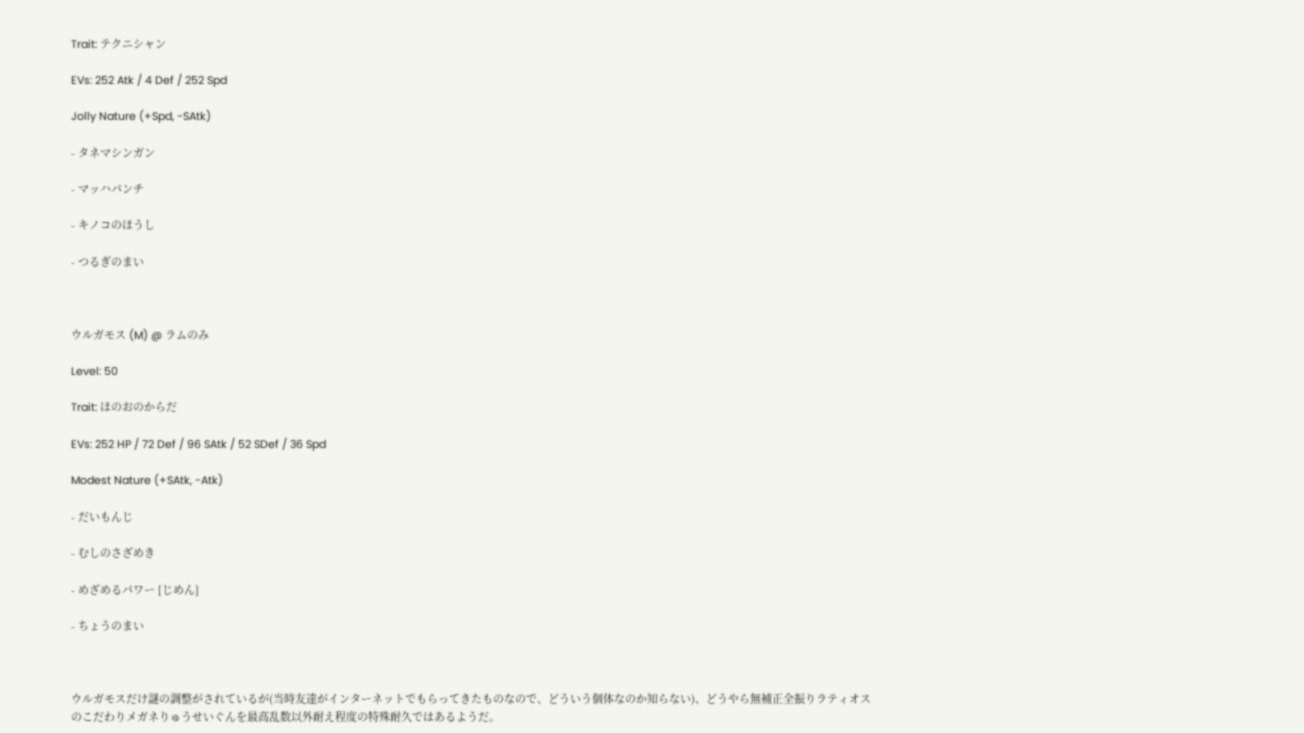Trait: テクニシャン

EVs: 252 Atk / 4 Def / 252 Spd

Jolly Nature (+Spd, -SAtk)

- タネマシンガン

- マッハパンチ

- キノコのほうし

- つるぎのまい



ウルガモス (M) @ ラムのみ

Level: 50

Trait: ほのおのからだ

EVs: 252 HP / 72 Def / 96 SAtk / 52 SDef / 36 Spd

Modest Nature (+SAtk, -Atk)

- だいもんじ

- むしのさざめき

- めざめるパワー [じめん]

- ちょうのまい



ウルガモスだけ謎の調整がされているが(当時友達がインターネットでもらってきたものなので、どういう個体なのか知らない)、どうやら無補正全振りラティオスのこだわりメガネりゅうせいぐんを最高乱数以外耐え程度の特殊耐久ではあるようだ。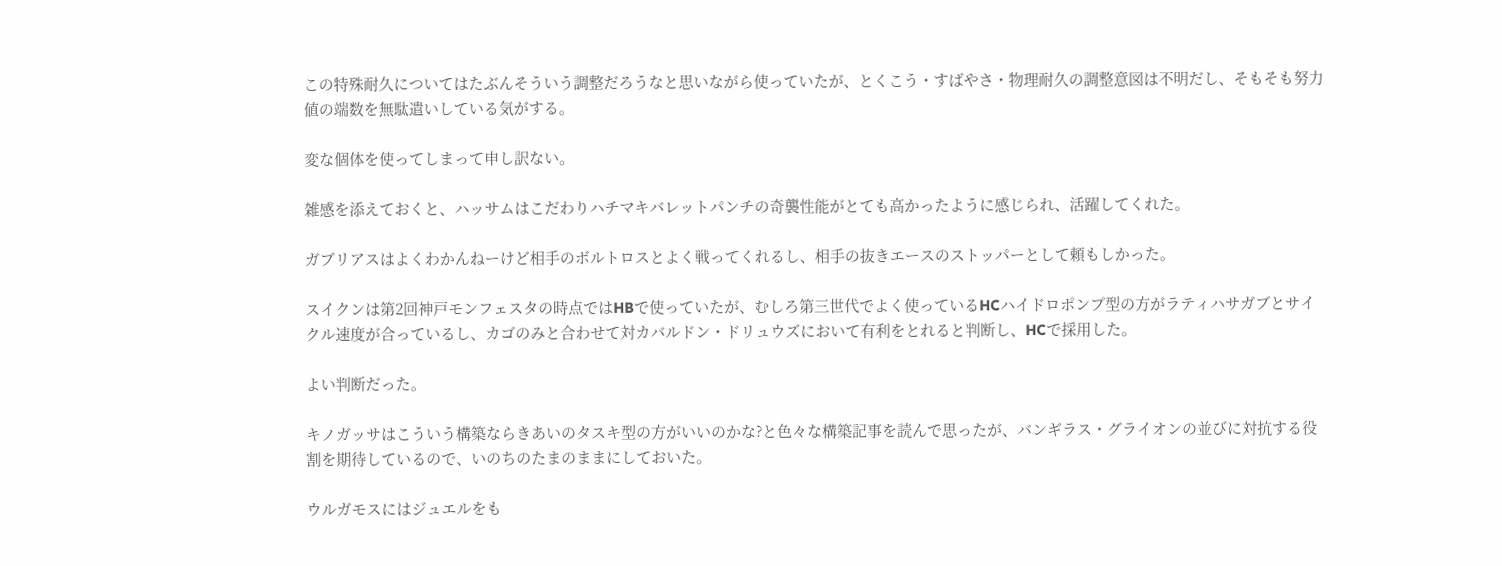この特殊耐久についてはたぶんそういう調整だろうなと思いながら使っていたが、とくこう・すばやさ・物理耐久の調整意図は不明だし、そもそも努力値の端数を無駄遣いしている気がする。

変な個体を使ってしまって申し訳ない。

雑感を添えておくと、ハッサムはこだわりハチマキバレットパンチの奇襲性能がとても高かったように感じられ、活躍してくれた。

ガブリアスはよくわかんねーけど相手のボルトロスとよく戦ってくれるし、相手の抜きエースのストッパーとして頼もしかった。

スイクンは第2回神戸モンフェスタの時点ではHBで使っていたが、むしろ第三世代でよく使っているHCハイドロポンプ型の方がラティハサガブとサイクル速度が合っているし、カゴのみと合わせて対カバルドン・ドリュウズにおいて有利をとれると判断し、HCで採用した。

よい判断だった。

キノガッサはこういう構築ならきあいのタスキ型の方がいいのかな?と色々な構築記事を読んで思ったが、バンギラス・グライオンの並びに対抗する役割を期待しているので、いのちのたまのままにしておいた。

ウルガモスにはジュエルをも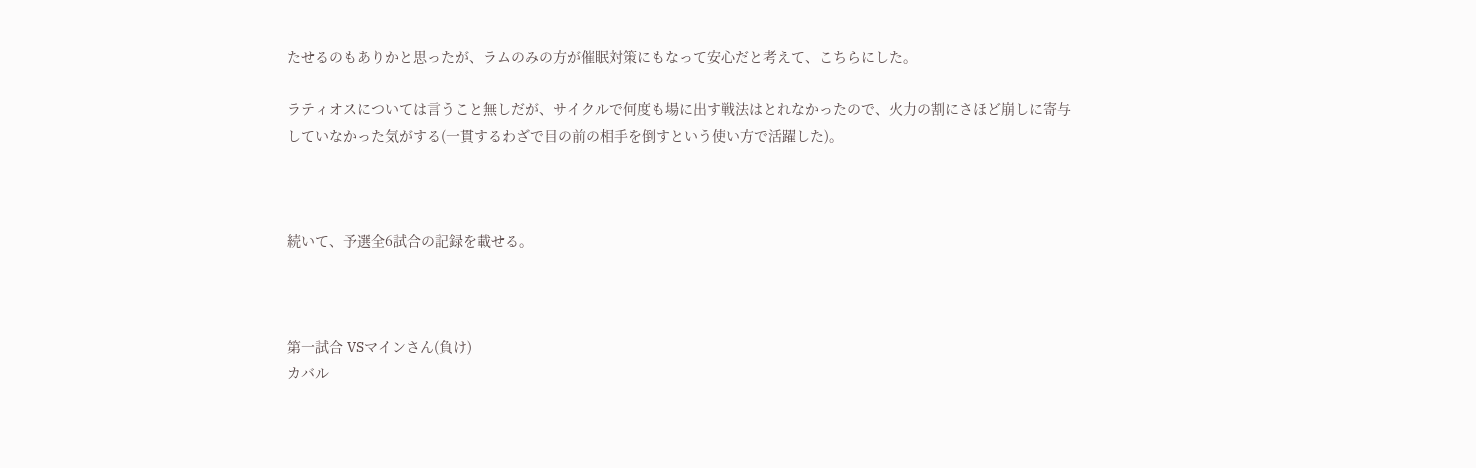たせるのもありかと思ったが、ラムのみの方が催眠対策にもなって安心だと考えて、こちらにした。

ラティオスについては言うこと無しだが、サイクルで何度も場に出す戦法はとれなかったので、火力の割にさほど崩しに寄与していなかった気がする(一貫するわざで目の前の相手を倒すという使い方で活躍した)。



続いて、予選全6試合の記録を載せる。



第一試合 VSマインさん(負け)
カバル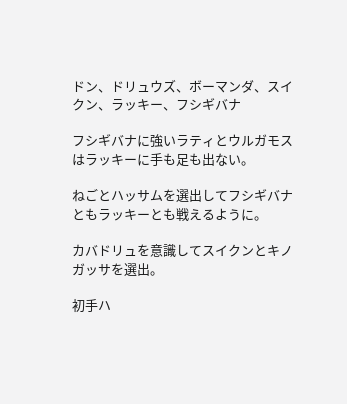ドン、ドリュウズ、ボーマンダ、スイクン、ラッキー、フシギバナ

フシギバナに強いラティとウルガモスはラッキーに手も足も出ない。

ねごとハッサムを選出してフシギバナともラッキーとも戦えるように。

カバドリュを意識してスイクンとキノガッサを選出。

初手ハ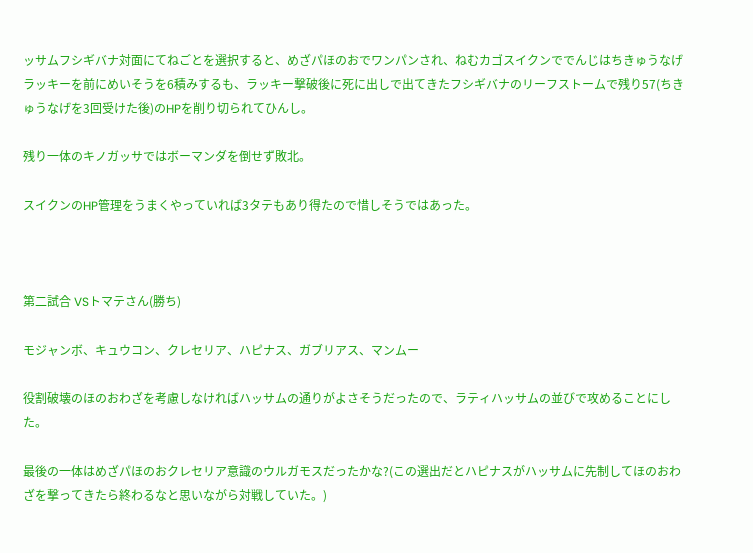ッサムフシギバナ対面にてねごとを選択すると、めざパほのおでワンパンされ、ねむカゴスイクンででんじはちきゅうなげラッキーを前にめいそうを6積みするも、ラッキー撃破後に死に出しで出てきたフシギバナのリーフストームで残り57(ちきゅうなげを3回受けた後)のHPを削り切られてひんし。

残り一体のキノガッサではボーマンダを倒せず敗北。

スイクンのHP管理をうまくやっていれば3タテもあり得たので惜しそうではあった。



第二試合 VSトマテさん(勝ち)

モジャンボ、キュウコン、クレセリア、ハピナス、ガブリアス、マンムー

役割破壊のほのおわざを考慮しなければハッサムの通りがよさそうだったので、ラティハッサムの並びで攻めることにした。

最後の一体はめざパほのおクレセリア意識のウルガモスだったかな?(この選出だとハピナスがハッサムに先制してほのおわざを撃ってきたら終わるなと思いながら対戦していた。)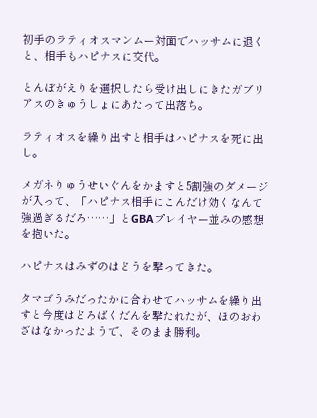初手のラティオスマンムー対面でハッサムに退くと、相手もハピナスに交代。

とんぼがえりを選択したら受け出しにきたガブリアスのきゅうしょにあたって出落ち。

ラティオスを繰り出すと相手はハピナスを死に出し。

メガネりゅうせいぐんをかますと5割強のダメージが入って、「ハピナス相手にこんだけ効くなんて強過ぎるだろ……」とGBAプレイヤー並みの感想を抱いた。

ハピナスはみずのはどうを撃ってきた。

タマゴうみだったかに合わせてハッサムを繰り出すと今度はどろばくだんを撃たれたが、ほのおわざはなかったようで、そのまま勝利。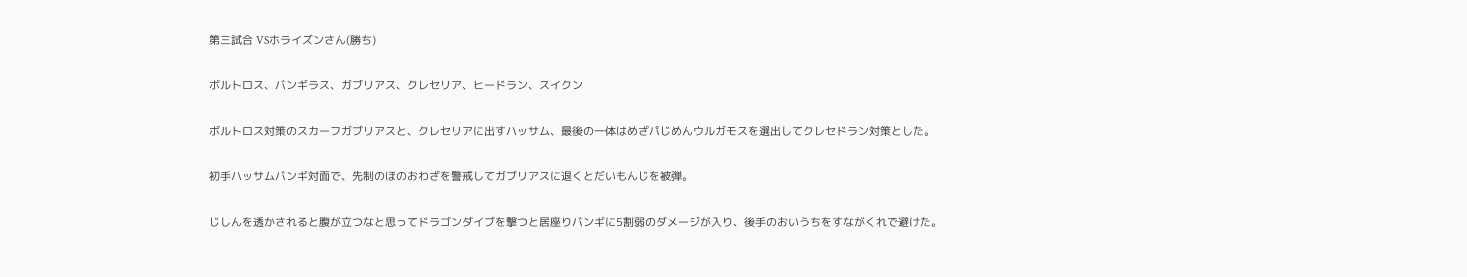第三試合 VSホライズンさん(勝ち)

ボルトロス、バンギラス、ガブリアス、クレセリア、ヒードラン、スイクン

ボルトロス対策のスカーフガブリアスと、クレセリアに出すハッサム、最後の一体はめざパじめんウルガモスを選出してクレセドラン対策とした。

初手ハッサムバンギ対面で、先制のほのおわざを警戒してガブリアスに退くとだいもんじを被弾。

じしんを透かされると腹が立つなと思ってドラゴンダイブを撃つと居座りバンギに5割弱のダメージが入り、後手のおいうちをすながくれで避けた。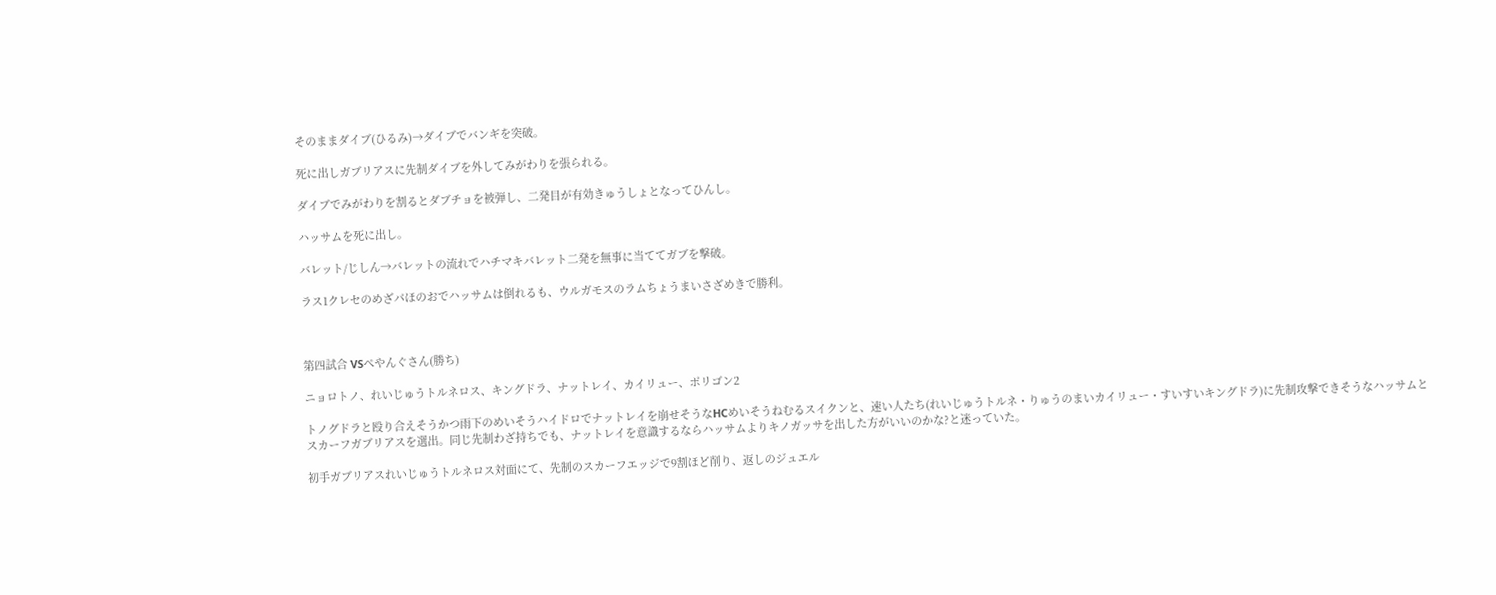そのままダイブ(ひるみ)→ダイブでバンギを突破。

死に出しガブリアスに先制ダイブを外してみがわりを張られる。

ダイブでみがわりを割るとダブチョを被弾し、二発目が有効きゅうしょとなってひんし。

ハッサムを死に出し。

バレット/じしん→バレットの流れでハチマキバレット二発を無事に当ててガブを撃破。

ラス1クレセのめざパほのおでハッサムは倒れるも、ウルガモスのラムちょうまいさざめきで勝利。



第四試合 VSぺやんぐさん(勝ち)

ニョロトノ、れいじゅうトルネロス、キングドラ、ナットレイ、カイリュー、ポリゴン2

トノグドラと殴り合えそうかつ雨下のめいそうハイドロでナットレイを崩せそうなHCめいそうねむるスイクンと、速い人たち(れいじゅうトルネ・りゅうのまいカイリュー・すいすいキングドラ)に先制攻撃できそうなハッサムとスカーフガブリアスを選出。同じ先制わざ持ちでも、ナットレイを意識するならハッサムよりキノガッサを出した方がいいのかな?と迷っていた。

初手ガブリアスれいじゅうトルネロス対面にて、先制のスカーフエッジで9割ほど削り、返しのジュエル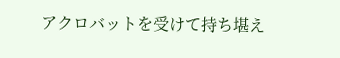アクロバットを受けて持ち堪え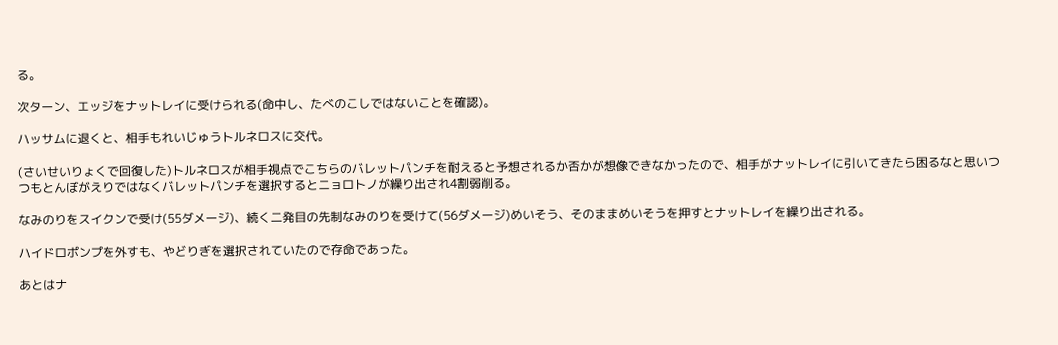る。

次ターン、エッジをナットレイに受けられる(命中し、たべのこしではないことを確認)。

ハッサムに退くと、相手もれいじゅうトルネロスに交代。

(さいせいりょくで回復した)トルネロスが相手視点でこちらのバレットパンチを耐えると予想されるか否かが想像できなかったので、相手がナットレイに引いてきたら困るなと思いつつもとんぼがえりではなくバレットパンチを選択するとニョロトノが繰り出され4割弱削る。

なみのりをスイクンで受け(55ダメージ)、続く二発目の先制なみのりを受けて(56ダメージ)めいそう、そのままめいそうを押すとナットレイを繰り出される。

ハイドロポンプを外すも、やどりぎを選択されていたので存命であった。

あとはナ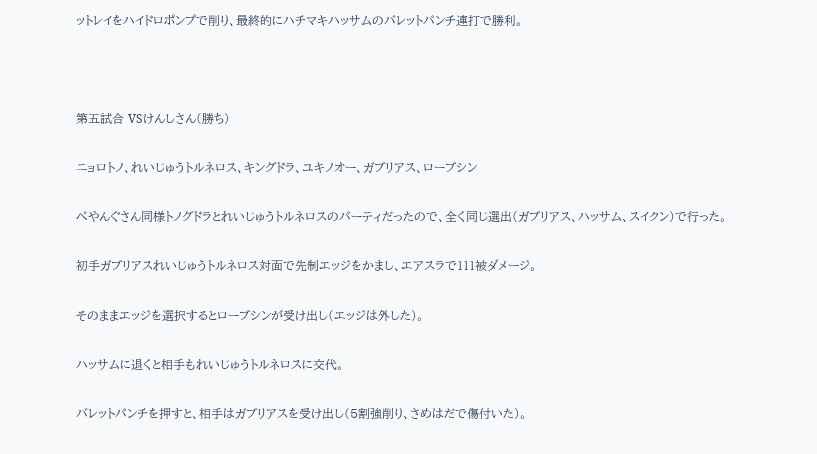ットレイをハイドロポンプで削り、最終的にハチマキハッサムのバレットパンチ連打で勝利。



第五試合 VSけんしさん(勝ち)

ニョロトノ、れいじゅうトルネロス、キングドラ、ユキノオー、ガブリアス、ローブシン

ぺやんぐさん同様トノグドラとれいじゅうトルネロスのパーティだったので、全く同じ選出(ガブリアス、ハッサム、スイクン)で行った。

初手ガブリアスれいじゅうトルネロス対面で先制エッジをかまし、エアスラで111被ダメージ。

そのままエッジを選択するとローブシンが受け出し(エッジは外した)。

ハッサムに退くと相手もれいじゅうトルネロスに交代。

バレットパンチを押すと、相手はガブリアスを受け出し(5割強削り、さめはだで傷付いた)。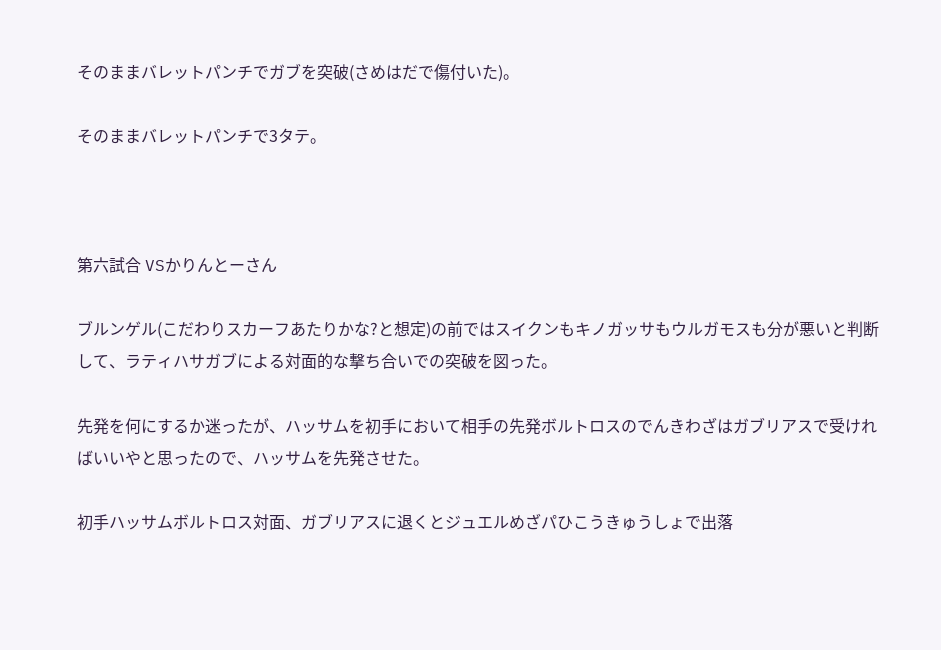そのままバレットパンチでガブを突破(さめはだで傷付いた)。

そのままバレットパンチで3タテ。



第六試合 VSかりんとーさん

ブルンゲル(こだわりスカーフあたりかな?と想定)の前ではスイクンもキノガッサもウルガモスも分が悪いと判断して、ラティハサガブによる対面的な撃ち合いでの突破を図った。

先発を何にするか迷ったが、ハッサムを初手において相手の先発ボルトロスのでんきわざはガブリアスで受ければいいやと思ったので、ハッサムを先発させた。

初手ハッサムボルトロス対面、ガブリアスに退くとジュエルめざパひこうきゅうしょで出落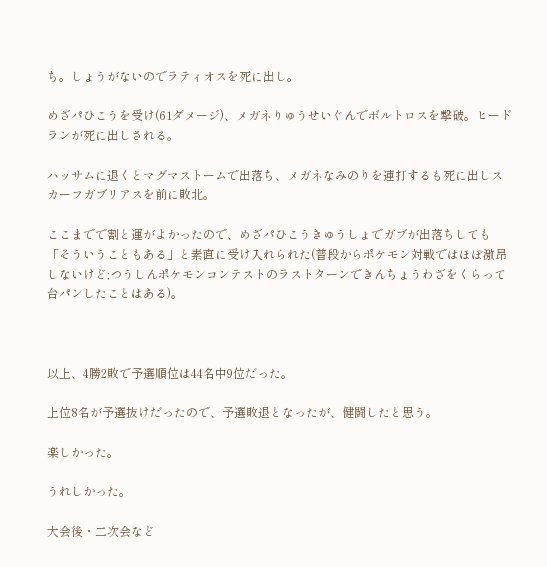ち。しょうがないのでラティオスを死に出し。

めざパひこうを受け(61ダメージ)、メガネりゅうせいぐんでボルトロスを撃破。ヒードランが死に出しされる。

ハッサムに退くとマグマストームで出落ち、メガネなみのりを連打するも死に出しスカーフガブリアスを前に敗北。

ここまでで割と運がよかったので、めざパひこうきゅうしょでガブが出落ちしても「そういうこともある」と素直に受け入れられた(普段からポケモン対戦ではほぼ激昂しないけど;つうしんポケモンコンテストのラストターンできんちょうわざをくらって台パンしたことはある)。



以上、4勝2敗で予選順位は44名中9位だった。

上位8名が予選抜けだったので、予選敗退となったが、健闘したと思う。

楽しかった。

うれしかった。

大会後・二次会など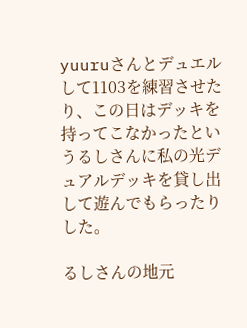yuuruさんとデュエルして1103を練習させたり、この日はデッキを持ってこなかったというるしさんに私の光デュアルデッキを貸し出して遊んでもらったりした。

るしさんの地元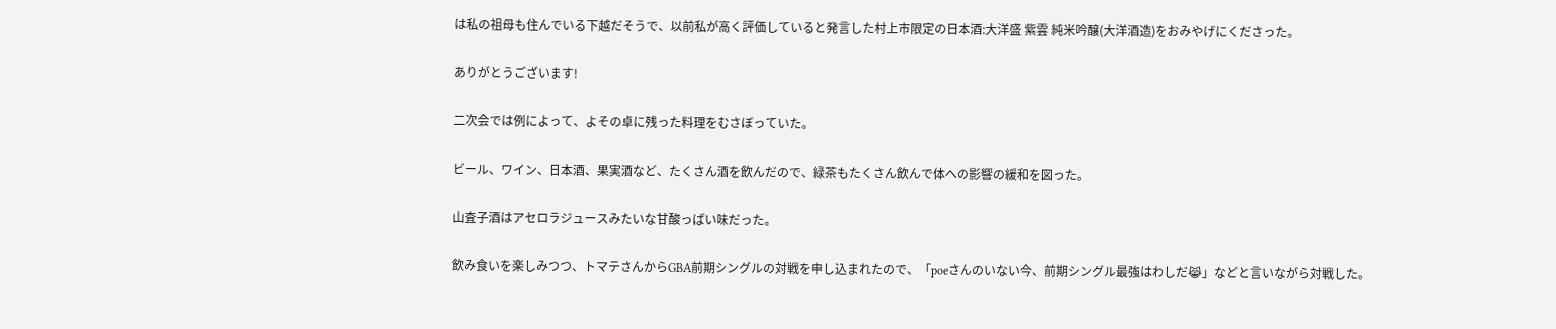は私の祖母も住んでいる下越だそうで、以前私が高く評価していると発言した村上市限定の日本酒:大洋盛 紫雲 純米吟醸(大洋酒造)をおみやげにくださった。

ありがとうございます!

二次会では例によって、よその卓に残った料理をむさぼっていた。

ビール、ワイン、日本酒、果実酒など、たくさん酒を飲んだので、緑茶もたくさん飲んで体への影響の緩和を図った。

山査子酒はアセロラジュースみたいな甘酸っぱい味だった。

飲み食いを楽しみつつ、トマテさんからGBA前期シングルの対戦を申し込まれたので、「poeさんのいない今、前期シングル最強はわしだ😹」などと言いながら対戦した。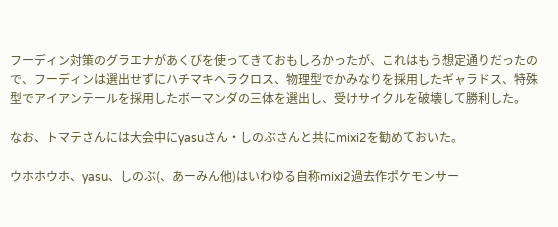フーディン対策のグラエナがあくびを使ってきておもしろかったが、これはもう想定通りだったので、フーディンは選出せずにハチマキヘラクロス、物理型でかみなりを採用したギャラドス、特殊型でアイアンテールを採用したボーマンダの三体を選出し、受けサイクルを破壊して勝利した。

なお、トマテさんには大会中にyasuさん・しのぶさんと共にmixi2を勧めておいた。

ウホホウホ、yasu、しのぶ(、あーみん他)はいわゆる自称mixi2過去作ポケモンサー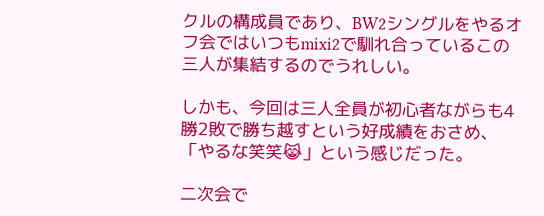クルの構成員であり、BW2シングルをやるオフ会ではいつもmixi2で馴れ合っているこの三人が集結するのでうれしい。

しかも、今回は三人全員が初心者ながらも4勝2敗で勝ち越すという好成績をおさめ、「やるな笑笑😹」という感じだった。

二次会で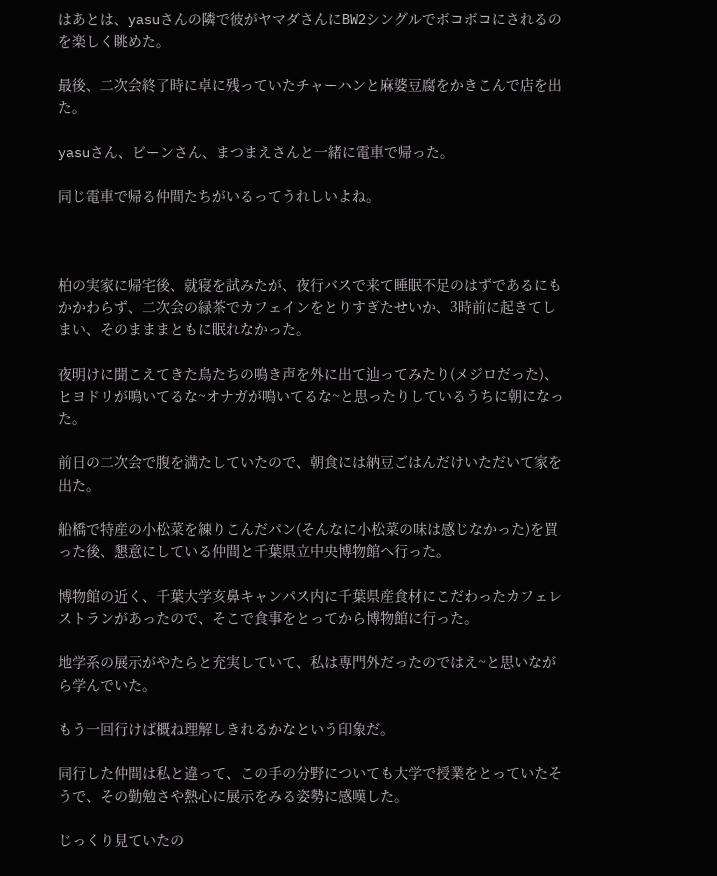はあとは、yasuさんの隣で彼がヤマダさんにBW2シングルでボコボコにされるのを楽しく眺めた。

最後、二次会終了時に卓に残っていたチャーハンと麻婆豆腐をかきこんで店を出た。

yasuさん、ビーンさん、まつまえさんと一緒に電車で帰った。

同じ電車で帰る仲間たちがいるってうれしいよね。



柏の実家に帰宅後、就寝を試みたが、夜行バスで来て睡眠不足のはずであるにもかかわらず、二次会の緑茶でカフェインをとりすぎたせいか、3時前に起きてしまい、そのまままともに眠れなかった。

夜明けに聞こえてきた鳥たちの鳴き声を外に出て辿ってみたり(メジロだった)、ヒヨドリが鳴いてるな~オナガが鳴いてるな~と思ったりしているうちに朝になった。

前日の二次会で腹を満たしていたので、朝食には納豆ごはんだけいただいて家を出た。

船橋で特産の小松菜を練りこんだパン(そんなに小松菜の味は感じなかった)を買った後、懇意にしている仲間と千葉県立中央博物館へ行った。

博物館の近く、千葉大学亥鼻キャンパス内に千葉県産食材にこだわったカフェレストランがあったので、そこで食事をとってから博物館に行った。

地学系の展示がやたらと充実していて、私は専門外だったのではえ~と思いながら学んでいた。

もう一回行けば概ね理解しきれるかなという印象だ。

同行した仲間は私と違って、この手の分野についても大学で授業をとっていたそうで、その勤勉さや熱心に展示をみる姿勢に感嘆した。

じっくり見ていたの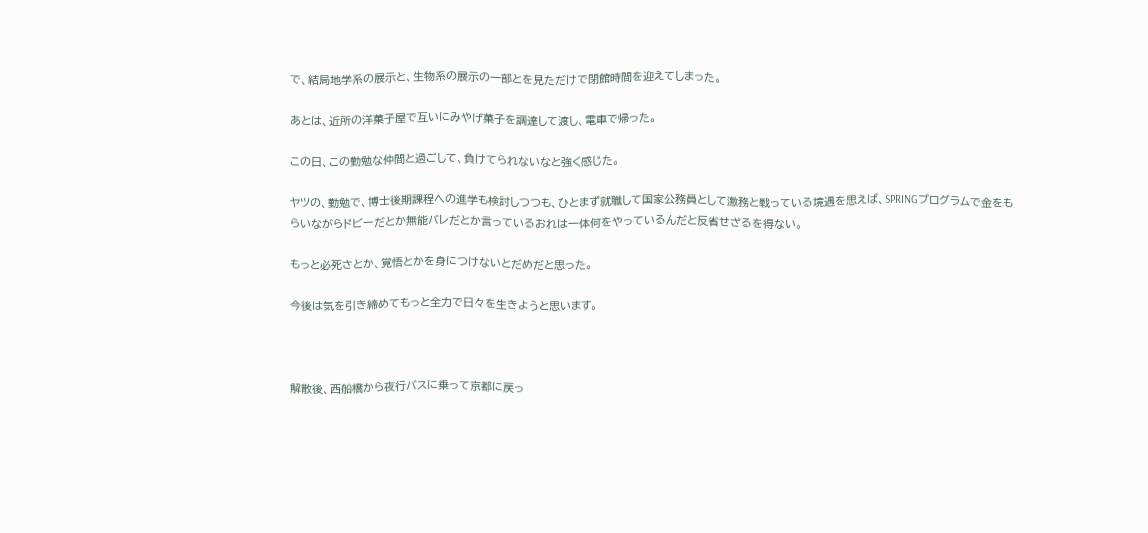で、結局地学系の展示と、生物系の展示の一部とを見ただけで閉館時間を迎えてしまった。

あとは、近所の洋菓子屋で互いにみやげ菓子を調達して渡し、電車で帰った。

この日、この勤勉な仲間と過ごして、負けてられないなと強く感じた。

ヤツの、勤勉で、博士後期課程への進学も検討しつつも、ひとまず就職して国家公務員として激務と戦っている境遇を思えば、SPRINGプログラムで金をもらいながらドビーだとか無能バレだとか言っているおれは一体何をやっているんだと反省せざるを得ない。

もっと必死さとか、覚悟とかを身につけないとだめだと思った。

今後は気を引き締めてもっと全力で日々を生きようと思います。



解散後、西船橋から夜行バスに乗って京都に戻っ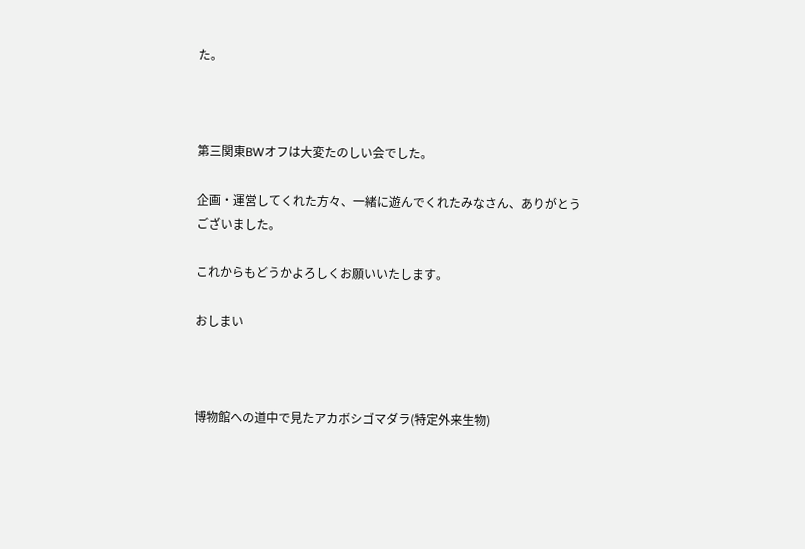た。



第三関東BWオフは大変たのしい会でした。

企画・運営してくれた方々、一緒に遊んでくれたみなさん、ありがとうございました。

これからもどうかよろしくお願いいたします。

おしまい



博物館への道中で見たアカボシゴマダラ(特定外来生物)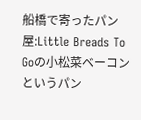船橋で寄ったパン屋:Little Breads To Goの小松菜ベーコンというパン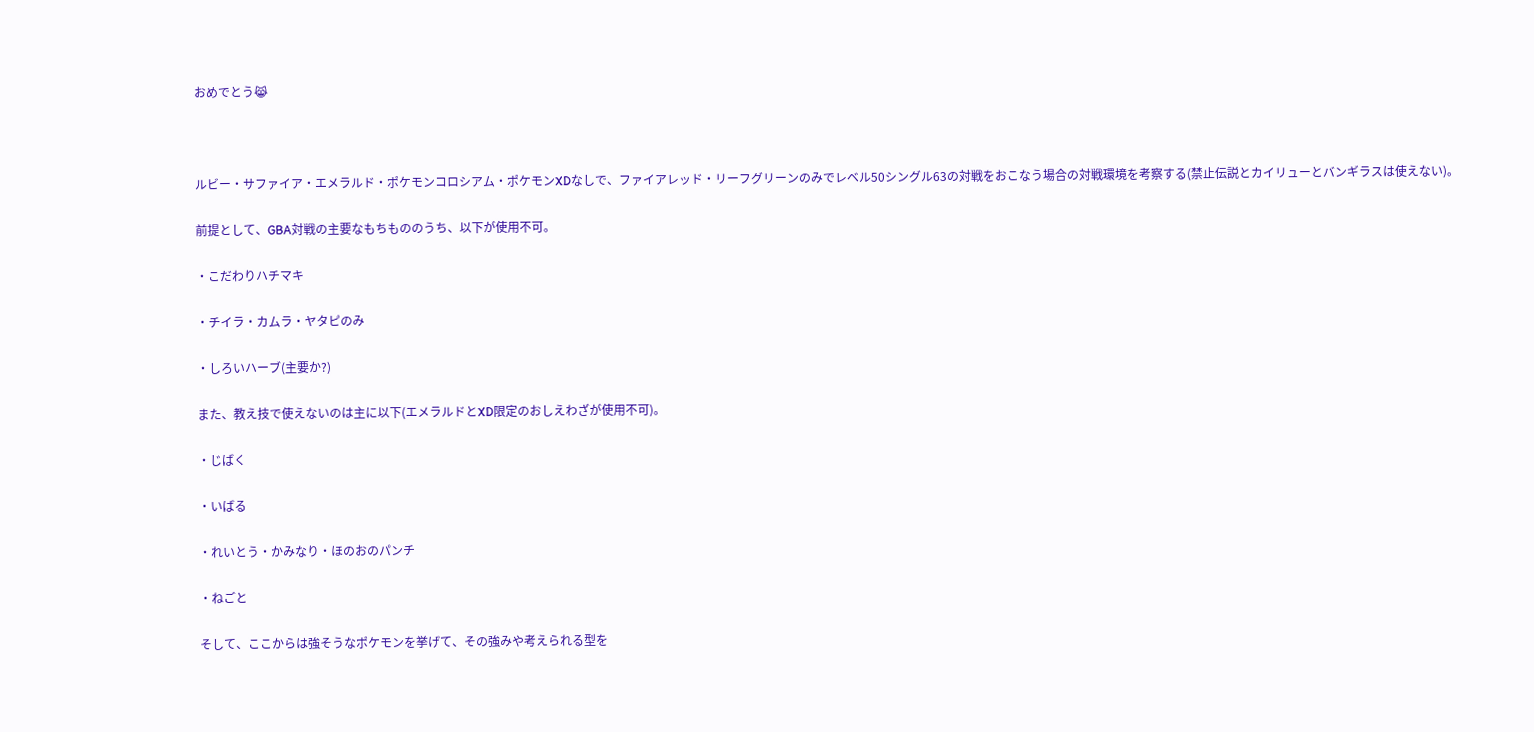おめでとう😹



ルビー・サファイア・エメラルド・ポケモンコロシアム・ポケモンXDなしで、ファイアレッド・リーフグリーンのみでレベル50シングル63の対戦をおこなう場合の対戦環境を考察する(禁止伝説とカイリューとバンギラスは使えない)。

前提として、GBA対戦の主要なもちもののうち、以下が使用不可。

・こだわりハチマキ

・チイラ・カムラ・ヤタピのみ

・しろいハーブ(主要か?)

また、教え技で使えないのは主に以下(エメラルドとXD限定のおしえわざが使用不可)。

・じばく

・いばる

・れいとう・かみなり・ほのおのパンチ

・ねごと

そして、ここからは強そうなポケモンを挙げて、その強みや考えられる型を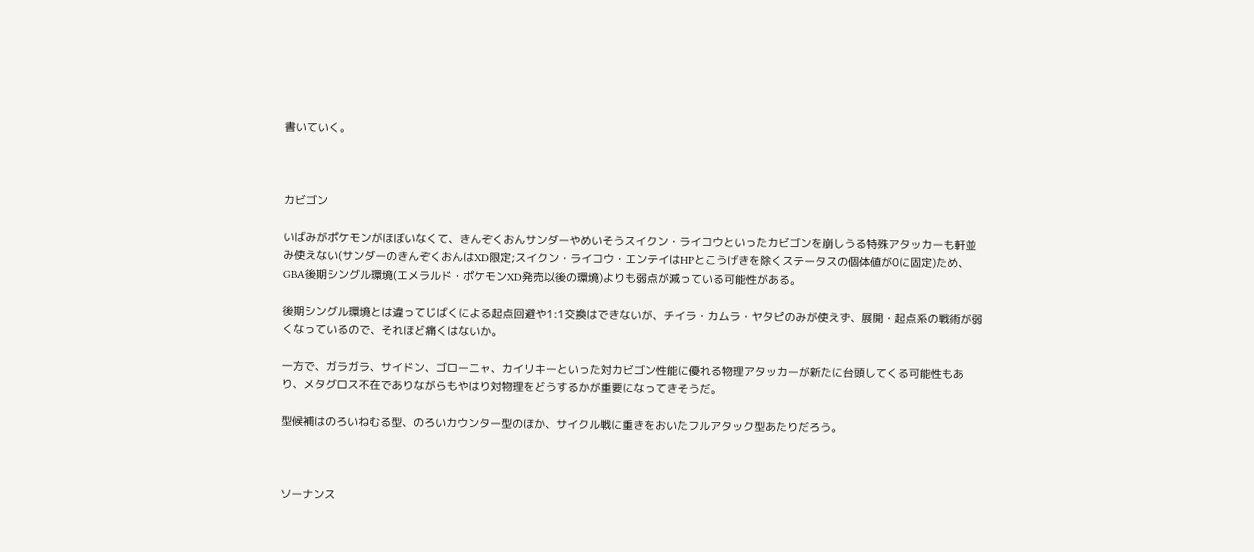書いていく。



カビゴン

いばみがポケモンがほぼいなくて、きんぞくおんサンダーやめいそうスイクン・ライコウといったカビゴンを崩しうる特殊アタッカーも軒並み使えない(サンダーのきんぞくおんはXD限定;スイクン・ライコウ・エンテイはHPとこうげきを除くステータスの個体値が0に固定)ため、GBA後期シングル環境(エメラルド・ポケモンXD発売以後の環境)よりも弱点が減っている可能性がある。

後期シングル環境とは違ってじばくによる起点回避や1:1交換はできないが、チイラ・カムラ・ヤタピのみが使えず、展開・起点系の戦術が弱くなっているので、それほど痛くはないか。

一方で、ガラガラ、サイドン、ゴローニャ、カイリキーといった対カビゴン性能に優れる物理アタッカーが新たに台頭してくる可能性もあり、メタグロス不在でありながらもやはり対物理をどうするかが重要になってきそうだ。

型候補はのろいねむる型、のろいカウンター型のほか、サイクル戦に重きをおいたフルアタック型あたりだろう。



ソーナンス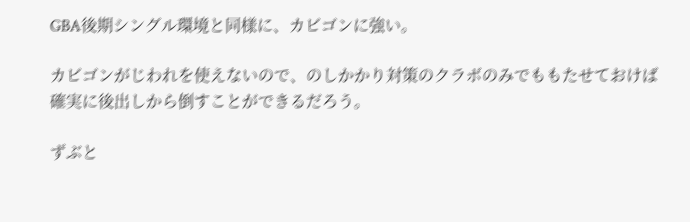GBA後期シングル環境と同様に、カビゴンに強い。

カビゴンがじわれを使えないので、のしかかり対策のクラボのみでももたせておけば確実に後出しから倒すことができるだろう。

ずぶと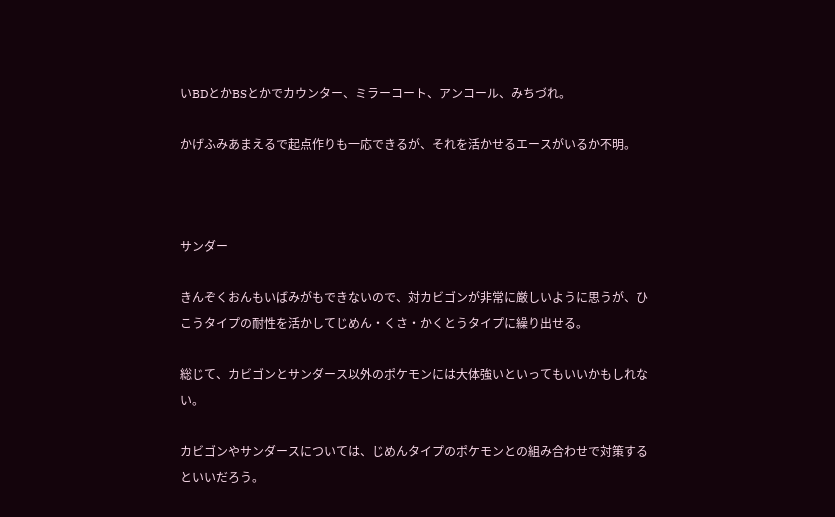いBDとかBSとかでカウンター、ミラーコート、アンコール、みちづれ。

かげふみあまえるで起点作りも一応できるが、それを活かせるエースがいるか不明。



サンダー

きんぞくおんもいばみがもできないので、対カビゴンが非常に厳しいように思うが、ひこうタイプの耐性を活かしてじめん・くさ・かくとうタイプに繰り出せる。

総じて、カビゴンとサンダース以外のポケモンには大体強いといってもいいかもしれない。

カビゴンやサンダースについては、じめんタイプのポケモンとの組み合わせで対策するといいだろう。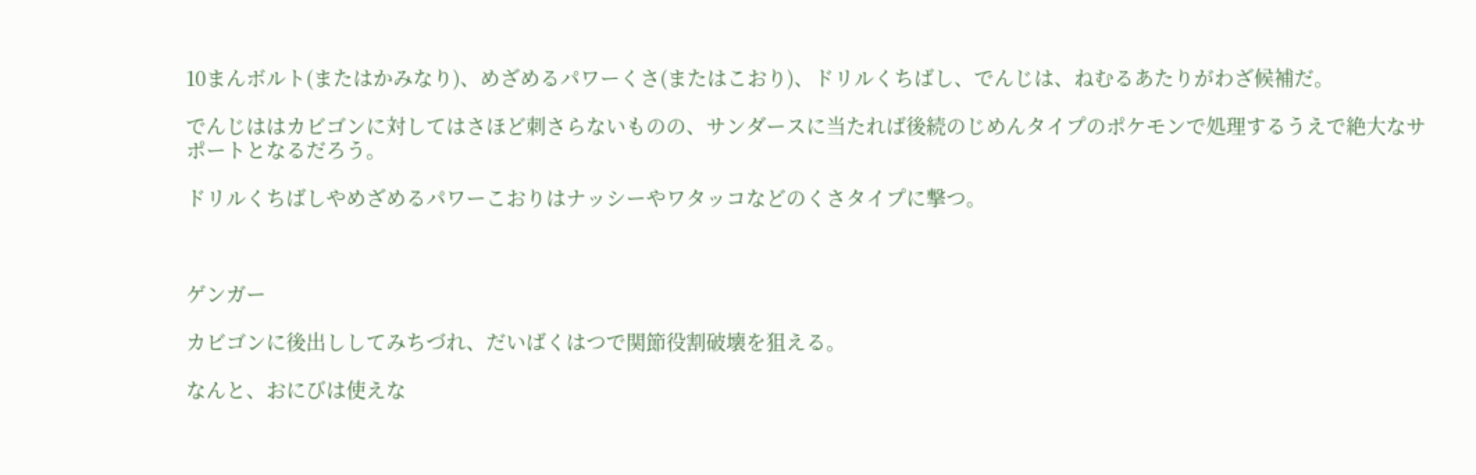10まんボルト(またはかみなり)、めざめるパワーくさ(またはこおり)、ドリルくちばし、でんじは、ねむるあたりがわざ候補だ。

でんじははカビゴンに対してはさほど刺さらないものの、サンダースに当たれば後続のじめんタイプのポケモンで処理するうえで絶大なサポートとなるだろう。

ドリルくちばしやめざめるパワーこおりはナッシーやワタッコなどのくさタイプに撃つ。



ゲンガー

カビゴンに後出ししてみちづれ、だいばくはつで関節役割破壊を狙える。

なんと、おにびは使えな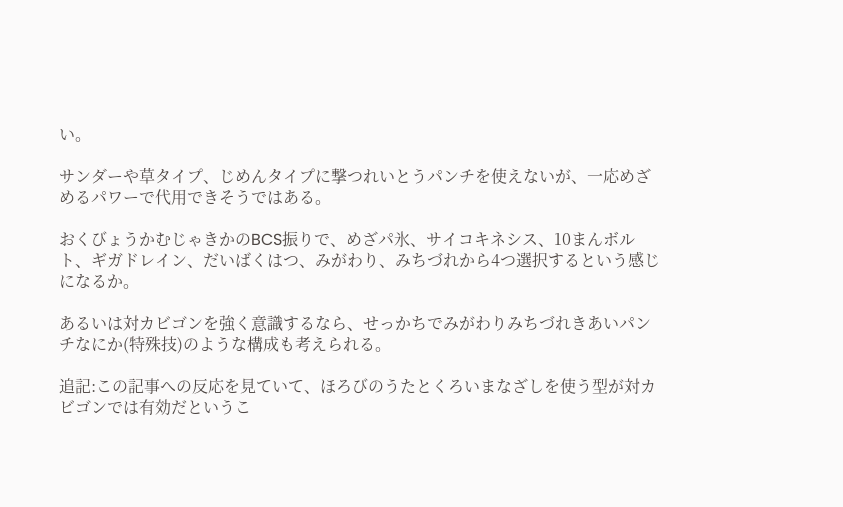い。

サンダーや草タイプ、じめんタイプに撃つれいとうパンチを使えないが、一応めざめるパワーで代用できそうではある。

おくびょうかむじゃきかのBCS振りで、めざパ氷、サイコキネシス、10まんボルト、ギガドレイン、だいばくはつ、みがわり、みちづれから4つ選択するという感じになるか。

あるいは対カビゴンを強く意識するなら、せっかちでみがわりみちづれきあいパンチなにか(特殊技)のような構成も考えられる。

追記:この記事への反応を見ていて、ほろびのうたとくろいまなざしを使う型が対カビゴンでは有効だというこ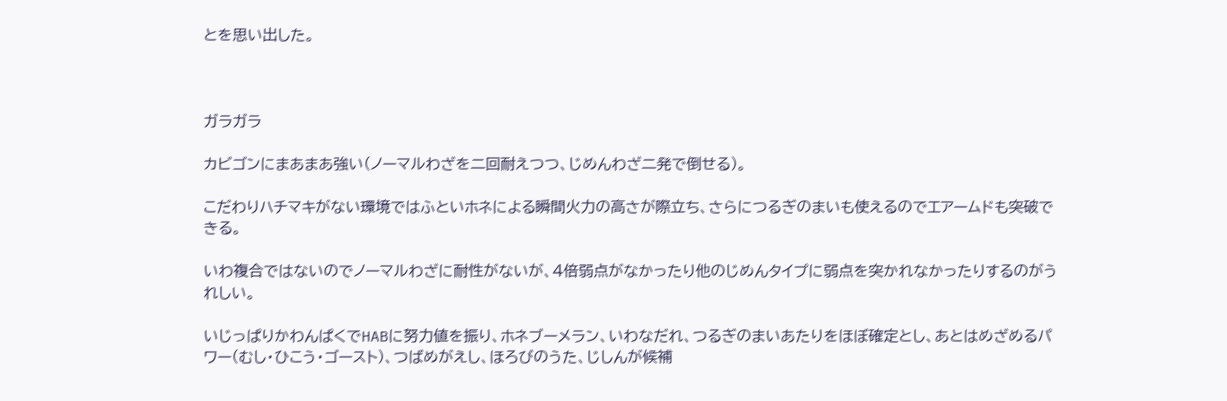とを思い出した。



ガラガラ

カビゴンにまあまあ強い(ノーマルわざを二回耐えつつ、じめんわざ二発で倒せる)。

こだわりハチマキがない環境ではふといホネによる瞬間火力の高さが際立ち、さらにつるぎのまいも使えるのでエアームドも突破できる。

いわ複合ではないのでノーマルわざに耐性がないが、4倍弱点がなかったり他のじめんタイプに弱点を突かれなかったりするのがうれしい。

いじっぱりかわんぱくでHABに努力値を振り、ホネブーメラン、いわなだれ、つるぎのまいあたりをほぼ確定とし、あとはめざめるパワー(むし・ひこう・ゴースト)、つばめがえし、ほろびのうた、じしんが候補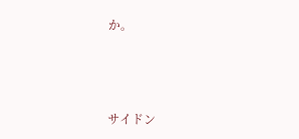か。



サイドン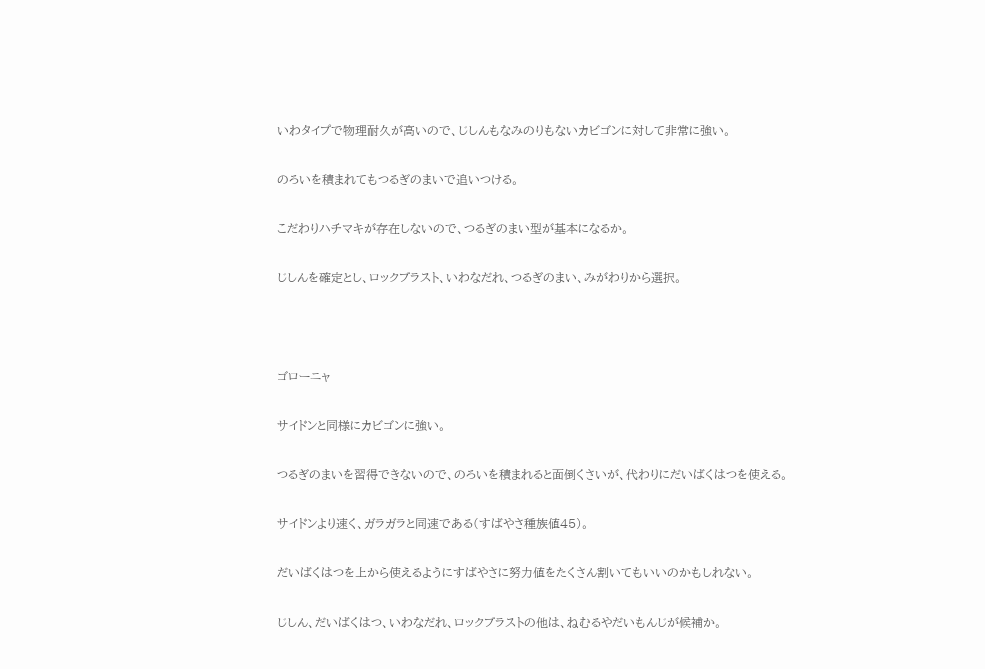いわタイプで物理耐久が高いので、じしんもなみのりもないカビゴンに対して非常に強い。

のろいを積まれてもつるぎのまいで追いつける。

こだわりハチマキが存在しないので、つるぎのまい型が基本になるか。

じしんを確定とし、ロックブラスト、いわなだれ、つるぎのまい、みがわりから選択。



ゴローニャ

サイドンと同様にカビゴンに強い。

つるぎのまいを習得できないので、のろいを積まれると面倒くさいが、代わりにだいばくはつを使える。

サイドンより速く、ガラガラと同速である(すばやさ種族値45)。

だいばくはつを上から使えるようにすばやさに努力値をたくさん割いてもいいのかもしれない。

じしん、だいばくはつ、いわなだれ、ロックブラストの他は、ねむるやだいもんじが候補か。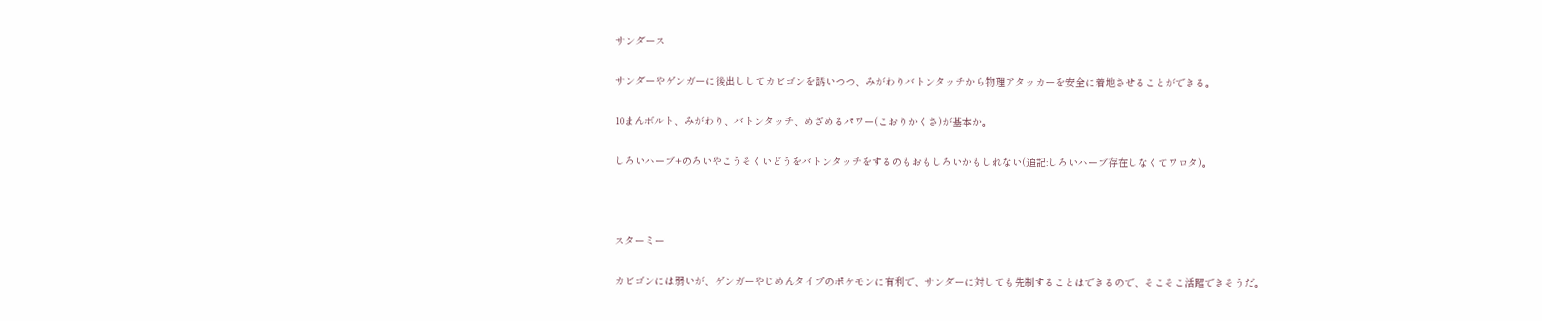サンダース

サンダーやゲンガーに後出ししてカビゴンを誘いつつ、みがわりバトンタッチから物理アタッカーを安全に着地させることができる。

10まんボルト、みがわり、バトンタッチ、めざめるパワー(こおりかくさ)が基本か。

しろいハーブ+のろいやこうそくいどうをバトンタッチをするのもおもしろいかもしれない(追記:しろいハーブ存在しなくてワロタ)。



スターミー

カビゴンには弱いが、ゲンガーやじめんタイプのポケモンに有利で、サンダーに対しても先制することはできるので、そこそこ活躍できそうだ。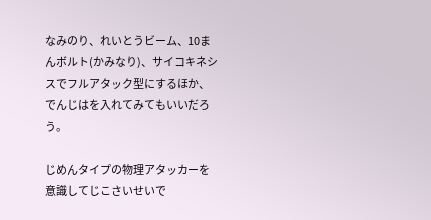なみのり、れいとうビーム、10まんボルト(かみなり)、サイコキネシスでフルアタック型にするほか、でんじはを入れてみてもいいだろう。

じめんタイプの物理アタッカーを意識してじこさいせいで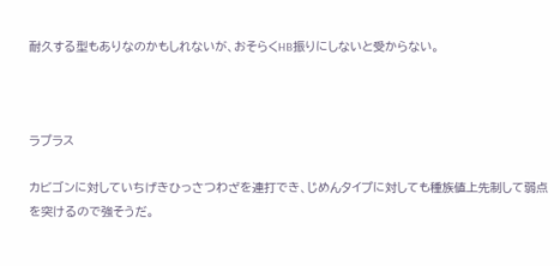耐久する型もありなのかもしれないが、おそらくHB振りにしないと受からない。



ラプラス

カビゴンに対していちげきひっさつわざを連打でき、じめんタイプに対しても種族値上先制して弱点を突けるので強そうだ。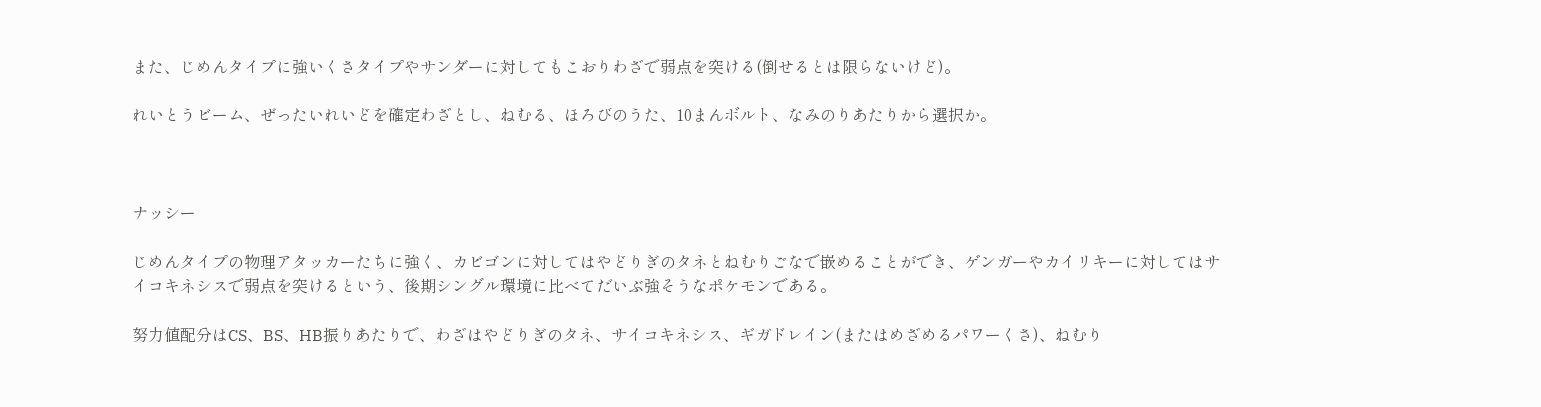また、じめんタイプに強いくさタイプやサンダーに対してもこおりわざで弱点を突ける(倒せるとは限らないけど)。

れいとうビーム、ぜったいれいどを確定わざとし、ねむる、ほろびのうた、10まんボルト、なみのりあたりから選択か。



ナッシー

じめんタイプの物理アタッカーたちに強く、カビゴンに対してはやどりぎのタネとねむりごなで嵌めることができ、ゲンガーやカイリキーに対してはサイコキネシスで弱点を突けるという、後期シングル環境に比べてだいぶ強そうなポケモンである。

努力値配分はCS、BS、HB振りあたりで、わざはやどりぎのタネ、サイコキネシス、ギガドレイン(またはめざめるパワーくさ)、ねむり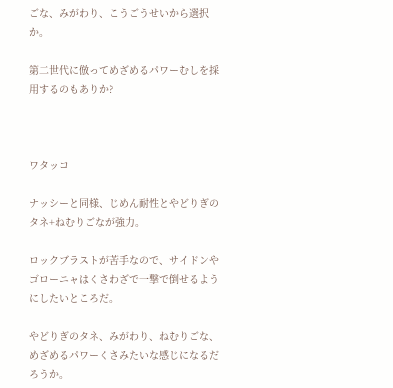ごな、みがわり、こうごうせいから選択か。

第二世代に倣ってめざめるパワーむしを採用するのもありか?



ワタッコ

ナッシーと同様、じめん耐性とやどりぎのタネ+ねむりごなが強力。

ロックブラストが苦手なので、サイドンやゴローニャはくさわざで一撃で倒せるようにしたいところだ。

やどりぎのタネ、みがわり、ねむりごな、めざめるパワーくさみたいな感じになるだろうか。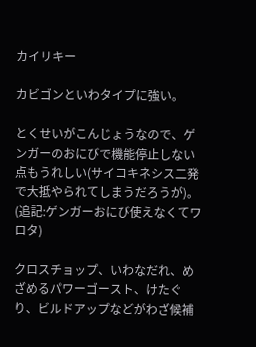カイリキー

カビゴンといわタイプに強い。

とくせいがこんじょうなので、ゲンガーのおにびで機能停止しない点もうれしい(サイコキネシス二発で大抵やられてしまうだろうが)。(追記:ゲンガーおにび使えなくてワロタ)

クロスチョップ、いわなだれ、めざめるパワーゴースト、けたぐり、ビルドアップなどがわざ候補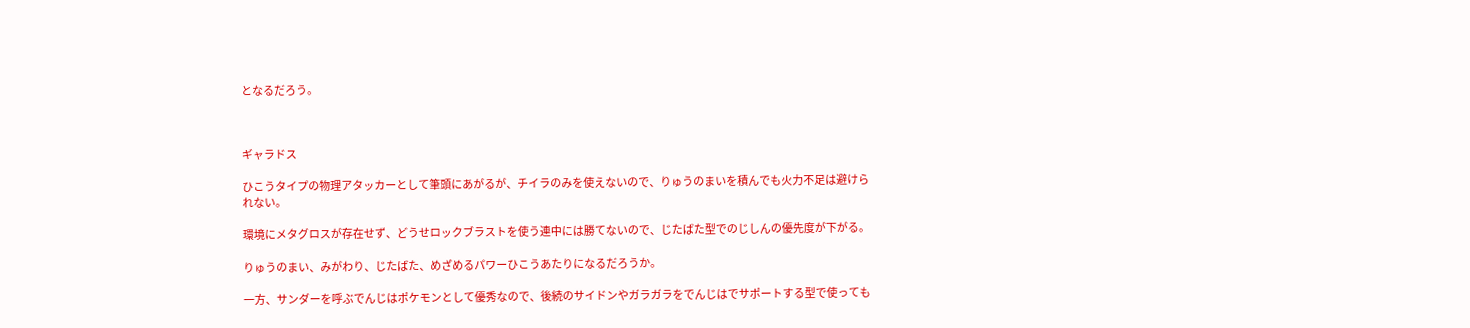となるだろう。



ギャラドス

ひこうタイプの物理アタッカーとして筆頭にあがるが、チイラのみを使えないので、りゅうのまいを積んでも火力不足は避けられない。

環境にメタグロスが存在せず、どうせロックブラストを使う連中には勝てないので、じたばた型でのじしんの優先度が下がる。

りゅうのまい、みがわり、じたばた、めざめるパワーひこうあたりになるだろうか。

一方、サンダーを呼ぶでんじはポケモンとして優秀なので、後続のサイドンやガラガラをでんじはでサポートする型で使っても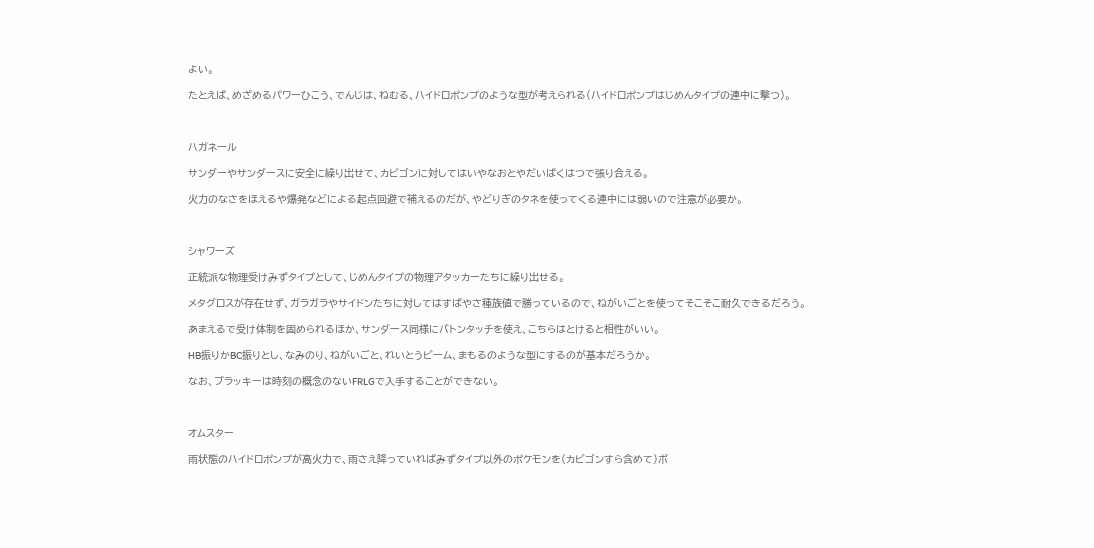よい。

たとえば、めざめるパワーひこう、でんじは、ねむる、ハイドロポンプのような型が考えられる(ハイドロポンプはじめんタイプの連中に撃つ)。



ハガネール

サンダーやサンダースに安全に繰り出せて、カビゴンに対してはいやなおとやだいばくはつで張り合える。

火力のなさをほえるや爆発などによる起点回避で補えるのだが、やどりぎのタネを使ってくる連中には弱いので注意が必要か。



シャワーズ

正統派な物理受けみずタイプとして、じめんタイプの物理アタッカーたちに繰り出せる。

メタグロスが存在せず、ガラガラやサイドンたちに対してはすばやさ種族値で勝っているので、ねがいごとを使ってそこそこ耐久できるだろう。

あまえるで受け体制を固められるほか、サンダース同様にバトンタッチを使え、こちらはとけると相性がいい。

HB振りかBC振りとし、なみのり、ねがいごと、れいとうビーム、まもるのような型にするのが基本だろうか。

なお、ブラッキーは時刻の概念のないFRLGで入手することができない。



オムスター

雨状態のハイドロポンプが高火力で、雨さえ降っていればみずタイプ以外のポケモンを(カビゴンすら含めて)ボ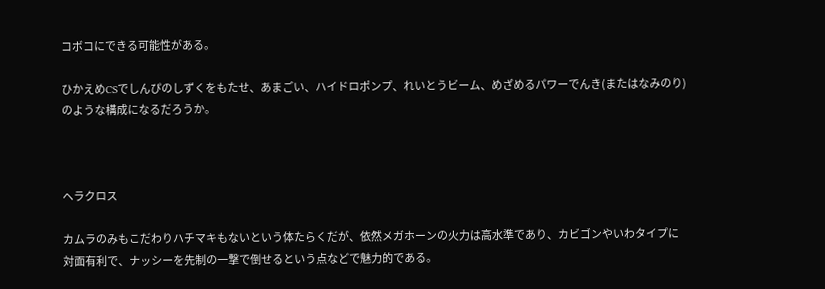コボコにできる可能性がある。

ひかえめCSでしんぴのしずくをもたせ、あまごい、ハイドロポンプ、れいとうビーム、めざめるパワーでんき(またはなみのり)のような構成になるだろうか。



ヘラクロス

カムラのみもこだわりハチマキもないという体たらくだが、依然メガホーンの火力は高水準であり、カビゴンやいわタイプに対面有利で、ナッシーを先制の一撃で倒せるという点などで魅力的である。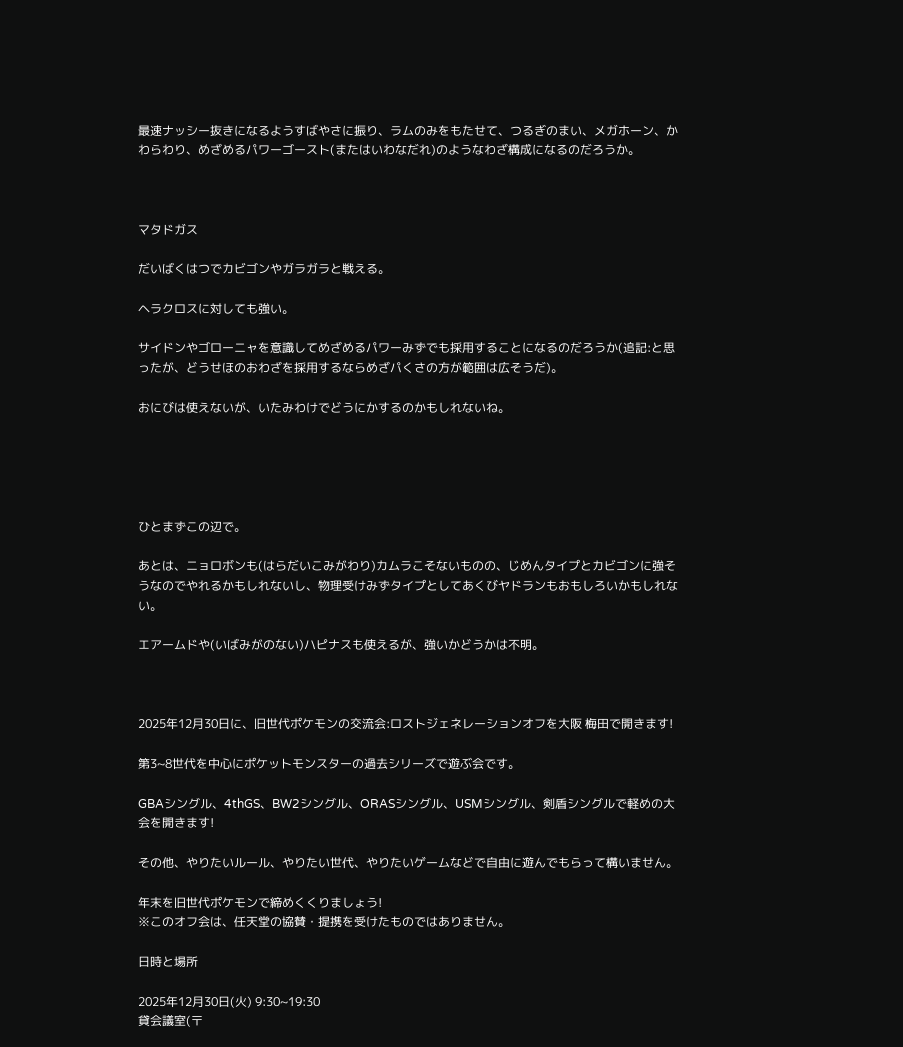最速ナッシー抜きになるようすばやさに振り、ラムのみをもたせて、つるぎのまい、メガホーン、かわらわり、めざめるパワーゴースト(またはいわなだれ)のようなわざ構成になるのだろうか。



マタドガス

だいばくはつでカビゴンやガラガラと戦える。

ヘラクロスに対しても強い。

サイドンやゴローニャを意識してめざめるパワーみずでも採用することになるのだろうか(追記:と思ったが、どうせほのおわざを採用するならめざパくさの方が範囲は広そうだ)。

おにびは使えないが、いたみわけでどうにかするのかもしれないね。





ひとまずこの辺で。

あとは、ニョロボンも(はらだいこみがわり)カムラこそないものの、じめんタイプとカビゴンに強そうなのでやれるかもしれないし、物理受けみずタイプとしてあくびヤドランもおもしろいかもしれない。

エアームドや(いばみがのない)ハピナスも使えるが、強いかどうかは不明。



2025年12月30日に、旧世代ポケモンの交流会:ロストジェネレーションオフを大阪 梅田で開きます!

第3~8世代を中心にポケットモンスターの過去シリーズで遊ぶ会です。

GBAシングル、4thGS、BW2シングル、ORASシングル、USMシングル、剣盾シングルで軽めの大会を開きます!

その他、やりたいルール、やりたい世代、やりたいゲームなどで自由に遊んでもらって構いません。

年末を旧世代ポケモンで締めくくりましょう!
※このオフ会は、任天堂の協賛・提携を受けたものではありません。

日時と場所

2025年12月30日(火) 9:30~19:30
貸会議室(〒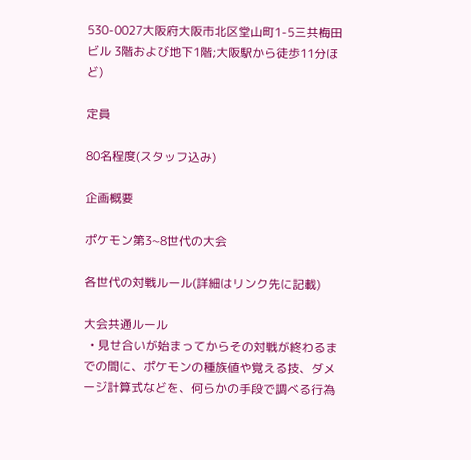530-0027大阪府大阪市北区堂山町1-5三共梅田ビル 3階および地下1階;大阪駅から徒歩11分ほど)

定員

80名程度(スタッフ込み)

企画概要

ポケモン第3~8世代の大会

各世代の対戦ルール(詳細はリンク先に記載)

大会共通ルール
  • 見せ合いが始まってからその対戦が終わるまでの間に、ポケモンの種族値や覚える技、ダメージ計算式などを、何らかの手段で調べる行為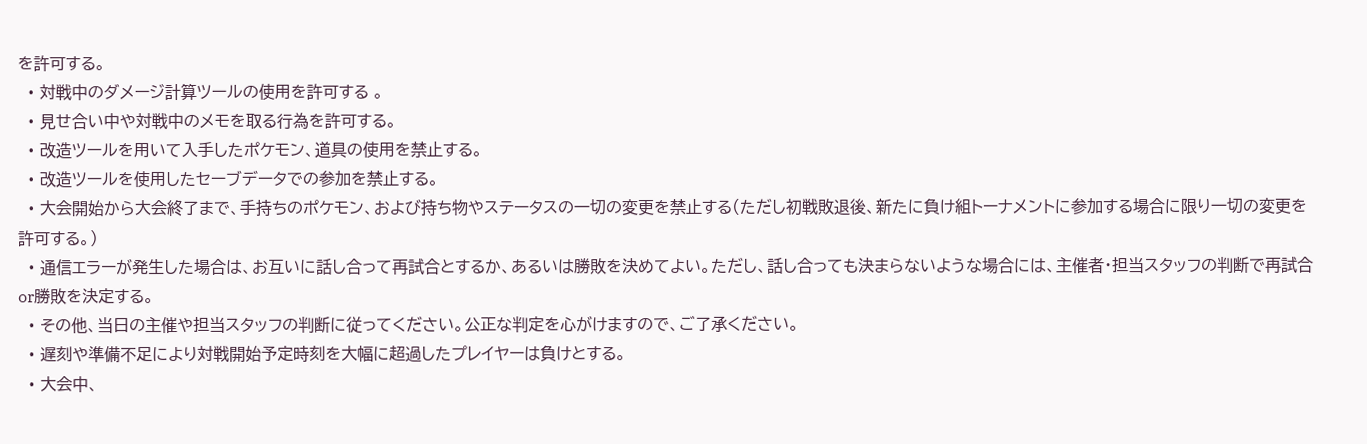を許可する。
  • 対戦中のダメージ計算ツールの使用を許可する 。
  • 見せ合い中や対戦中のメモを取る行為を許可する。
  • 改造ツールを用いて入手したポケモン、道具の使用を禁止する。
  • 改造ツールを使用したセーブデータでの参加を禁止する。
  • 大会開始から大会終了まで、手持ちのポケモン、および持ち物やステータスの一切の変更を禁止する(ただし初戦敗退後、新たに負け組トーナメントに参加する場合に限り一切の変更を許可する。)
  • 通信エラーが発生した場合は、お互いに話し合って再試合とするか、あるいは勝敗を決めてよい。ただし、話し合っても決まらないような場合には、主催者・担当スタッフの判断で再試合or勝敗を決定する。
  • その他、当日の主催や担当スタッフの判断に従ってください。公正な判定を心がけますので、ご了承ください。
  • 遅刻や準備不足により対戦開始予定時刻を大幅に超過したプレイヤーは負けとする。
  • 大会中、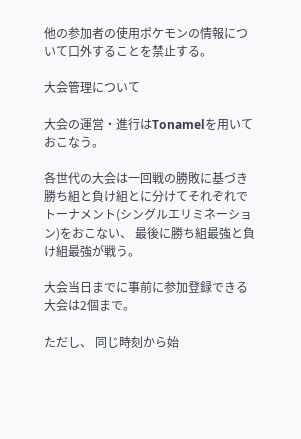他の参加者の使用ポケモンの情報について口外することを禁止する。

大会管理について

大会の運営・進行はTonamelを用いておこなう。

各世代の大会は一回戦の勝敗に基づき勝ち組と負け組とに分けてそれぞれでトーナメント(シングルエリミネーション)をおこない、 最後に勝ち組最強と負け組最強が戦う。

大会当日までに事前に参加登録できる大会は2個まで。

ただし、 同じ時刻から始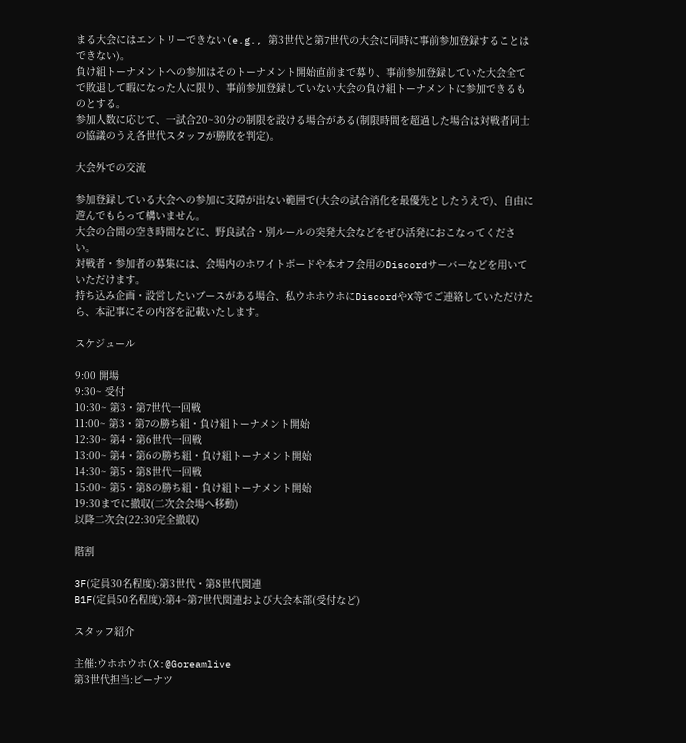まる大会にはエントリーできない(e.g., 第3世代と第7世代の大会に同時に事前参加登録することはできない)。
負け組トーナメントへの参加はそのトーナメント開始直前まで募り、事前参加登録していた大会全てで敗退して暇になった人に限り、事前参加登録していない大会の負け組トーナメントに参加できるものとする。
参加人数に応じて、一試合20~30分の制限を設ける場合がある(制限時間を超過した場合は対戦者同士の協議のうえ各世代スタッフが勝敗を判定)。

大会外での交流

参加登録している大会への参加に支障が出ない範囲で(大会の試合消化を最優先としたうえで)、自由に遊んでもらって構いません。
大会の合間の空き時間などに、野良試合・別ルールの突発大会などをぜひ活発におこなってください。
対戦者・参加者の募集には、会場内のホワイトボードや本オフ会用のDiscordサーバーなどを用いていただけます。
持ち込み企画・設営したいブースがある場合、私ウホホウホにDiscordやX等でご連絡していただけたら、本記事にその内容を記載いたします。

スケジュール

9:00 開場
9:30~ 受付
10:30~ 第3・第7世代一回戦
11:00~ 第3・第7の勝ち組・負け組トーナメント開始
12:30~ 第4・第6世代一回戦
13:00~ 第4・第6の勝ち組・負け組トーナメント開始
14:30~ 第5・第8世代一回戦
15:00~ 第5・第8の勝ち組・負け組トーナメント開始
19:30までに撤収(二次会会場へ移動)
以降二次会(22:30完全撤収)

階割

3F(定員30名程度):第3世代・第8世代関連
B1F(定員50名程度):第4~第7世代関連および大会本部(受付など)

スタッフ紹介

主催:ウホホウホ(X:@Goreamlive
第3世代担当:ピーナツ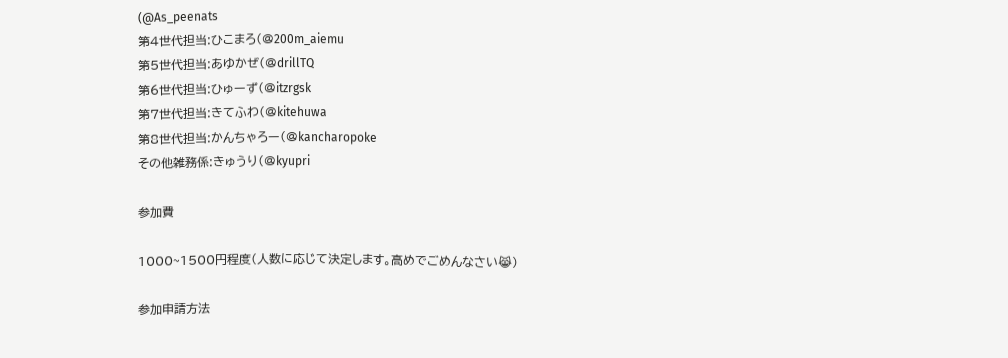(@As_peenats
第4世代担当:ひこまろ(@200m_aiemu
第5世代担当:あゆかぜ(@drillTQ
第6世代担当:ひゅーず(@itzrgsk
第7世代担当:きてふわ(@kitehuwa
第8世代担当:かんちゃろー(@kancharopoke
その他雑務係:きゅうり(@kyupri

参加費

1000~1500円程度(人数に応じて決定します。高めでごめんなさい😹)

参加申請方法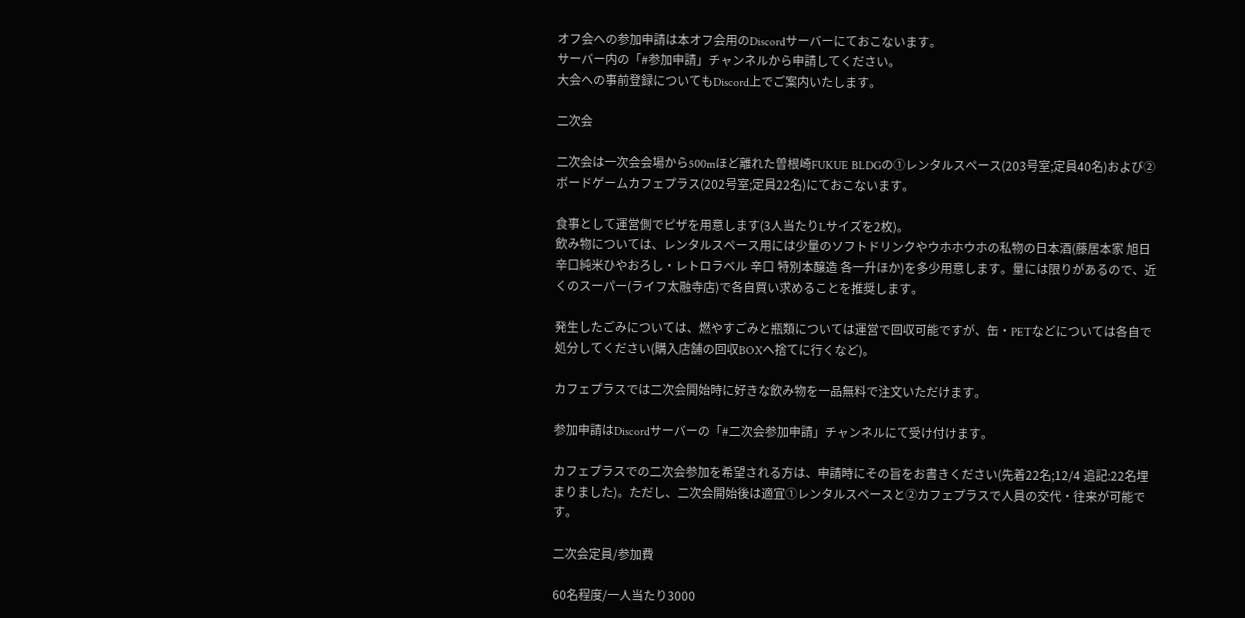オフ会への参加申請は本オフ会用のDiscordサーバーにておこないます。
サーバー内の「#参加申請」チャンネルから申請してください。
大会への事前登録についてもDiscord上でご案内いたします。

二次会

二次会は一次会会場から500mほど離れた曽根崎FUKUE BLDGの①レンタルスペース(203号室;定員40名)および②ボードゲームカフェプラス(202号室;定員22名)にておこないます。

食事として運営側でピザを用意します(3人当たりLサイズを2枚)。
飲み物については、レンタルスペース用には少量のソフトドリンクやウホホウホの私物の日本酒(藤居本家 旭日 辛口純米ひやおろし・レトロラベル 辛口 特別本醸造 各一升ほか)を多少用意します。量には限りがあるので、近くのスーパー(ライフ太融寺店)で各自買い求めることを推奨します。

発生したごみについては、燃やすごみと瓶類については運営で回収可能ですが、缶・PETなどについては各自で処分してください(購入店舗の回収BOXへ捨てに行くなど)。

カフェプラスでは二次会開始時に好きな飲み物を一品無料で注文いただけます。

参加申請はDiscordサーバーの「#二次会参加申請」チャンネルにて受け付けます。

カフェプラスでの二次会参加を希望される方は、申請時にその旨をお書きください(先着22名;12/4 追記:22名埋まりました)。ただし、二次会開始後は適宜①レンタルスペースと②カフェプラスで人員の交代・往来が可能です。

二次会定員/参加費

60名程度/一人当たり3000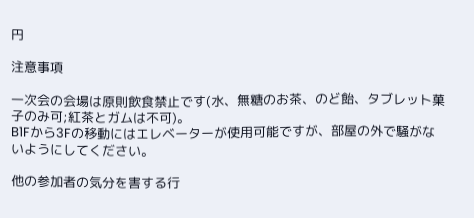円

注意事項

一次会の会場は原則飲食禁止です(水、無糖のお茶、のど飴、タブレット菓子のみ可;紅茶とガムは不可)。
B1Fから3Fの移動にはエレベーターが使用可能ですが、部屋の外で騒がないようにしてください。

他の参加者の気分を害する行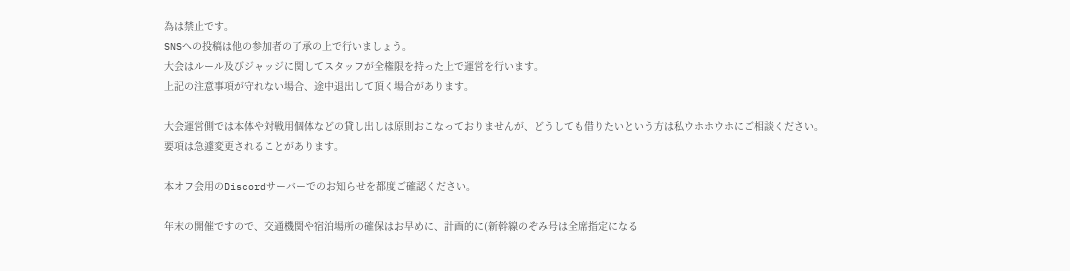為は禁止です。
SNSへの投稿は他の参加者の了承の上で行いましょう。
大会はルール及びジャッジに関してスタッフが全権限を持った上で運営を行います。
上記の注意事項が守れない場合、途中退出して頂く場合があります。

大会運営側では本体や対戦用個体などの貸し出しは原則おこなっておりませんが、どうしても借りたいという方は私ウホホウホにご相談ください。
要項は急遽変更されることがあります。

本オフ会用のDiscordサーバーでのお知らせを都度ご確認ください。

年末の開催ですので、交通機関や宿泊場所の確保はお早めに、計画的に(新幹線のぞみ号は全席指定になる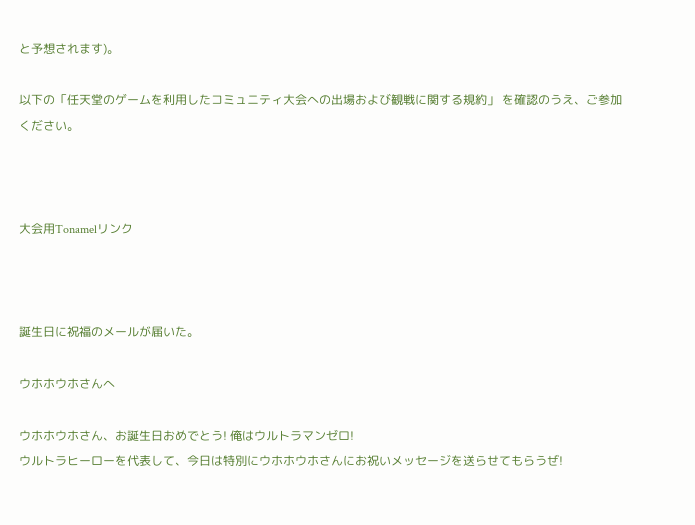と予想されます)。

以下の「任天堂のゲームを利用したコミュニティ大会への出場および観戦に関する規約」 を確認のうえ、ご参加ください。



大会用Tonamelリンク



誕生日に祝福のメールが届いた。

ウホホウホさんへ

ウホホウホさん、お誕生日おめでとう! 俺はウルトラマンゼロ!
ウルトラヒーローを代表して、今日は特別にウホホウホさんにお祝いメッセージを送らせてもらうぜ!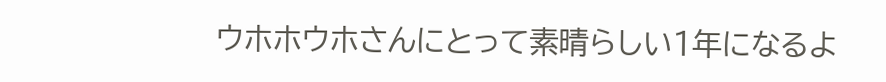ウホホウホさんにとって素晴らしい1年になるよ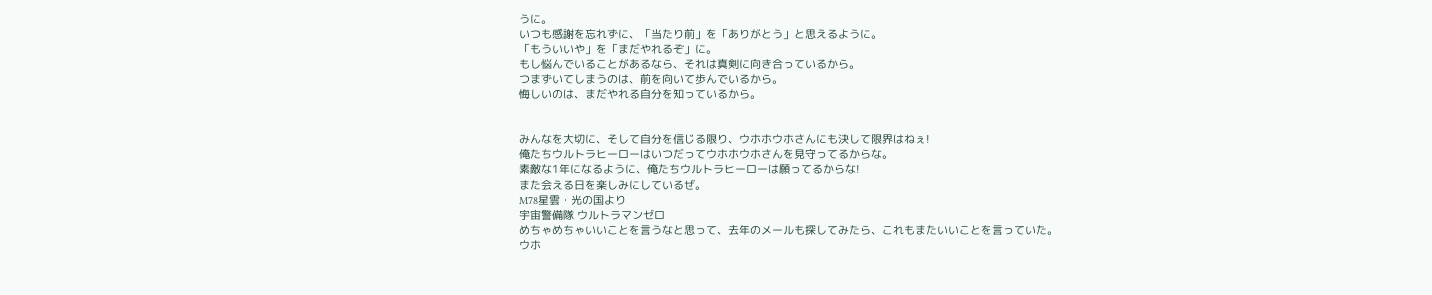うに。
いつも感謝を忘れずに、「当たり前」を「ありがとう」と思えるように。
「もういいや」を「まだやれるぞ」に。
もし悩んでいることがあるなら、それは真剣に向き合っているから。
つまずいてしまうのは、前を向いて歩んでいるから。
悔しいのは、まだやれる自分を知っているから。


みんなを大切に、そして自分を信じる限り、ウホホウホさんにも決して限界はねぇ!
俺たちウルトラヒーローはいつだってウホホウホさんを見守ってるからな。
素敵な1年になるように、俺たちウルトラヒーローは願ってるからな!
また会える日を楽しみにしているぜ。
M78星雲・光の国より
宇宙警備隊 ウルトラマンゼロ
めちゃめちゃいいことを言うなと思って、去年のメールも探してみたら、これもまたいいことを言っていた。
ウホ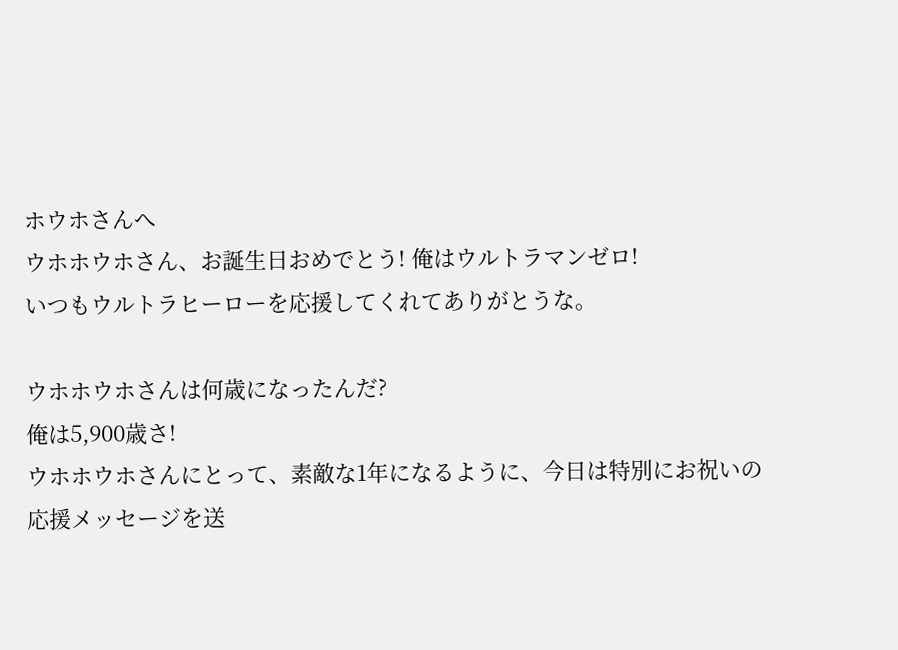ホウホさんへ
ウホホウホさん、お誕生日おめでとう! 俺はウルトラマンゼロ!
いつもウルトラヒーローを応援してくれてありがとうな。

ウホホウホさんは何歳になったんだ?
俺は5,900歳さ!
ウホホウホさんにとって、素敵な1年になるように、今日は特別にお祝いの応援メッセージを送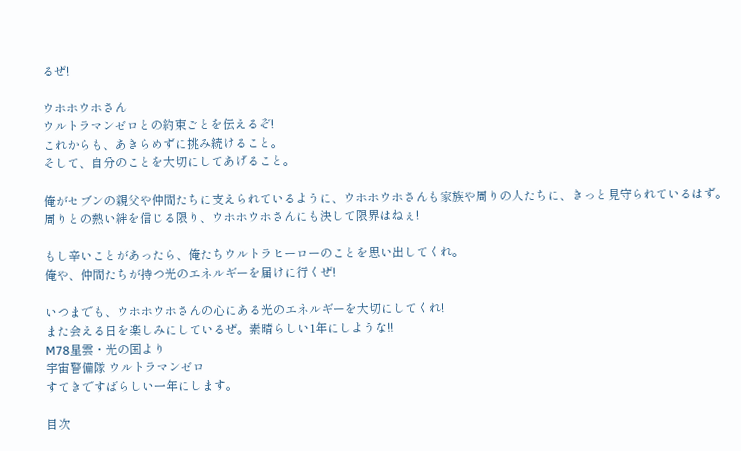るぜ!

ウホホウホさん
ウルトラマンゼロとの約束ごとを伝えるぞ!
これからも、あきらめずに挑み続けること。
そして、自分のことを大切にしてあげること。

俺がセブンの親父や仲間たちに支えられているように、ウホホウホさんも家族や周りの人たちに、きっと見守られているはず。
周りとの熱い絆を信じる限り、ウホホウホさんにも決して限界はねぇ!

もし辛いことがあったら、俺たちウルトラヒーローのことを思い出してくれ。
俺や、仲間たちが持つ光のエネルギーを届けに行くぜ!

いつまでも、ウホホウホさんの心にある光のエネルギーを大切にしてくれ!
また会える日を楽しみにしているぜ。素晴らしい1年にしような!!
M78星雲・光の国より
宇宙警備隊 ウルトラマンゼロ
すてきですばらしい一年にします。

目次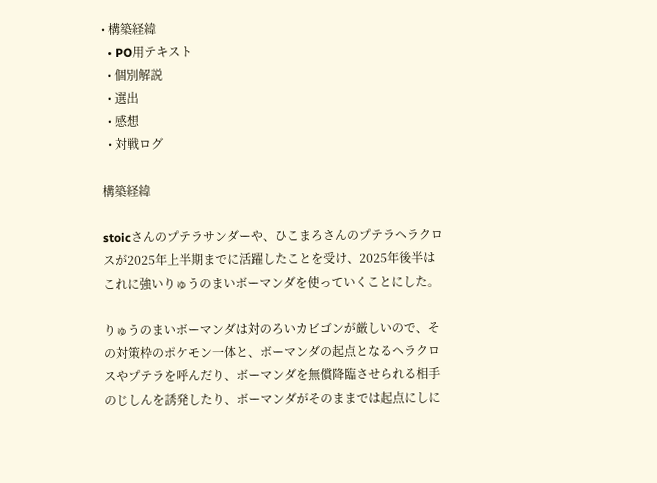• 構築経緯
  • PO用テキスト
  • 個別解説
  • 選出
  • 感想
  • 対戦ログ

構築経緯

stoicさんのプテラサンダーや、ひこまろさんのプテラヘラクロスが2025年上半期までに活躍したことを受け、2025年後半はこれに強いりゅうのまいボーマンダを使っていくことにした。

りゅうのまいボーマンダは対のろいカビゴンが厳しいので、その対策枠のポケモン一体と、ボーマンダの起点となるヘラクロスやプテラを呼んだり、ボーマンダを無償降臨させられる相手のじしんを誘発したり、ボーマンダがそのままでは起点にしに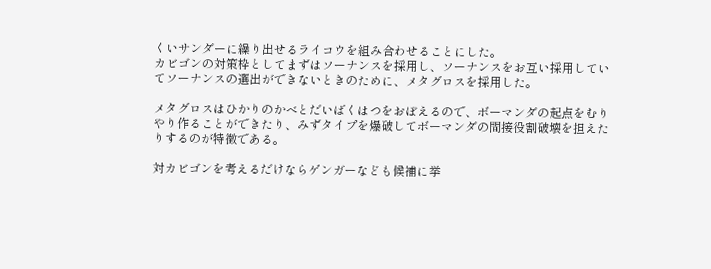くいサンダーに繰り出せるライコウを組み合わせることにした。
カビゴンの対策枠としてまずはソーナンスを採用し、ソーナンスをお互い採用していてソーナンスの選出ができないときのために、メタグロスを採用した。

メタグロスはひかりのかべとだいばくはつをおぼえるので、ボーマンダの起点をむりやり作ることができたり、みずタイプを爆破してボーマンダの間接役割破壊を担えたりするのが特徴である。

対カビゴンを考えるだけならゲンガーなども候補に挙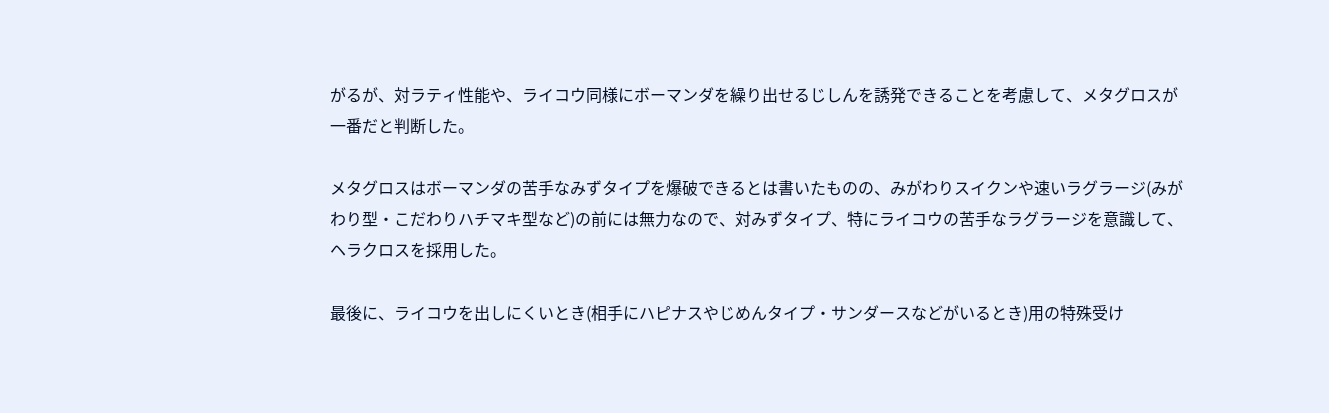がるが、対ラティ性能や、ライコウ同様にボーマンダを繰り出せるじしんを誘発できることを考慮して、メタグロスが一番だと判断した。

メタグロスはボーマンダの苦手なみずタイプを爆破できるとは書いたものの、みがわりスイクンや速いラグラージ(みがわり型・こだわりハチマキ型など)の前には無力なので、対みずタイプ、特にライコウの苦手なラグラージを意識して、ヘラクロスを採用した。

最後に、ライコウを出しにくいとき(相手にハピナスやじめんタイプ・サンダースなどがいるとき)用の特殊受け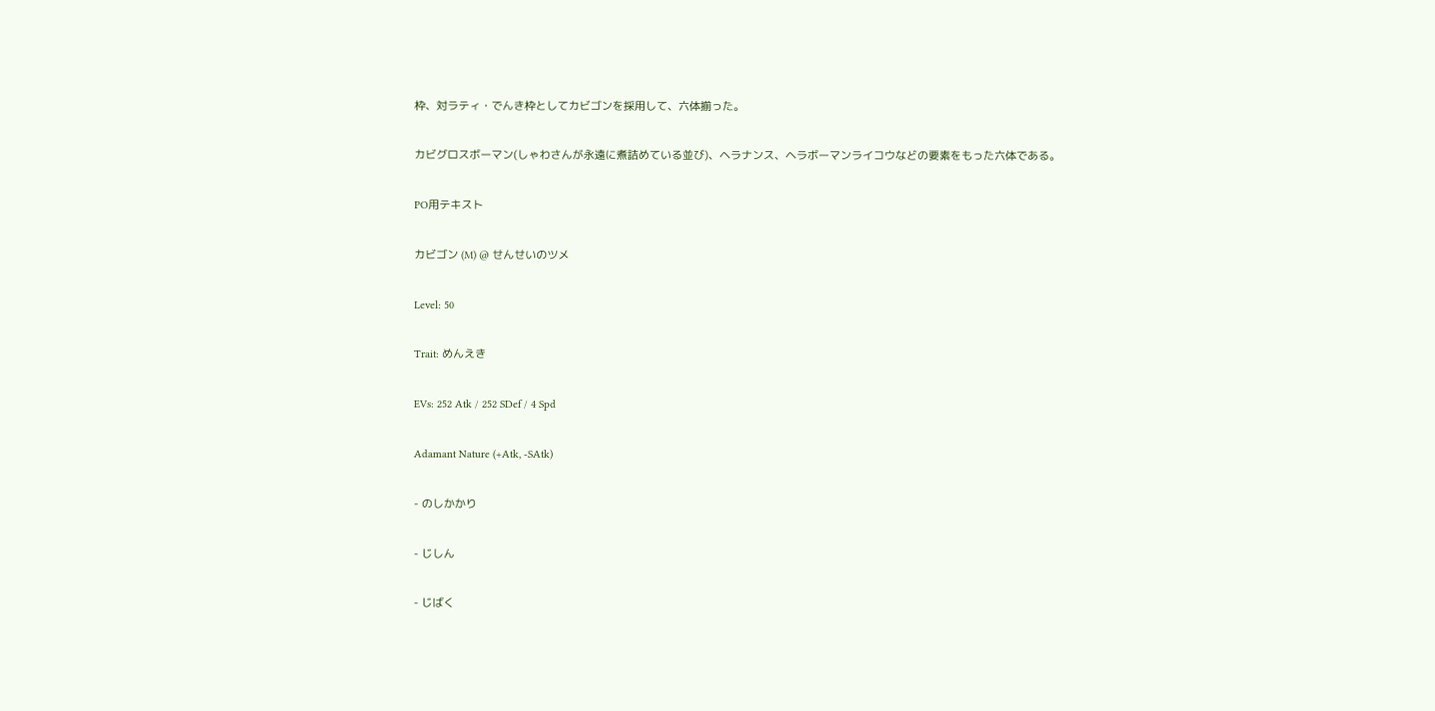枠、対ラティ・でんき枠としてカビゴンを採用して、六体揃った。

カビグロスボーマン(しゃわさんが永遠に煮詰めている並び)、ヘラナンス、ヘラボーマンライコウなどの要素をもった六体である。

PO用テキスト

カビゴン (M) @ せんせいのツメ

Level: 50

Trait: めんえき

EVs: 252 Atk / 252 SDef / 4 Spd

Adamant Nature (+Atk, -SAtk)

- のしかかり

- じしん

- じばく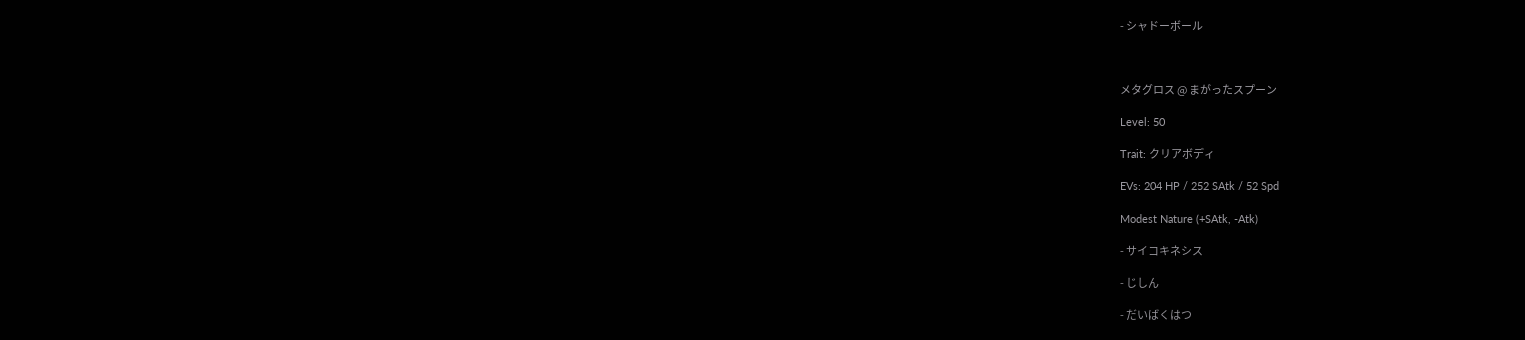- シャドーボール



メタグロス @ まがったスプーン

Level: 50

Trait: クリアボディ

EVs: 204 HP / 252 SAtk / 52 Spd

Modest Nature (+SAtk, -Atk)

- サイコキネシス

- じしん

- だいばくはつ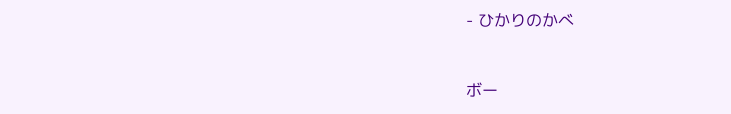- ひかりのかべ



ボー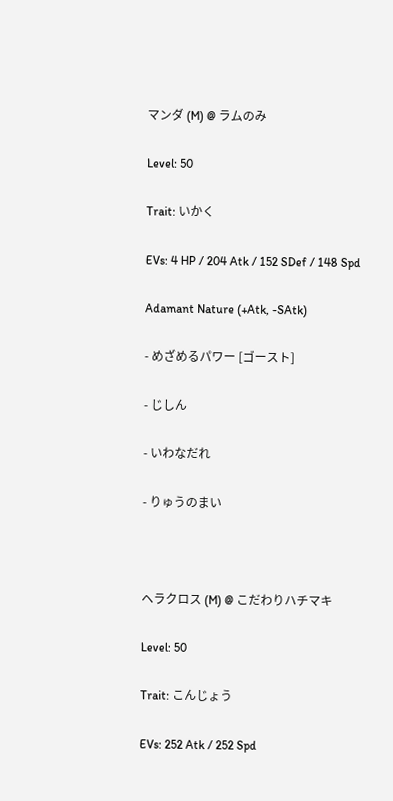マンダ (M) @ ラムのみ

Level: 50

Trait: いかく

EVs: 4 HP / 204 Atk / 152 SDef / 148 Spd

Adamant Nature (+Atk, -SAtk)

- めざめるパワー [ゴースト]

- じしん

- いわなだれ

- りゅうのまい



ヘラクロス (M) @ こだわりハチマキ

Level: 50

Trait: こんじょう

EVs: 252 Atk / 252 Spd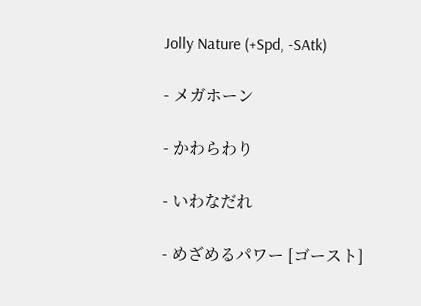Jolly Nature (+Spd, -SAtk)

- メガホーン

- かわらわり

- いわなだれ

- めざめるパワー [ゴースト]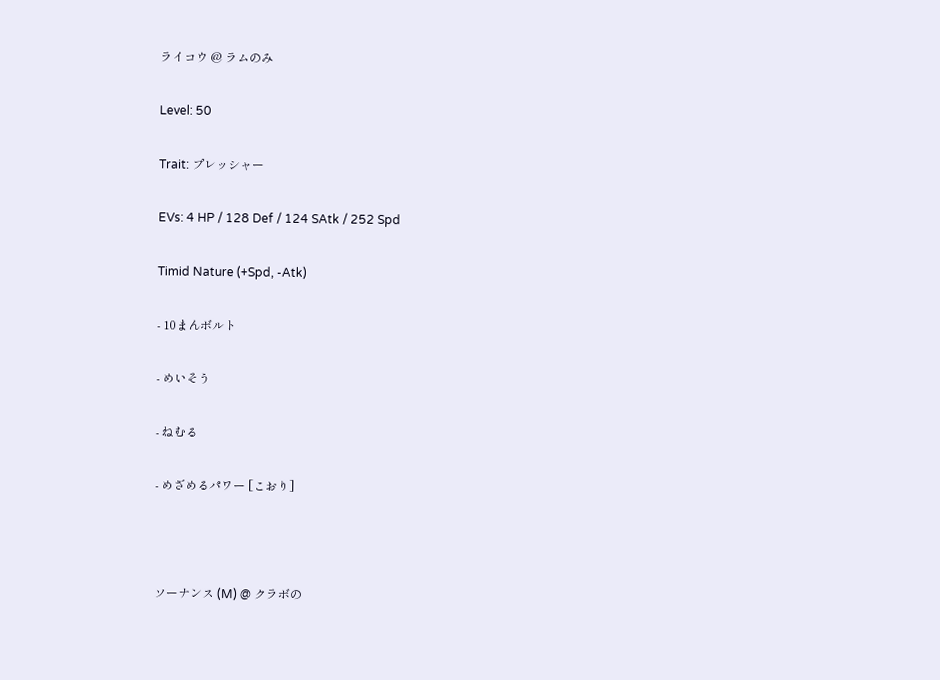ライコウ @ ラムのみ

Level: 50

Trait: プレッシャー

EVs: 4 HP / 128 Def / 124 SAtk / 252 Spd

Timid Nature (+Spd, -Atk)

- 10まんボルト

- めいそう

- ねむる

- めざめるパワー [こおり]



ソーナンス (M) @ クラボの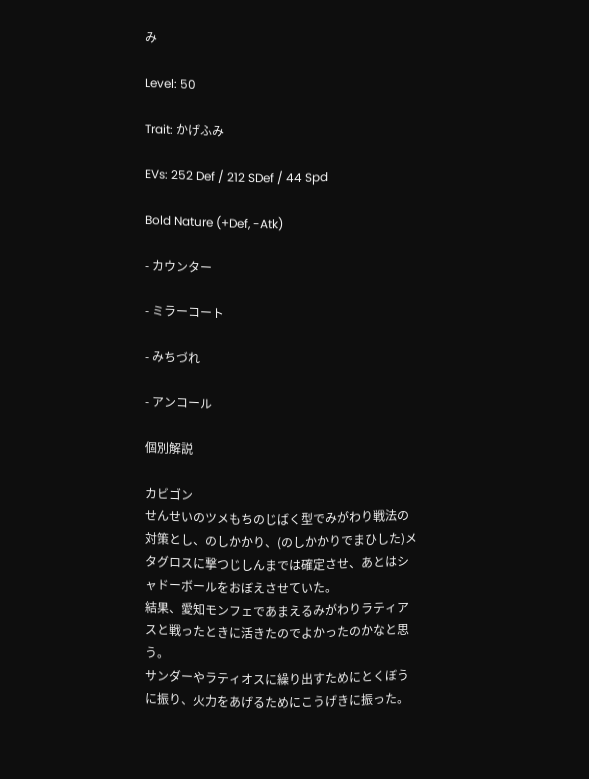み

Level: 50

Trait: かげふみ

EVs: 252 Def / 212 SDef / 44 Spd

Bold Nature (+Def, -Atk)

- カウンター

- ミラーコート

- みちづれ

- アンコール

個別解説

カビゴン
せんせいのツメもちのじばく型でみがわり戦法の対策とし、のしかかり、(のしかかりでまひした)メタグロスに撃つじしんまでは確定させ、あとはシャドーボールをおぼえさせていた。
結果、愛知モンフェであまえるみがわりラティアスと戦ったときに活きたのでよかったのかなと思う。
サンダーやラティオスに繰り出すためにとくぼうに振り、火力をあげるためにこうげきに振った。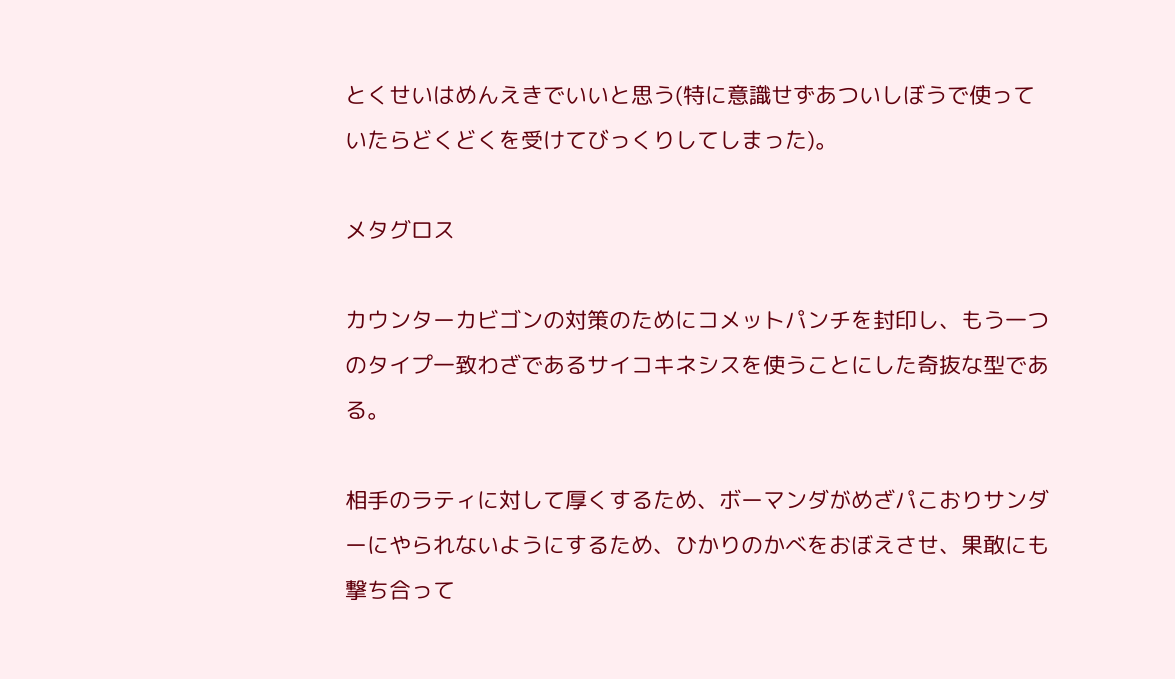とくせいはめんえきでいいと思う(特に意識せずあついしぼうで使っていたらどくどくを受けてびっくりしてしまった)。

メタグロス

カウンターカビゴンの対策のためにコメットパンチを封印し、もう一つのタイプ一致わざであるサイコキネシスを使うことにした奇抜な型である。

相手のラティに対して厚くするため、ボーマンダがめざパこおりサンダーにやられないようにするため、ひかりのかべをおぼえさせ、果敢にも撃ち合って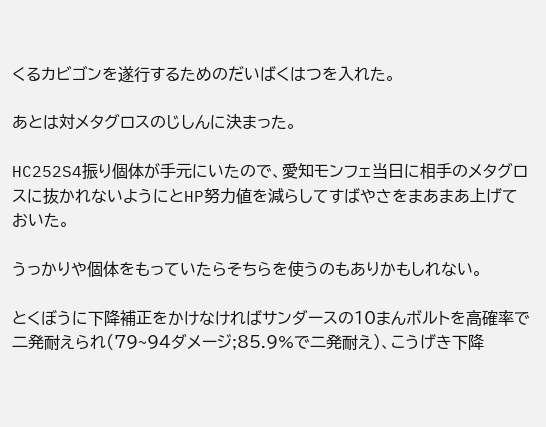くるカビゴンを遂行するためのだいばくはつを入れた。

あとは対メタグロスのじしんに決まった。

HC252S4振り個体が手元にいたので、愛知モンフェ当日に相手のメタグロスに抜かれないようにとHP努力値を減らしてすばやさをまあまあ上げておいた。

うっかりや個体をもっていたらそちらを使うのもありかもしれない。

とくぼうに下降補正をかけなければサンダースの10まんボルトを高確率で二発耐えられ(79~94ダメージ;85.9%で二発耐え)、こうげき下降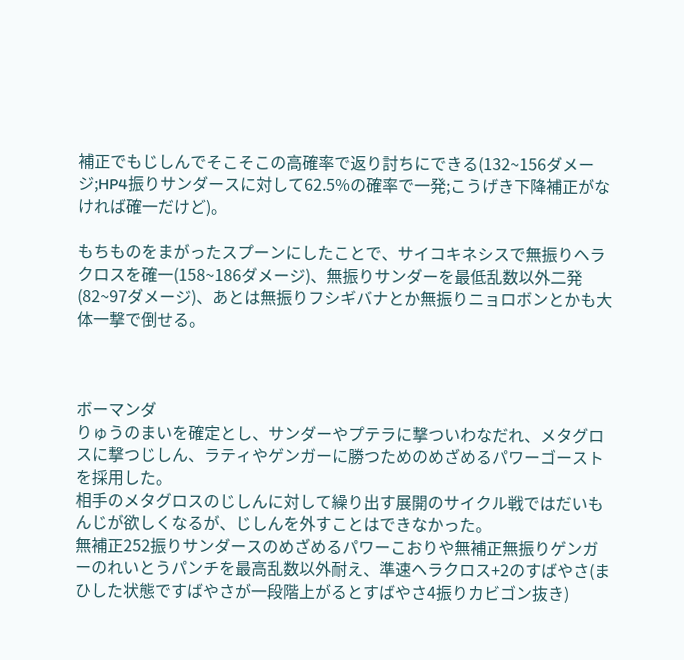補正でもじしんでそこそこの高確率で返り討ちにできる(132~156ダメージ;HP4振りサンダースに対して62.5%の確率で一発;こうげき下降補正がなければ確一だけど)。

もちものをまがったスプーンにしたことで、サイコキネシスで無振りヘラクロスを確一(158~186ダメージ)、無振りサンダーを最低乱数以外二発(82~97ダメージ)、あとは無振りフシギバナとか無振りニョロボンとかも大体一撃で倒せる。



ボーマンダ
りゅうのまいを確定とし、サンダーやプテラに撃ついわなだれ、メタグロスに撃つじしん、ラティやゲンガーに勝つためのめざめるパワーゴーストを採用した。
相手のメタグロスのじしんに対して繰り出す展開のサイクル戦ではだいもんじが欲しくなるが、じしんを外すことはできなかった。
無補正252振りサンダースのめざめるパワーこおりや無補正無振りゲンガーのれいとうパンチを最高乱数以外耐え、準速ヘラクロス+2のすばやさ(まひした状態ですばやさが一段階上がるとすばやさ4振りカビゴン抜き)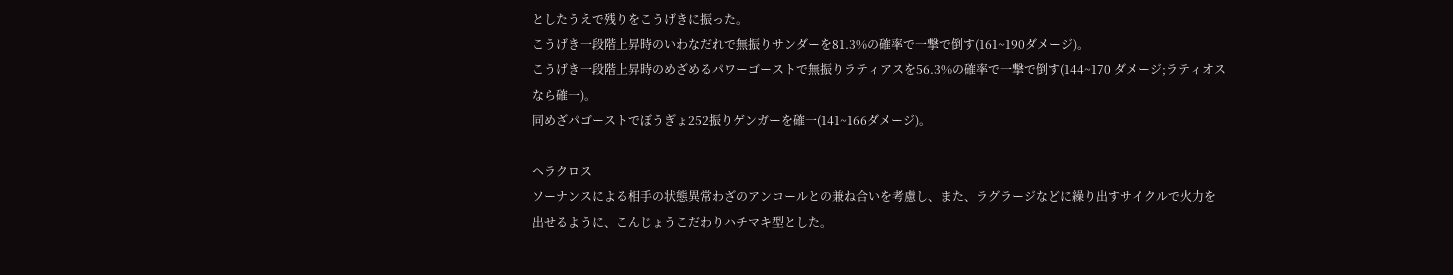としたうえで残りをこうげきに振った。
こうげき一段階上昇時のいわなだれで無振りサンダーを81.3%の確率で一撃で倒す(161~190ダメージ)。
こうげき一段階上昇時のめざめるパワーゴーストで無振りラティアスを56.3%の確率で一撃で倒す(144~170 ダメージ;ラティオスなら確一)。
同めざパゴーストでぼうぎょ252振りゲンガーを確一(141~166ダメージ)。

ヘラクロス
ソーナンスによる相手の状態異常わざのアンコールとの兼ね合いを考慮し、また、ラグラージなどに繰り出すサイクルで火力を出せるように、こんじょうこだわりハチマキ型とした。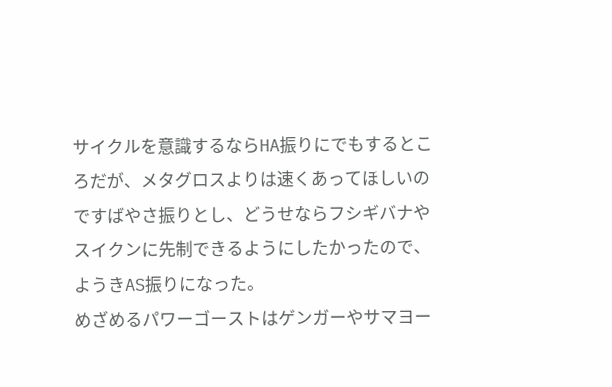サイクルを意識するならHA振りにでもするところだが、メタグロスよりは速くあってほしいのですばやさ振りとし、どうせならフシギバナやスイクンに先制できるようにしたかったので、ようきAS振りになった。
めざめるパワーゴーストはゲンガーやサマヨー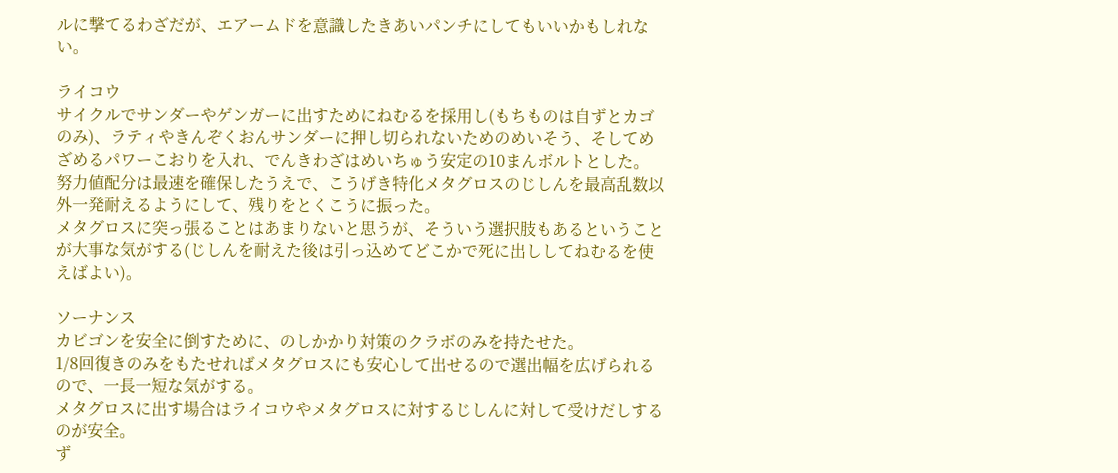ルに撃てるわざだが、エアームドを意識したきあいパンチにしてもいいかもしれない。

ライコウ
サイクルでサンダーやゲンガーに出すためにねむるを採用し(もちものは自ずとカゴのみ)、ラティやきんぞくおんサンダーに押し切られないためのめいそう、そしてめざめるパワーこおりを入れ、でんきわざはめいちゅう安定の10まんボルトとした。
努力値配分は最速を確保したうえで、こうげき特化メタグロスのじしんを最高乱数以外一発耐えるようにして、残りをとくこうに振った。
メタグロスに突っ張ることはあまりないと思うが、そういう選択肢もあるということが大事な気がする(じしんを耐えた後は引っ込めてどこかで死に出ししてねむるを使えばよい)。

ソーナンス
カビゴンを安全に倒すために、のしかかり対策のクラボのみを持たせた。
1/8回復きのみをもたせればメタグロスにも安心して出せるので選出幅を広げられるので、一長一短な気がする。
メタグロスに出す場合はライコウやメタグロスに対するじしんに対して受けだしするのが安全。
ず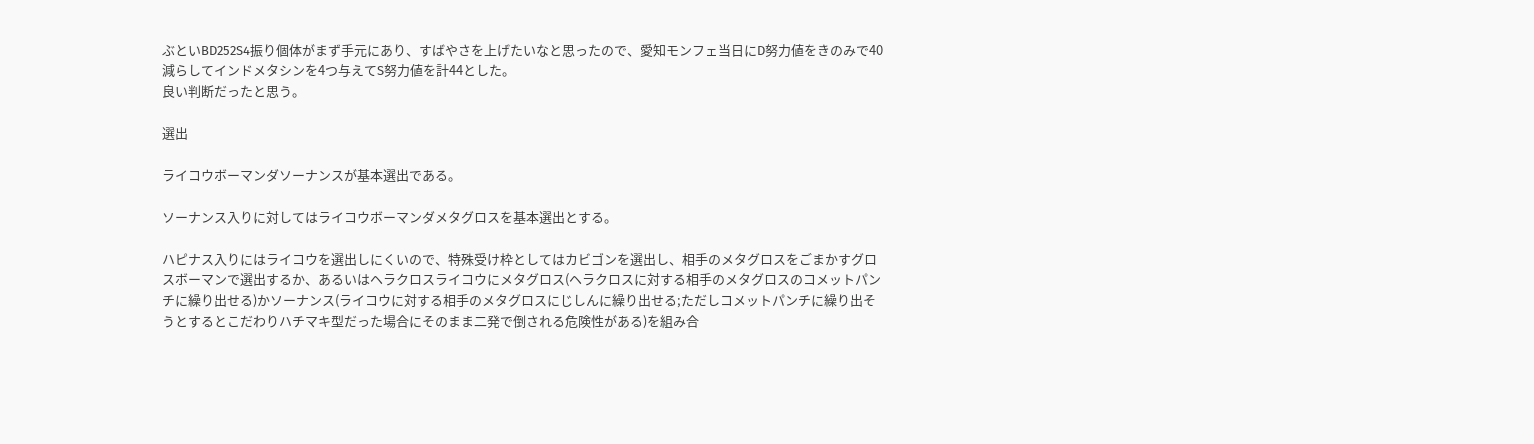ぶといBD252S4振り個体がまず手元にあり、すばやさを上げたいなと思ったので、愛知モンフェ当日にD努力値をきのみで40減らしてインドメタシンを4つ与えてS努力値を計44とした。
良い判断だったと思う。

選出

ライコウボーマンダソーナンスが基本選出である。

ソーナンス入りに対してはライコウボーマンダメタグロスを基本選出とする。

ハピナス入りにはライコウを選出しにくいので、特殊受け枠としてはカビゴンを選出し、相手のメタグロスをごまかすグロスボーマンで選出するか、あるいはヘラクロスライコウにメタグロス(ヘラクロスに対する相手のメタグロスのコメットパンチに繰り出せる)かソーナンス(ライコウに対する相手のメタグロスにじしんに繰り出せる;ただしコメットパンチに繰り出そうとするとこだわりハチマキ型だった場合にそのまま二発で倒される危険性がある)を組み合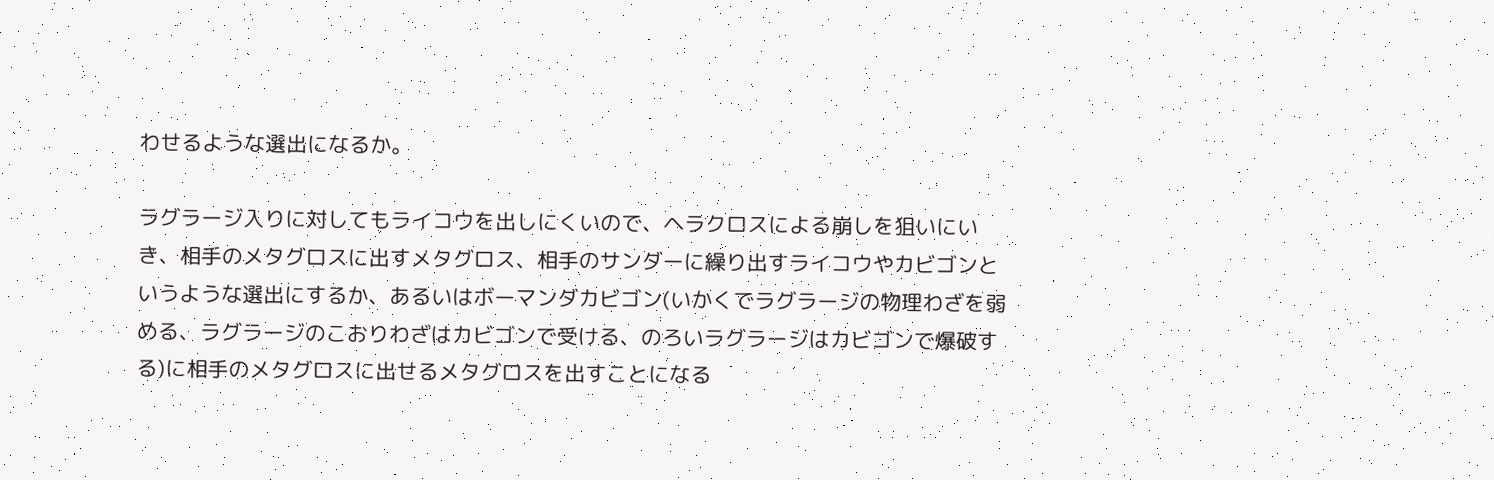わせるような選出になるか。

ラグラージ入りに対してもライコウを出しにくいので、ヘラクロスによる崩しを狙いにいき、相手のメタグロスに出すメタグロス、相手のサンダーに繰り出すライコウやカビゴンというような選出にするか、あるいはボーマンダカビゴン(いかくでラグラージの物理わざを弱める、ラグラージのこおりわざはカビゴンで受ける、のろいラグラージはカビゴンで爆破する)に相手のメタグロスに出せるメタグロスを出すことになる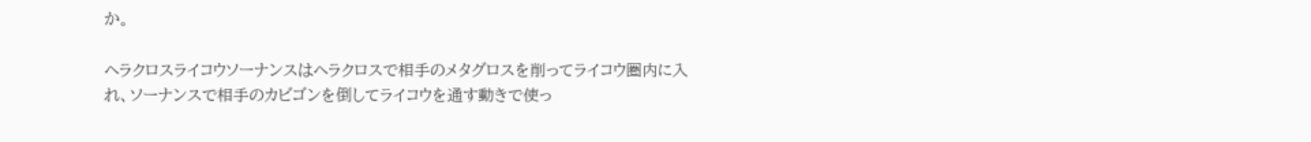か。

ヘラクロスライコウソーナンスはヘラクロスで相手のメタグロスを削ってライコウ圏内に入れ、ソーナンスで相手のカビゴンを倒してライコウを通す動きで使っ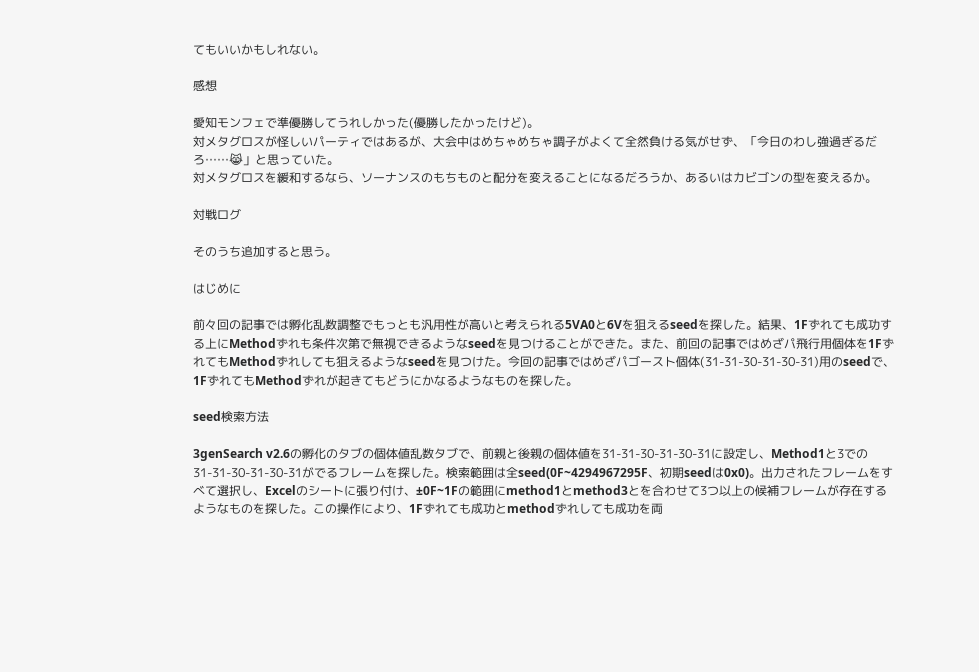てもいいかもしれない。

感想

愛知モンフェで準優勝してうれしかった(優勝したかったけど)。
対メタグロスが怪しいパーティではあるが、大会中はめちゃめちゃ調子がよくて全然負ける気がせず、「今日のわし強過ぎるだろ……😹」と思っていた。
対メタグロスを緩和するなら、ソーナンスのもちものと配分を変えることになるだろうか、あるいはカビゴンの型を変えるか。

対戦ログ

そのうち追加すると思う。

はじめに

前々回の記事では孵化乱数調整でもっとも汎用性が高いと考えられる5VA0と6Vを狙えるseedを探した。結果、1Fずれても成功する上にMethodずれも条件次第で無視できるようなseedを見つけることができた。また、前回の記事ではめざパ飛行用個体を1FずれてもMethodずれしても狙えるようなseedを見つけた。今回の記事ではめざパゴースト個体(31-31-30-31-30-31)用のseedで、1FずれてもMethodずれが起きてもどうにかなるようなものを探した。

seed検索方法

3genSearch v2.6の孵化のタブの個体値乱数タブで、前親と後親の個体値を31-31-30-31-30-31に設定し、Method1と3での31-31-30-31-30-31がでるフレームを探した。検索範囲は全seed(0F~4294967295F、初期seedは0x0)。出力されたフレームをすべて選択し、Excelのシートに張り付け、±0F~1Fの範囲にmethod1とmethod3とを合わせて3つ以上の候補フレームが存在するようなものを探した。この操作により、1Fずれても成功とmethodずれしても成功を両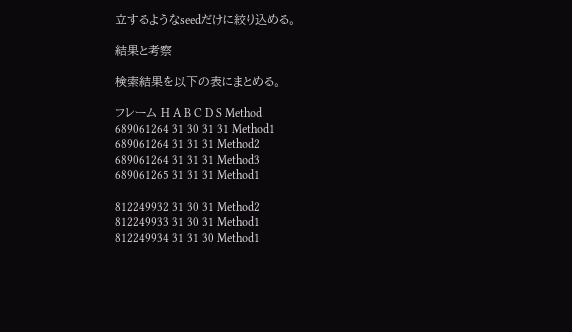立するようなseedだけに絞り込める。

結果と考察

検索結果を以下の表にまとめる。

フレーム H A B C D S Method
689061264 31 30 31 31 Method1
689061264 31 31 31 Method2
689061264 31 31 31 Method3
689061265 31 31 31 Method1

812249932 31 30 31 Method2
812249933 31 30 31 Method1
812249934 31 31 30 Method1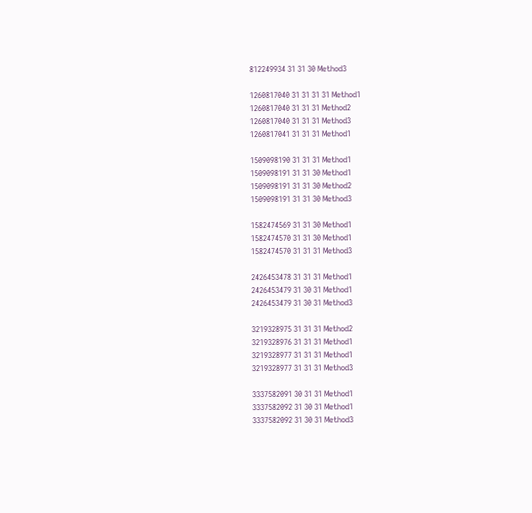812249934 31 31 30 Method3

1260817040 31 31 31 31 Method1
1260817040 31 31 31 Method2
1260817040 31 31 31 Method3
1260817041 31 31 31 Method1

1509098190 31 31 31 Method1
1509098191 31 31 30 Method1
1509098191 31 31 30 Method2
1509098191 31 31 30 Method3

1582474569 31 31 30 Method1
1582474570 31 31 30 Method1
1582474570 31 31 31 Method3

2426453478 31 31 31 Method1
2426453479 31 30 31 Method1
2426453479 31 30 31 Method3

3219328975 31 31 31 Method2
3219328976 31 31 31 Method1
3219328977 31 31 31 Method1
3219328977 31 31 31 Method3

3337582091 30 31 31 Method1
3337582092 31 30 31 Method1
3337582092 31 30 31 Method3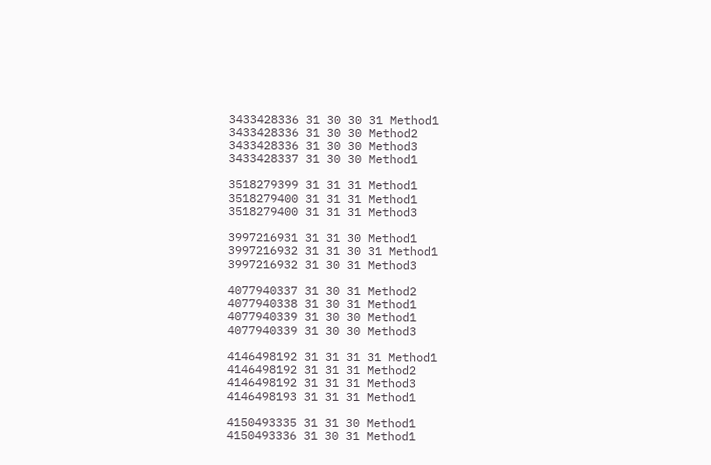3433428336 31 30 30 31 Method1
3433428336 31 30 30 Method2
3433428336 31 30 30 Method3
3433428337 31 30 30 Method1

3518279399 31 31 31 Method1
3518279400 31 31 31 Method1
3518279400 31 31 31 Method3

3997216931 31 31 30 Method1
3997216932 31 31 30 31 Method1
3997216932 31 30 31 Method3

4077940337 31 30 31 Method2
4077940338 31 30 31 Method1
4077940339 31 30 30 Method1
4077940339 31 30 30 Method3

4146498192 31 31 31 31 Method1
4146498192 31 31 31 Method2
4146498192 31 31 31 Method3
4146498193 31 31 31 Method1

4150493335 31 31 30 Method1
4150493336 31 30 31 Method1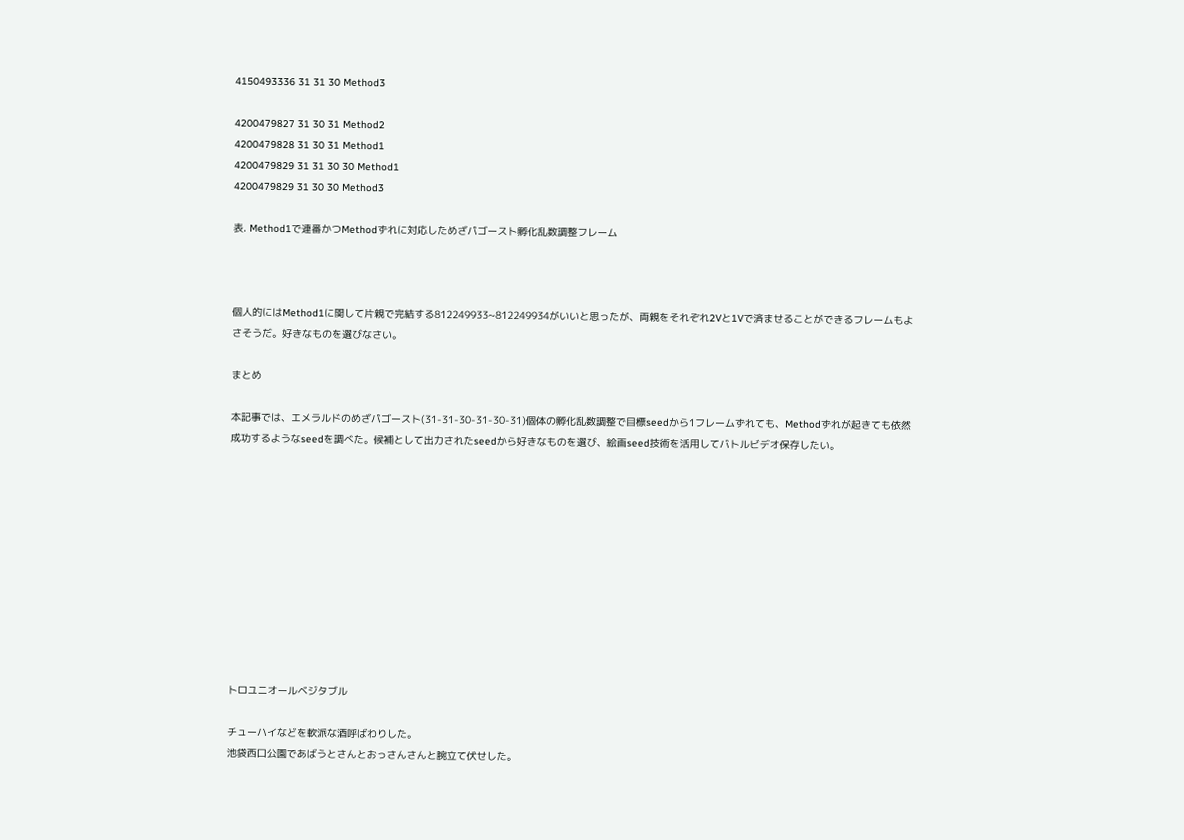4150493336 31 31 30 Method3

4200479827 31 30 31 Method2
4200479828 31 30 31 Method1
4200479829 31 31 30 30 Method1
4200479829 31 30 30 Method3

表. Method1で連番かつMethodずれに対応しためざパゴースト孵化乱数調整フレーム



個人的にはMethod1に関して片親で完結する812249933~812249934がいいと思ったが、両親をそれぞれ2Vと1Vで済ませることができるフレームもよさそうだ。好きなものを選びなさい。

まとめ

本記事では、エメラルドのめざパゴースト(31-31-30-31-30-31)個体の孵化乱数調整で目標seedから1フレームずれても、Methodずれが起きても依然成功するようなseedを調べた。候補として出力されたseedから好きなものを選び、絵画seed技術を活用してバトルビデオ保存したい。











トロユニオールベジタブル

チューハイなどを軟派な酒呼ばわりした。
池袋西口公園であばうとさんとおっさんさんと腕立て伏せした。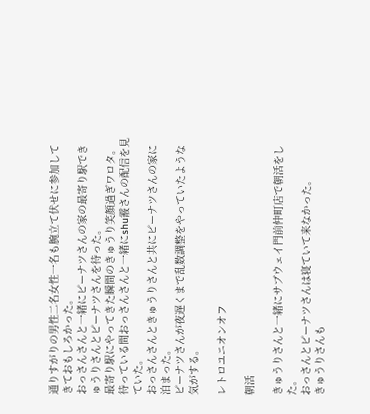通りすがりの男性二名女性一名も腕立て伏せに参加してきておもしろかった。
おっさんさんと一緒にピーナツさんの家の最寄り駅できゅうりさんとピーナツさんを待った。
最寄り駅にやってきた瞬間のきゅうり笑顔過ぎワロタ。
待っている間おっさんさんと一緒にshu霰さんの配信を見ていた。
おっさんさんときゅうりさんと共にピーナツさんの家に泊まった。
ピーナツさんが夜遅くまで乱数調整をやっていたような気がする。

レトロユニオンオフ

朝活

きゅうりさんと一緒にサブウェイ門前仲町店で朝活をした。
おっさんとピーナツさんは寝ていて来なかった。
きゅうりさんも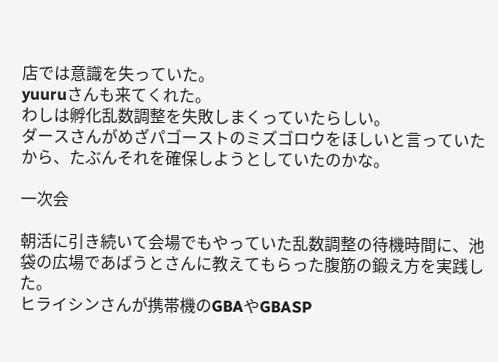店では意識を失っていた。
yuuruさんも来てくれた。
わしは孵化乱数調整を失敗しまくっていたらしい。
ダースさんがめざパゴーストのミズゴロウをほしいと言っていたから、たぶんそれを確保しようとしていたのかな。

一次会

朝活に引き続いて会場でもやっていた乱数調整の待機時間に、池袋の広場であばうとさんに教えてもらった腹筋の鍛え方を実践した。
ヒライシンさんが携帯機のGBAやGBASP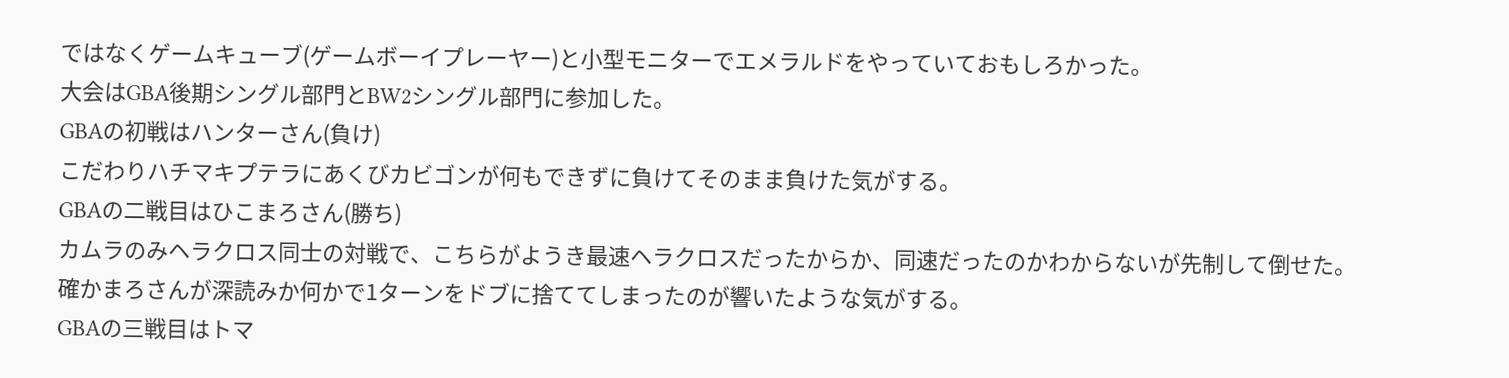ではなくゲームキューブ(ゲームボーイプレーヤー)と小型モニターでエメラルドをやっていておもしろかった。
大会はGBA後期シングル部門とBW2シングル部門に参加した。
GBAの初戦はハンターさん(負け)
こだわりハチマキプテラにあくびカビゴンが何もできずに負けてそのまま負けた気がする。
GBAの二戦目はひこまろさん(勝ち)
カムラのみヘラクロス同士の対戦で、こちらがようき最速ヘラクロスだったからか、同速だったのかわからないが先制して倒せた。
確かまろさんが深読みか何かで1ターンをドブに捨ててしまったのが響いたような気がする。
GBAの三戦目はトマ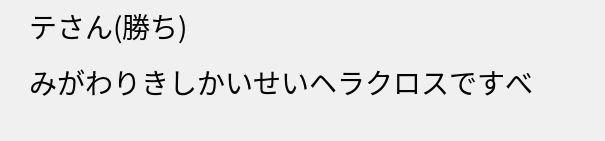テさん(勝ち)
みがわりきしかいせいヘラクロスですべ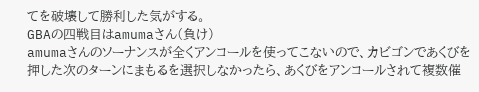てを破壊して勝利した気がする。
GBAの四戦目はamumaさん(負け)
amumaさんのソーナンスが全くアンコールを使ってこないので、カビゴンであくびを押した次のターンにまもるを選択しなかったら、あくびをアンコールされて複数催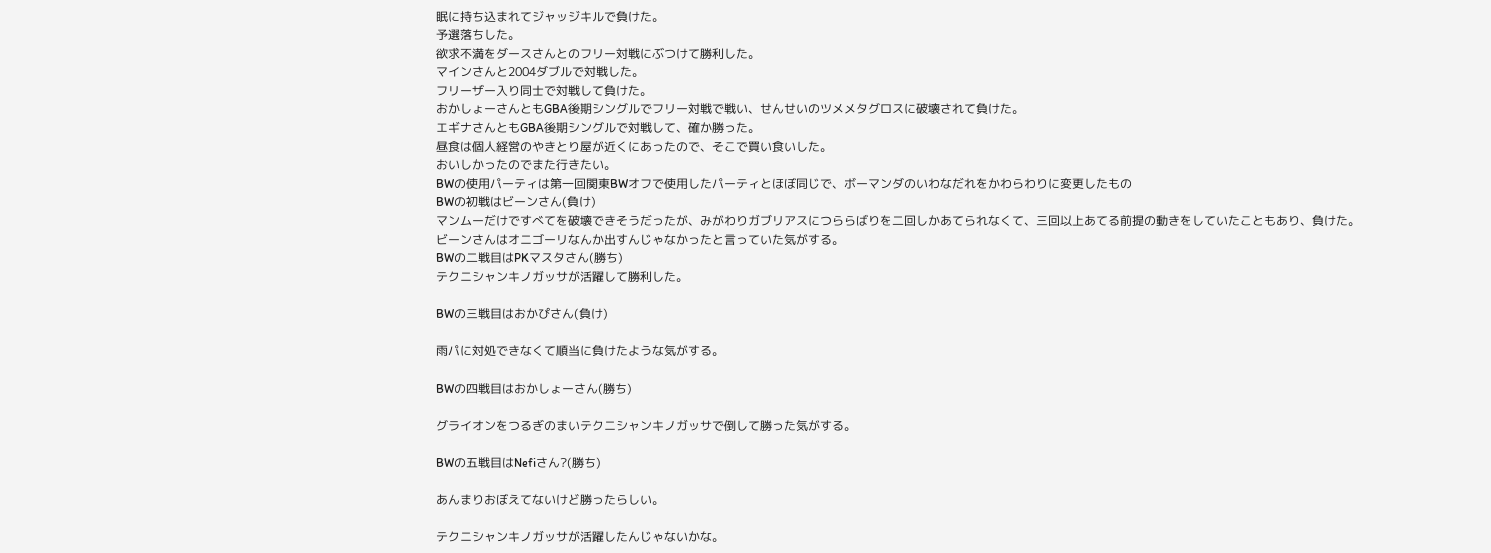眠に持ち込まれてジャッジキルで負けた。
予選落ちした。
欲求不満をダースさんとのフリー対戦にぶつけて勝利した。
マインさんと2004ダブルで対戦した。
フリーザー入り同士で対戦して負けた。
おかしょーさんともGBA後期シングルでフリー対戦で戦い、せんせいのツメメタグロスに破壊されて負けた。
エギナさんともGBA後期シングルで対戦して、確か勝った。
昼食は個人経営のやきとり屋が近くにあったので、そこで買い食いした。
おいしかったのでまた行きたい。
BWの使用パーティは第一回関東BWオフで使用したパーティとほぼ同じで、ボーマンダのいわなだれをかわらわりに変更したもの
BWの初戦はビーンさん(負け)
マンムーだけですべてを破壊できそうだったが、みがわりガブリアスにつららばりを二回しかあてられなくて、三回以上あてる前提の動きをしていたこともあり、負けた。
ビーンさんはオニゴーリなんか出すんじゃなかったと言っていた気がする。
BWの二戦目はPKマスタさん(勝ち)
テクニシャンキノガッサが活躍して勝利した。

BWの三戦目はおかぴさん(負け)

雨パに対処できなくて順当に負けたような気がする。

BWの四戦目はおかしょーさん(勝ち)

グライオンをつるぎのまいテクニシャンキノガッサで倒して勝った気がする。

BWの五戦目はNefiさん?(勝ち)

あんまりおぼえてないけど勝ったらしい。

テクニシャンキノガッサが活躍したんじゃないかな。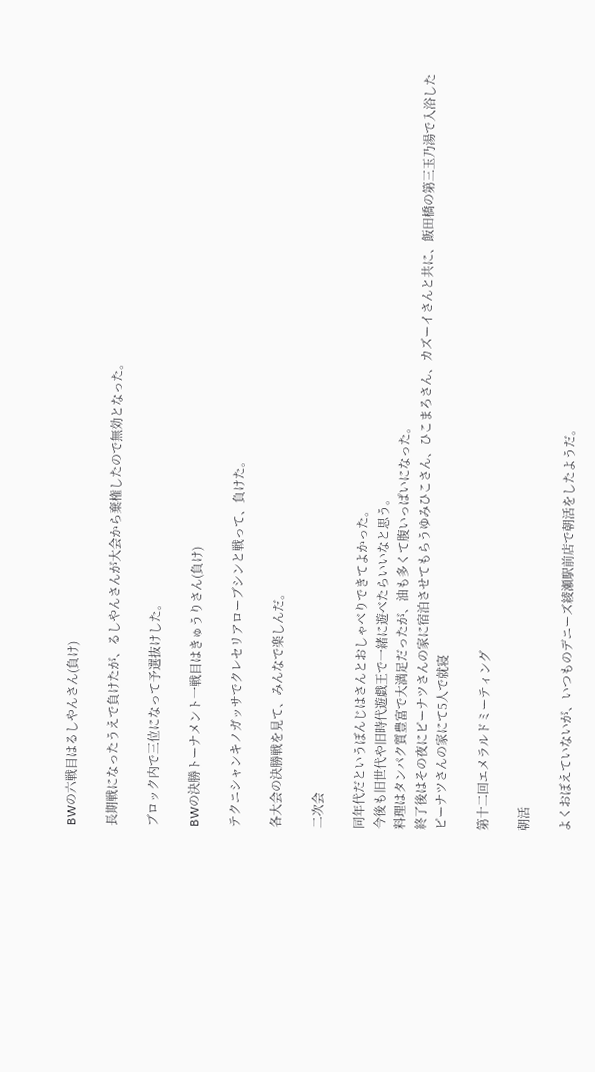BWの六戦目はるしやんさん(負け)

長期戦になったうえで負けたが、るしやんさんが大会から棄権したので無効となった。

ブロック内で三位になって予選抜けした。

BWの決勝トーナメント一戦目はきゅうりさん(負け)

テクニシャンキノガッサでクレセリアローブシンと戦って、負けた。

各大会の決勝戦を見て、みんなで楽しんだ。

二次会

同年代だというぼんじはさんとおしゃべりできてよかった。
今後も旧世代や旧時代遊戯王で一緒に遊べたらいいなと思う。
料理はタンパク質豊富で大満足だったが、油も多くて腹いっぱいになった。
終了後はその夜にピーナツさんの家に宿泊させてもらうゆみひこさん、ひこまろさん、カズーイさんと共に、飯田橋の第三玉乃湯で入浴した
ピーナツさんの家にて5人で就寝

第十二回エメラルドミーティング

朝活

よくおぼえていないが、いつものデニーズ綾瀬駅前店で朝活をしたようだ。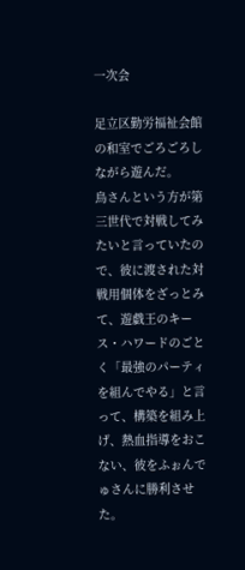一次会

足立区勤労福祉会館の和室でごろごろしながら遊んだ。
鳥さんという方が第三世代で対戦してみたいと言っていたので、彼に渡された対戦用個体をざっとみて、遊戯王のキース・ハワードのごとく「最強のパーティを組んでやる」と言って、構築を組み上げ、熱血指導をおこない、彼をふぉんでゅさんに勝利させた。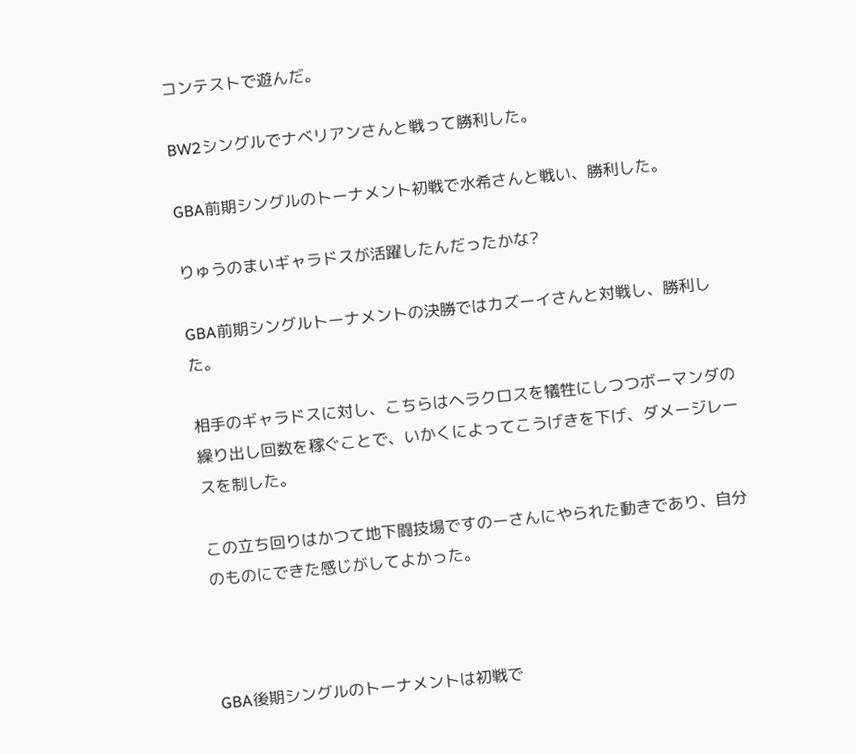コンテストで遊んだ。

BW2シングルでナベリアンさんと戦って勝利した。

GBA前期シングルのトーナメント初戦で水希さんと戦い、勝利した。

りゅうのまいギャラドスが活躍したんだったかな?

GBA前期シングルトーナメントの決勝ではカズーイさんと対戦し、勝利した。

相手のギャラドスに対し、こちらはヘラクロスを犠牲にしつつボーマンダの繰り出し回数を稼ぐことで、いかくによってこうげきを下げ、ダメージレースを制した。

この立ち回りはかつて地下闘技場ですのーさんにやられた動きであり、自分のものにできた感じがしてよかった。



GBA後期シングルのトーナメントは初戦で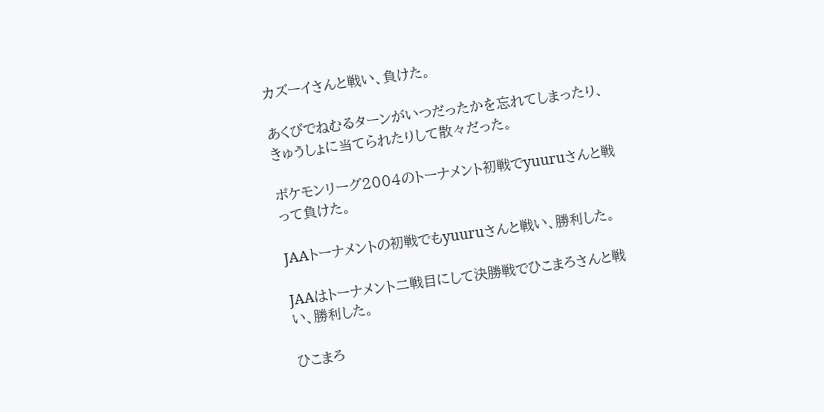カズーイさんと戦い、負けた。

あくびでねむるターンがいつだったかを忘れてしまったり、きゅうしょに当てられたりして散々だった。

ポケモンリーグ2004のトーナメント初戦でyuuruさんと戦って負けた。

JAAトーナメントの初戦でもyuuruさんと戦い、勝利した。

JAAはトーナメント二戦目にして決勝戦でひこまろさんと戦い、勝利した。

ひこまろ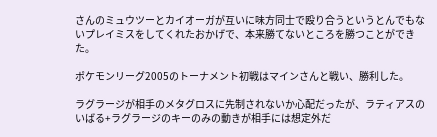さんのミュウツーとカイオーガが互いに味方同士で殴り合うというとんでもないプレイミスをしてくれたおかげで、本来勝てないところを勝つことができた。

ポケモンリーグ2005のトーナメント初戦はマインさんと戦い、勝利した。

ラグラージが相手のメタグロスに先制されないか心配だったが、ラティアスのいばる+ラグラージのキーのみの動きが相手には想定外だ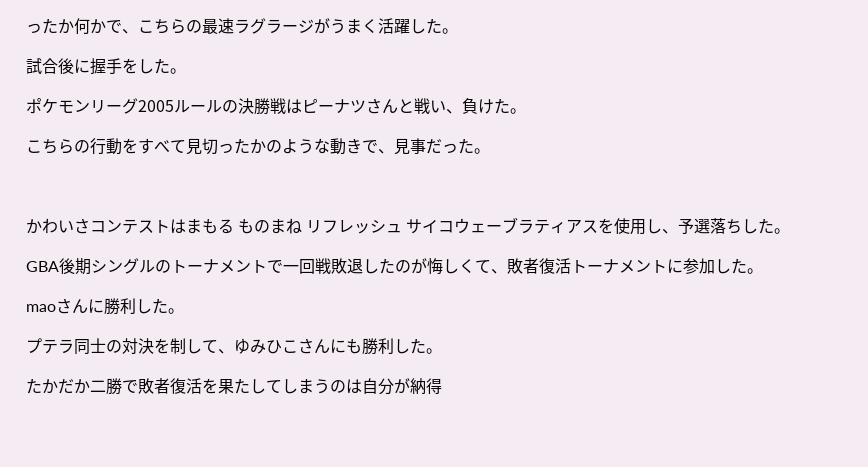ったか何かで、こちらの最速ラグラージがうまく活躍した。

試合後に握手をした。

ポケモンリーグ2005ルールの決勝戦はピーナツさんと戦い、負けた。

こちらの行動をすべて見切ったかのような動きで、見事だった。



かわいさコンテストはまもる ものまね リフレッシュ サイコウェーブラティアスを使用し、予選落ちした。

GBA後期シングルのトーナメントで一回戦敗退したのが悔しくて、敗者復活トーナメントに参加した。

maoさんに勝利した。

プテラ同士の対決を制して、ゆみひこさんにも勝利した。

たかだか二勝で敗者復活を果たしてしまうのは自分が納得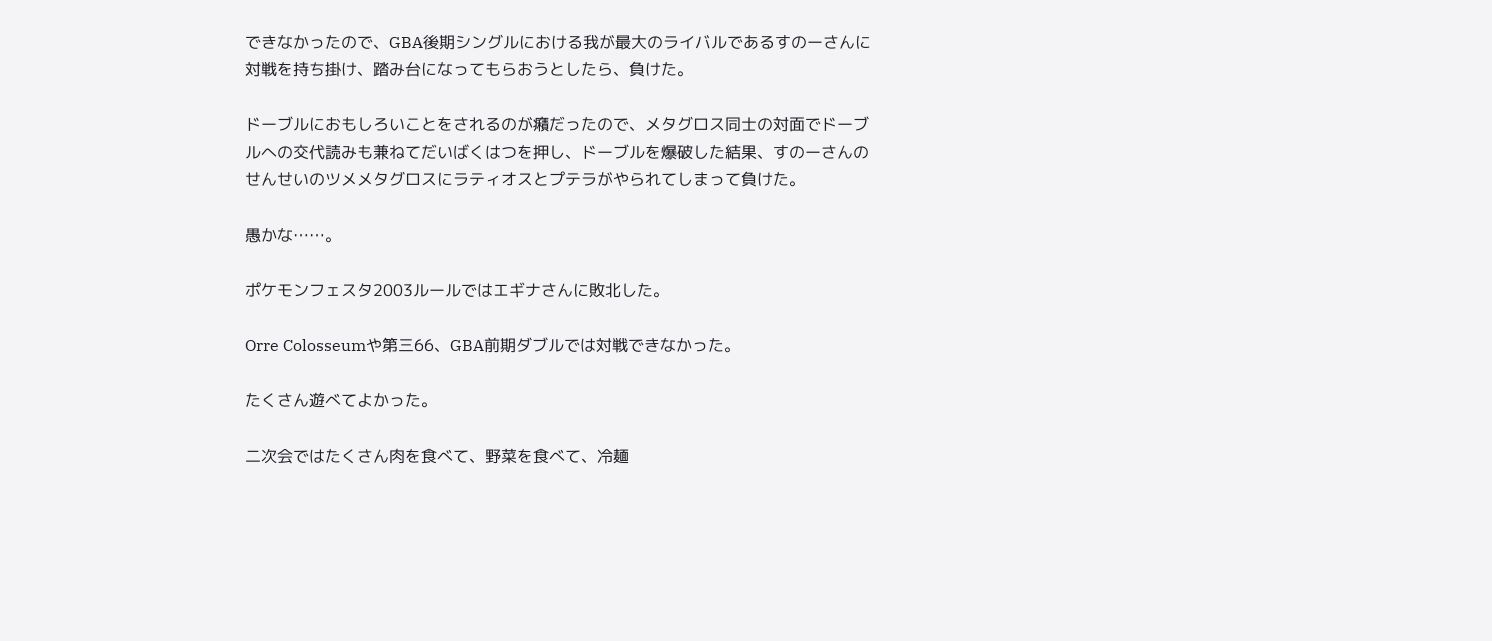できなかったので、GBA後期シングルにおける我が最大のライバルであるすのーさんに対戦を持ち掛け、踏み台になってもらおうとしたら、負けた。

ドーブルにおもしろいことをされるのが癪だったので、メタグロス同士の対面でドーブルへの交代読みも兼ねてだいばくはつを押し、ドーブルを爆破した結果、すのーさんのせんせいのツメメタグロスにラティオスとプテラがやられてしまって負けた。

愚かな……。

ポケモンフェスタ2003ルールではエギナさんに敗北した。

Orre Colosseumや第三66、GBA前期ダブルでは対戦できなかった。

たくさん遊べてよかった。

二次会ではたくさん肉を食べて、野菜を食べて、冷麺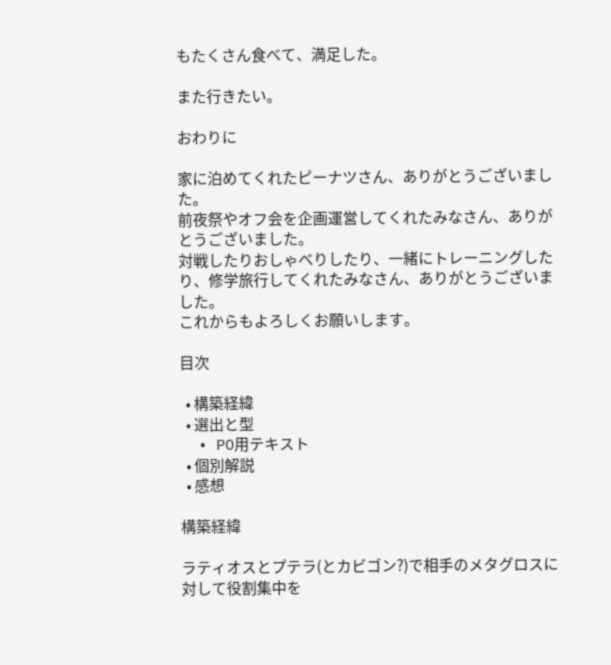もたくさん食べて、満足した。

また行きたい。

おわりに

家に泊めてくれたピーナツさん、ありがとうございました。
前夜祭やオフ会を企画運営してくれたみなさん、ありがとうございました。
対戦したりおしゃべりしたり、一緒にトレーニングしたり、修学旅行してくれたみなさん、ありがとうございました。
これからもよろしくお願いします。

目次

  • 構築経緯
  • 選出と型
  • PO用テキスト
  • 個別解説
  • 感想

構築経緯

ラティオスとプテラ(とカビゴン?)で相手のメタグロスに対して役割集中を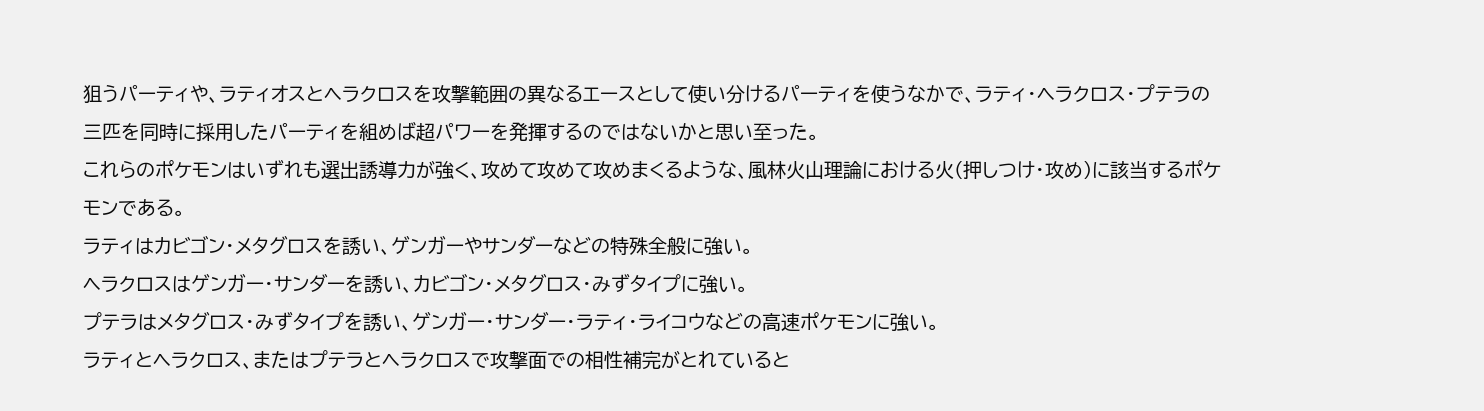狙うパーティや、ラティオスとヘラクロスを攻撃範囲の異なるエースとして使い分けるパーティを使うなかで、ラティ・ヘラクロス・プテラの三匹を同時に採用したパーティを組めば超パワーを発揮するのではないかと思い至った。
これらのポケモンはいずれも選出誘導力が強く、攻めて攻めて攻めまくるような、風林火山理論における火(押しつけ・攻め)に該当するポケモンである。
ラティはカビゴン・メタグロスを誘い、ゲンガーやサンダーなどの特殊全般に強い。
ヘラクロスはゲンガー・サンダーを誘い、カビゴン・メタグロス・みずタイプに強い。
プテラはメタグロス・みずタイプを誘い、ゲンガー・サンダー・ラティ・ライコウなどの高速ポケモンに強い。
ラティとヘラクロス、またはプテラとヘラクロスで攻撃面での相性補完がとれていると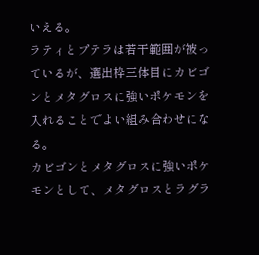いえる。
ラティとプテラは若干範囲が被っているが、選出枠三体目にカビゴンとメタグロスに強いポケモンを入れることでよい組み合わせになる。
カビゴンとメタグロスに強いポケモンとして、メタグロスとラグラ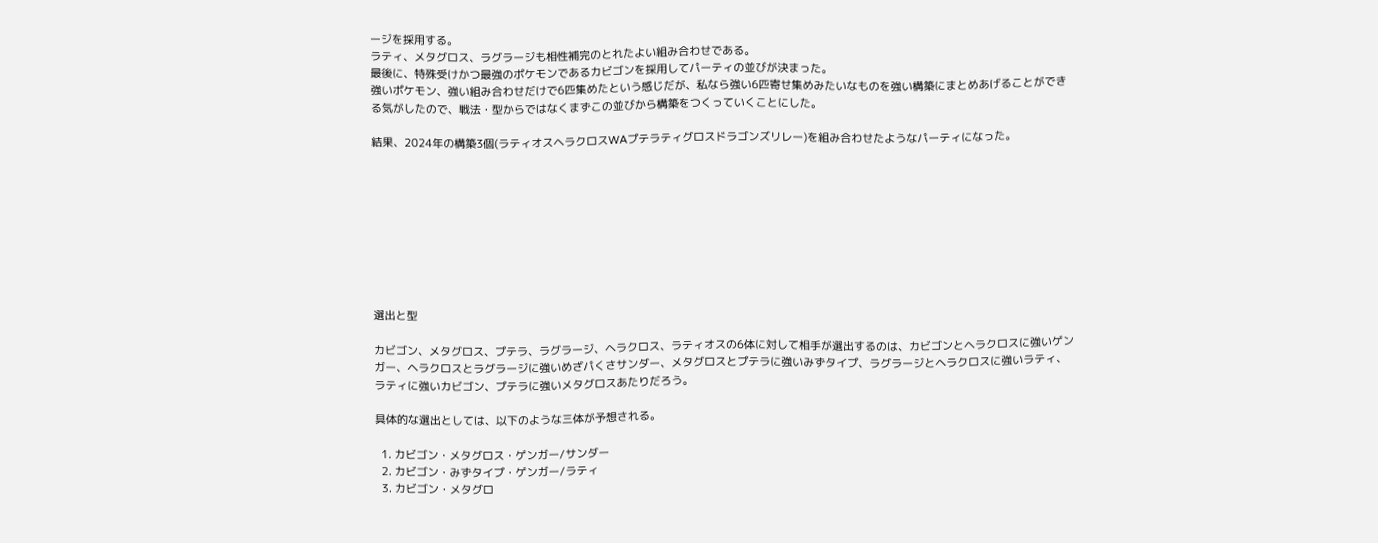ージを採用する。
ラティ、メタグロス、ラグラージも相性補完のとれたよい組み合わせである。
最後に、特殊受けかつ最強のポケモンであるカビゴンを採用してパーティの並びが決まった。
強いポケモン、強い組み合わせだけで6匹集めたという感じだが、私なら強い6匹寄せ集めみたいなものを強い構築にまとめあげることができる気がしたので、戦法・型からではなくまずこの並びから構築をつくっていくことにした。

結果、2024年の構築3個(ラティオスヘラクロスWAプテラティグロスドラゴンズリレー)を組み合わせたようなパーティになった。









選出と型

カビゴン、メタグロス、プテラ、ラグラージ、ヘラクロス、ラティオスの6体に対して相手が選出するのは、カビゴンとヘラクロスに強いゲンガー、ヘラクロスとラグラージに強いめざパくさサンダー、メタグロスとプテラに強いみずタイプ、ラグラージとヘラクロスに強いラティ、ラティに強いカビゴン、プテラに強いメタグロスあたりだろう。

具体的な選出としては、以下のような三体が予想される。

  1. カビゴン・メタグロス・ゲンガー/サンダー
  2. カビゴン・みずタイプ・ゲンガー/ラティ
  3. カビゴン・メタグロ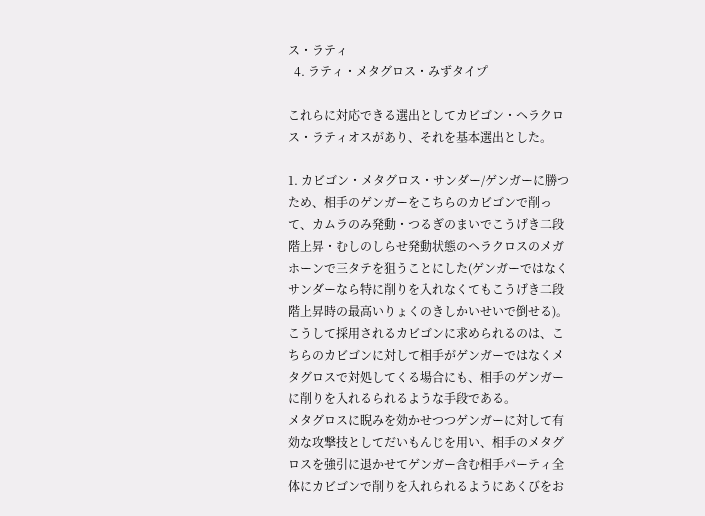ス・ラティ
  4. ラティ・メタグロス・みずタイプ

これらに対応できる選出としてカビゴン・ヘラクロス・ラティオスがあり、それを基本選出とした。

1. カビゴン・メタグロス・サンダー/ゲンガーに勝つため、相手のゲンガーをこちらのカビゴンで削って、カムラのみ発動・つるぎのまいでこうげき二段階上昇・むしのしらせ発動状態のヘラクロスのメガホーンで三タテを狙うことにした(ゲンガーではなくサンダーなら特に削りを入れなくてもこうげき二段階上昇時の最高いりょくのきしかいせいで倒せる)。
こうして採用されるカビゴンに求められるのは、こちらのカビゴンに対して相手がゲンガーではなくメタグロスで対処してくる場合にも、相手のゲンガーに削りを入れるられるような手段である。
メタグロスに睨みを効かせつつゲンガーに対して有効な攻撃技としてだいもんじを用い、相手のメタグロスを強引に退かせてゲンガー含む相手パーティ全体にカビゴンで削りを入れられるようにあくびをお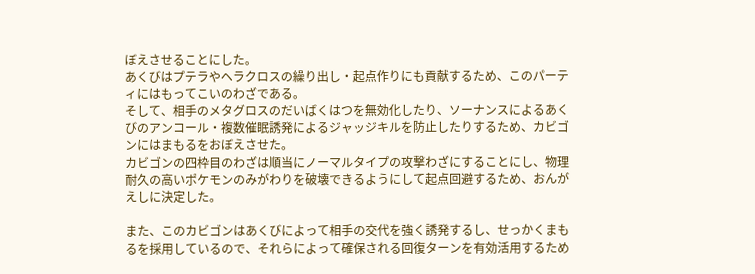ぼえさせることにした。
あくびはプテラやヘラクロスの繰り出し・起点作りにも貢献するため、このパーティにはもってこいのわざである。
そして、相手のメタグロスのだいばくはつを無効化したり、ソーナンスによるあくびのアンコール・複数催眠誘発によるジャッジキルを防止したりするため、カビゴンにはまもるをおぼえさせた。
カビゴンの四枠目のわざは順当にノーマルタイプの攻撃わざにすることにし、物理耐久の高いポケモンのみがわりを破壊できるようにして起点回避するため、おんがえしに決定した。

また、このカビゴンはあくびによって相手の交代を強く誘発するし、せっかくまもるを採用しているので、それらによって確保される回復ターンを有効活用するため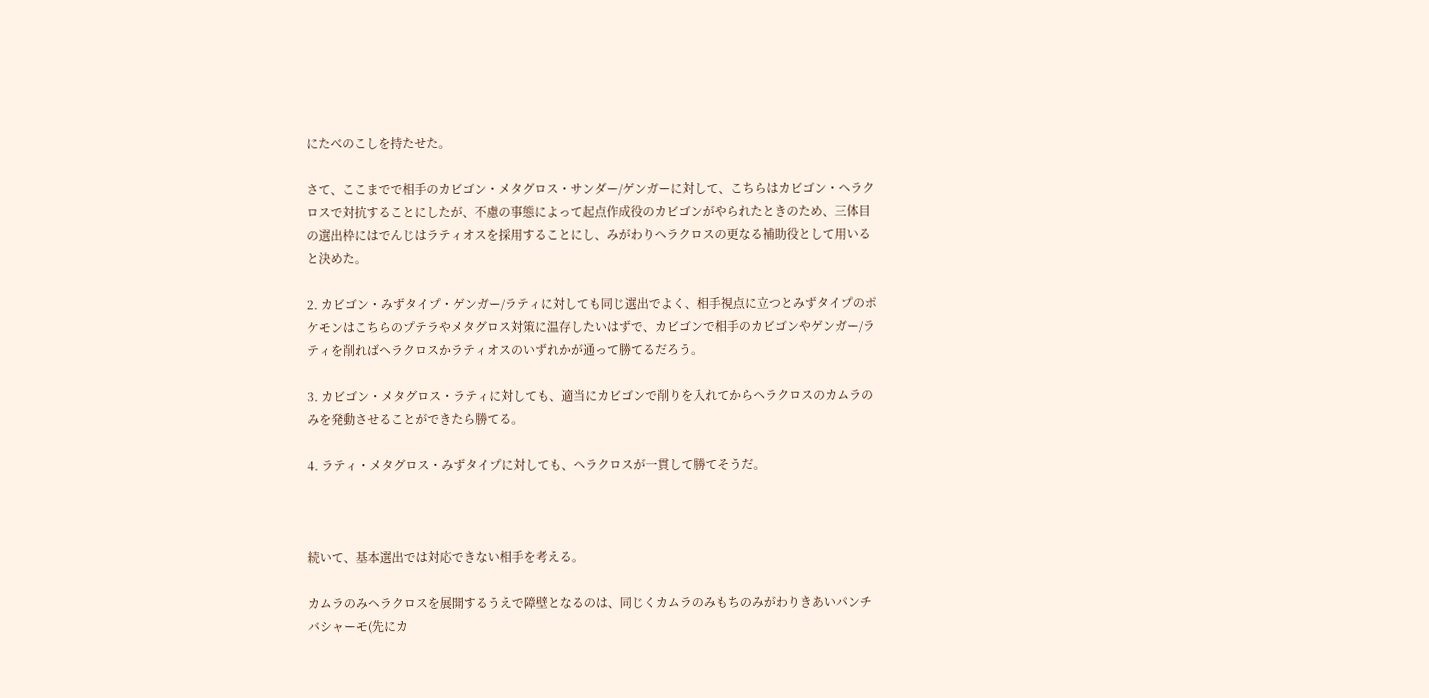にたべのこしを持たせた。

さて、ここまでで相手のカビゴン・メタグロス・サンダー/ゲンガーに対して、こちらはカビゴン・ヘラクロスで対抗することにしたが、不慮の事態によって起点作成役のカビゴンがやられたときのため、三体目の選出枠にはでんじはラティオスを採用することにし、みがわりヘラクロスの更なる補助役として用いると決めた。

2. カビゴン・みずタイプ・ゲンガー/ラティに対しても同じ選出でよく、相手視点に立つとみずタイプのポケモンはこちらのプテラやメタグロス対策に温存したいはずで、カビゴンで相手のカビゴンやゲンガー/ラティを削ればヘラクロスかラティオスのいずれかが通って勝てるだろう。

3. カビゴン・メタグロス・ラティに対しても、適当にカビゴンで削りを入れてからヘラクロスのカムラのみを発動させることができたら勝てる。

4. ラティ・メタグロス・みずタイプに対しても、ヘラクロスが一貫して勝てそうだ。



続いて、基本選出では対応できない相手を考える。

カムラのみヘラクロスを展開するうえで障壁となるのは、同じくカムラのみもちのみがわりきあいパンチバシャーモ(先にカ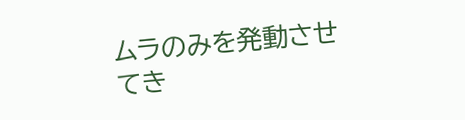ムラのみを発動させてき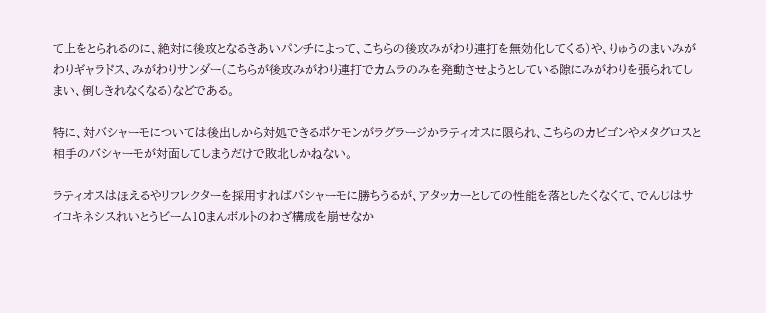て上をとられるのに、絶対に後攻となるきあいパンチによって、こちらの後攻みがわり連打を無効化してくる)や、りゅうのまいみがわりギャラドス、みがわりサンダー(こちらが後攻みがわり連打でカムラのみを発動させようとしている隙にみがわりを張られてしまい、倒しきれなくなる)などである。

特に、対バシャーモについては後出しから対処できるポケモンがラグラージかラティオスに限られ、こちらのカビゴンやメタグロスと相手のバシャーモが対面してしまうだけで敗北しかねない。

ラティオスはほえるやリフレクターを採用すればバシャーモに勝ちうるが、アタッカーとしての性能を落としたくなくて、でんじはサイコキネシスれいとうビーム10まんボルトのわざ構成を崩せなか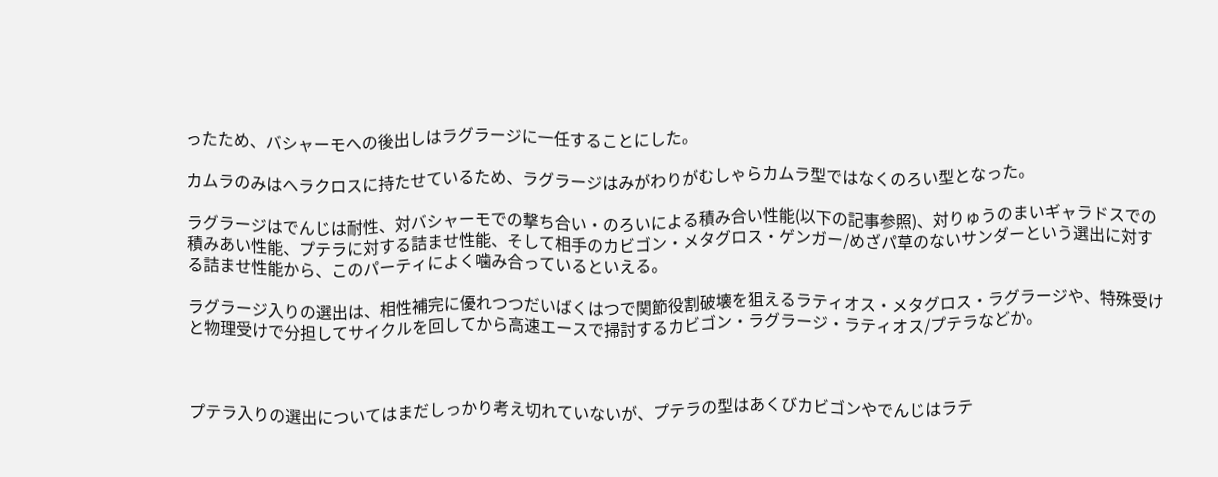ったため、バシャーモへの後出しはラグラージに一任することにした。

カムラのみはヘラクロスに持たせているため、ラグラージはみがわりがむしゃらカムラ型ではなくのろい型となった。

ラグラージはでんじは耐性、対バシャーモでの撃ち合い・のろいによる積み合い性能(以下の記事参照)、対りゅうのまいギャラドスでの積みあい性能、プテラに対する詰ませ性能、そして相手のカビゴン・メタグロス・ゲンガー/めざパ草のないサンダーという選出に対する詰ませ性能から、このパーティによく噛み合っているといえる。

ラグラージ入りの選出は、相性補完に優れつつだいばくはつで関節役割破壊を狙えるラティオス・メタグロス・ラグラージや、特殊受けと物理受けで分担してサイクルを回してから高速エースで掃討するカビゴン・ラグラージ・ラティオス/プテラなどか。



プテラ入りの選出についてはまだしっかり考え切れていないが、プテラの型はあくびカビゴンやでんじはラテ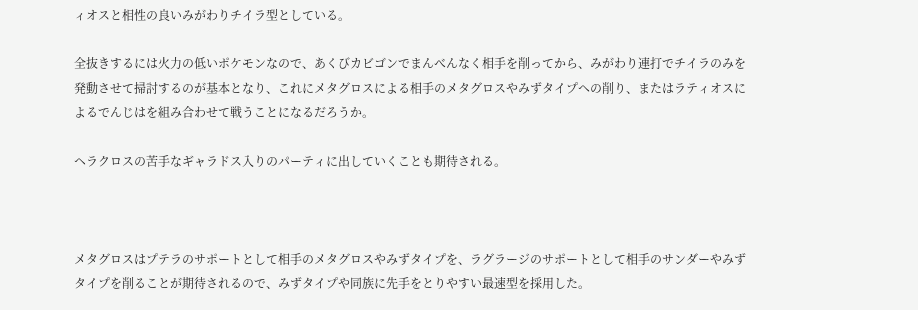ィオスと相性の良いみがわりチイラ型としている。

全抜きするには火力の低いポケモンなので、あくびカビゴンでまんべんなく相手を削ってから、みがわり連打でチイラのみを発動させて掃討するのが基本となり、これにメタグロスによる相手のメタグロスやみずタイプへの削り、またはラティオスによるでんじはを組み合わせて戦うことになるだろうか。

ヘラクロスの苦手なギャラドス入りのパーティに出していくことも期待される。



メタグロスはプテラのサポートとして相手のメタグロスやみずタイプを、ラグラージのサポートとして相手のサンダーやみずタイプを削ることが期待されるので、みずタイプや同族に先手をとりやすい最速型を採用した。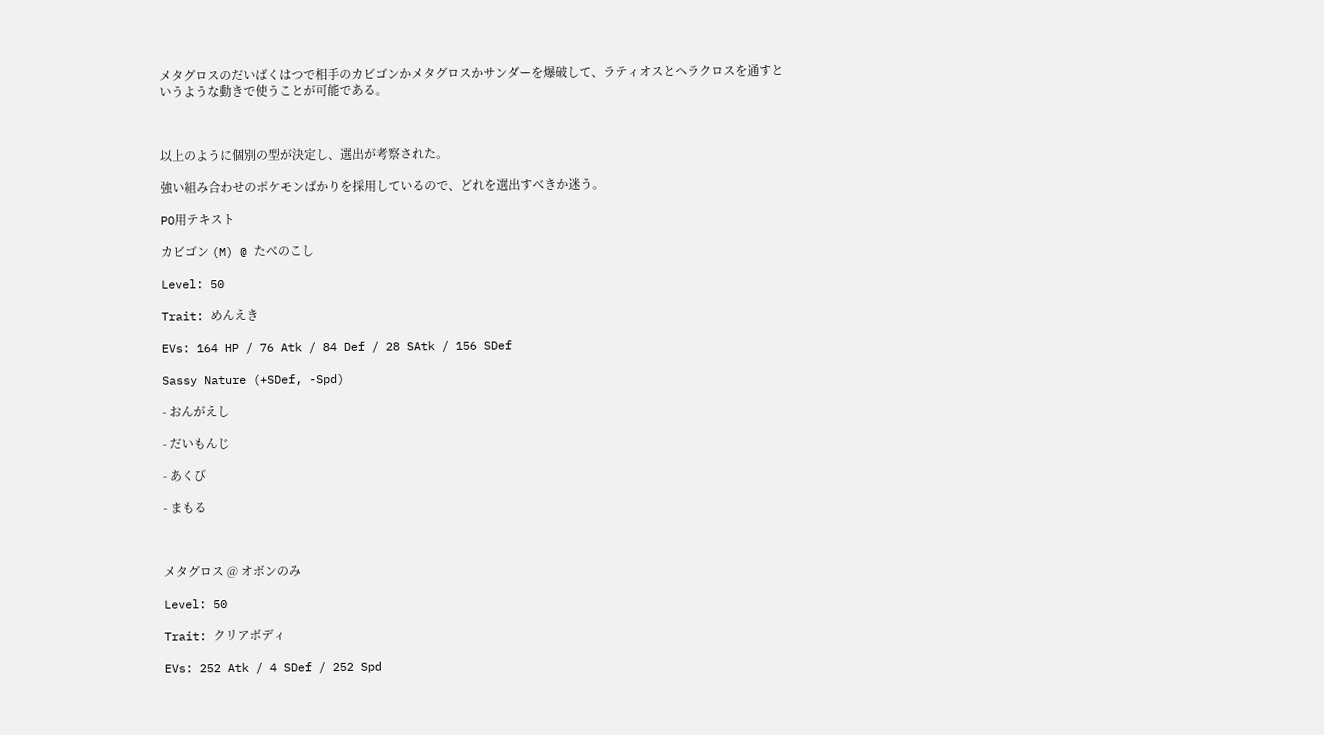メタグロスのだいばくはつで相手のカビゴンかメタグロスかサンダーを爆破して、ラティオスとヘラクロスを通すというような動きで使うことが可能である。



以上のように個別の型が決定し、選出が考察された。

強い組み合わせのポケモンばかりを採用しているので、どれを選出すべきか迷う。

PO用テキスト

カビゴン (M) @ たべのこし

Level: 50

Trait: めんえき

EVs: 164 HP / 76 Atk / 84 Def / 28 SAtk / 156 SDef

Sassy Nature (+SDef, -Spd)

- おんがえし

- だいもんじ

- あくび

- まもる



メタグロス @ オボンのみ

Level: 50

Trait: クリアボディ

EVs: 252 Atk / 4 SDef / 252 Spd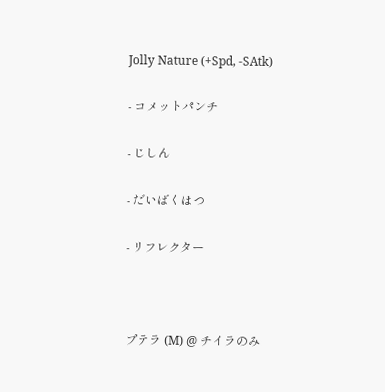Jolly Nature (+Spd, -SAtk)

- コメットパンチ

- じしん

- だいばくはつ

- リフレクター



プテラ (M) @ チイラのみ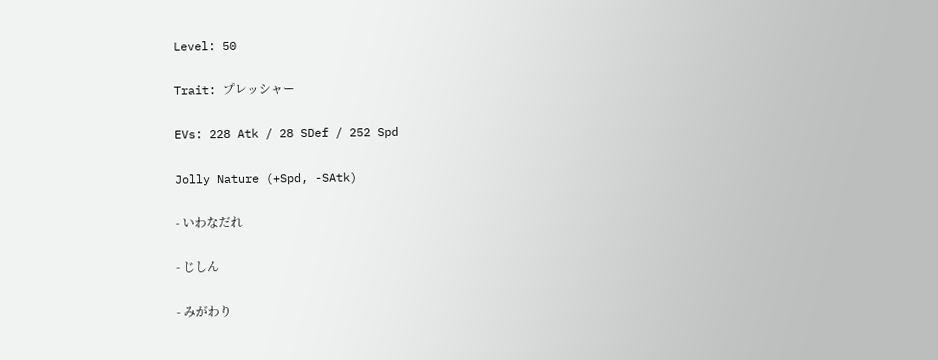Level: 50

Trait: プレッシャー

EVs: 228 Atk / 28 SDef / 252 Spd

Jolly Nature (+Spd, -SAtk)

- いわなだれ

- じしん

- みがわり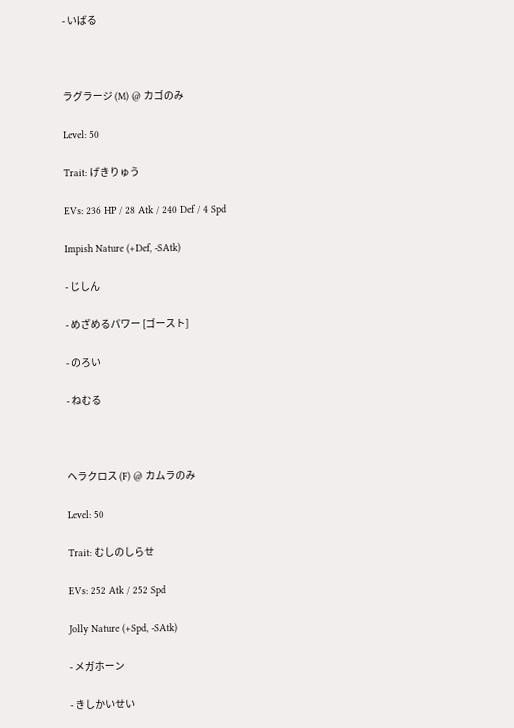- いばる



ラグラージ (M) @ カゴのみ

Level: 50

Trait: げきりゅう

EVs: 236 HP / 28 Atk / 240 Def / 4 Spd

Impish Nature (+Def, -SAtk)

- じしん

- めざめるパワー [ゴースト]

- のろい

- ねむる



ヘラクロス (F) @ カムラのみ

Level: 50

Trait: むしのしらせ

EVs: 252 Atk / 252 Spd

Jolly Nature (+Spd, -SAtk)

- メガホーン

- きしかいせい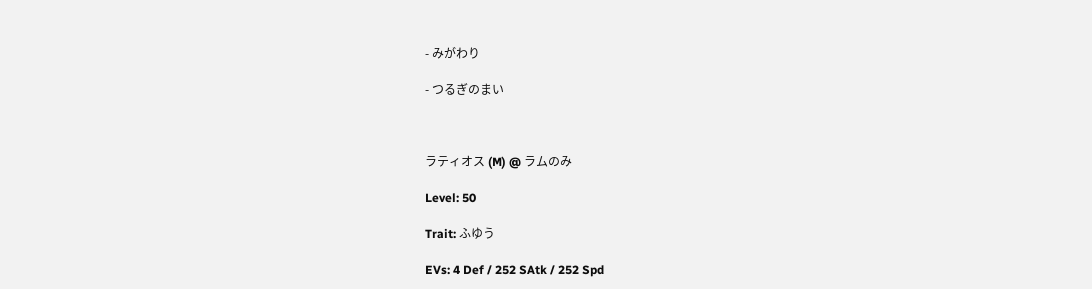- みがわり

- つるぎのまい



ラティオス (M) @ ラムのみ

Level: 50

Trait: ふゆう

EVs: 4 Def / 252 SAtk / 252 Spd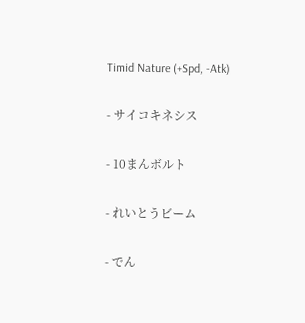Timid Nature (+Spd, -Atk)

- サイコキネシス

- 10まんボルト

- れいとうビーム

- でん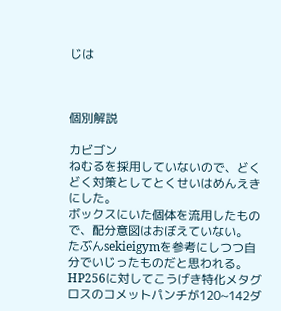じは



個別解説

カビゴン
ねむるを採用していないので、どくどく対策としてとくせいはめんえきにした。
ボックスにいた個体を流用したもので、配分意図はおぼえていない。
たぶんsekieigymを参考にしつつ自分でいじったものだと思われる。
HP256に対してこうげき特化メタグロスのコメットパンチが120~142ダ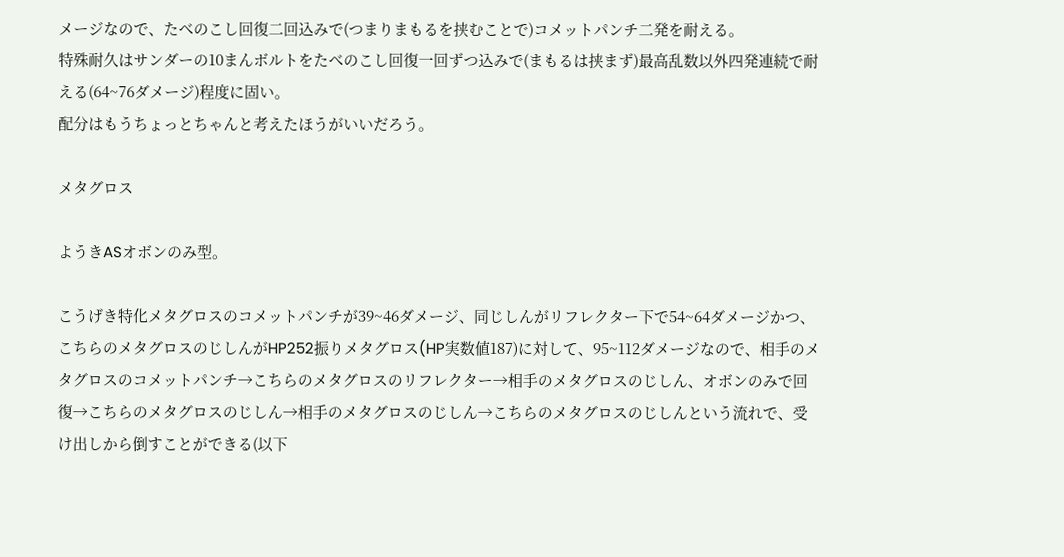メージなので、たべのこし回復二回込みで(つまりまもるを挟むことで)コメットパンチ二発を耐える。
特殊耐久はサンダーの10まんボルトをたべのこし回復一回ずつ込みで(まもるは挟まず)最高乱数以外四発連続で耐える(64~76ダメージ)程度に固い。
配分はもうちょっとちゃんと考えたほうがいいだろう。

メタグロス

ようきASオボンのみ型。

こうげき特化メタグロスのコメットパンチが39~46ダメージ、同じしんがリフレクター下で54~64ダメージかつ、こちらのメタグロスのじしんがHP252振りメタグロス(HP実数値187)に対して、95~112ダメージなので、相手のメタグロスのコメットパンチ→こちらのメタグロスのリフレクター→相手のメタグロスのじしん、オボンのみで回復→こちらのメタグロスのじしん→相手のメタグロスのじしん→こちらのメタグロスのじしんという流れで、受け出しから倒すことができる(以下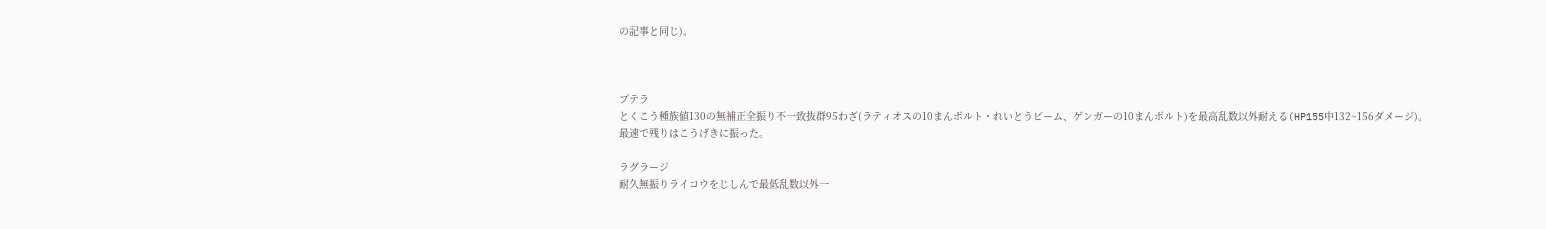の記事と同じ)。



プテラ
とくこう種族値130の無補正全振り不一致抜群95わざ(ラティオスの10まんボルト・れいとうビーム、ゲンガーの10まんボルト)を最高乱数以外耐える(HP155中132~156ダメージ)。
最速で残りはこうげきに振った。

ラグラージ
耐久無振りライコウをじしんで最低乱数以外一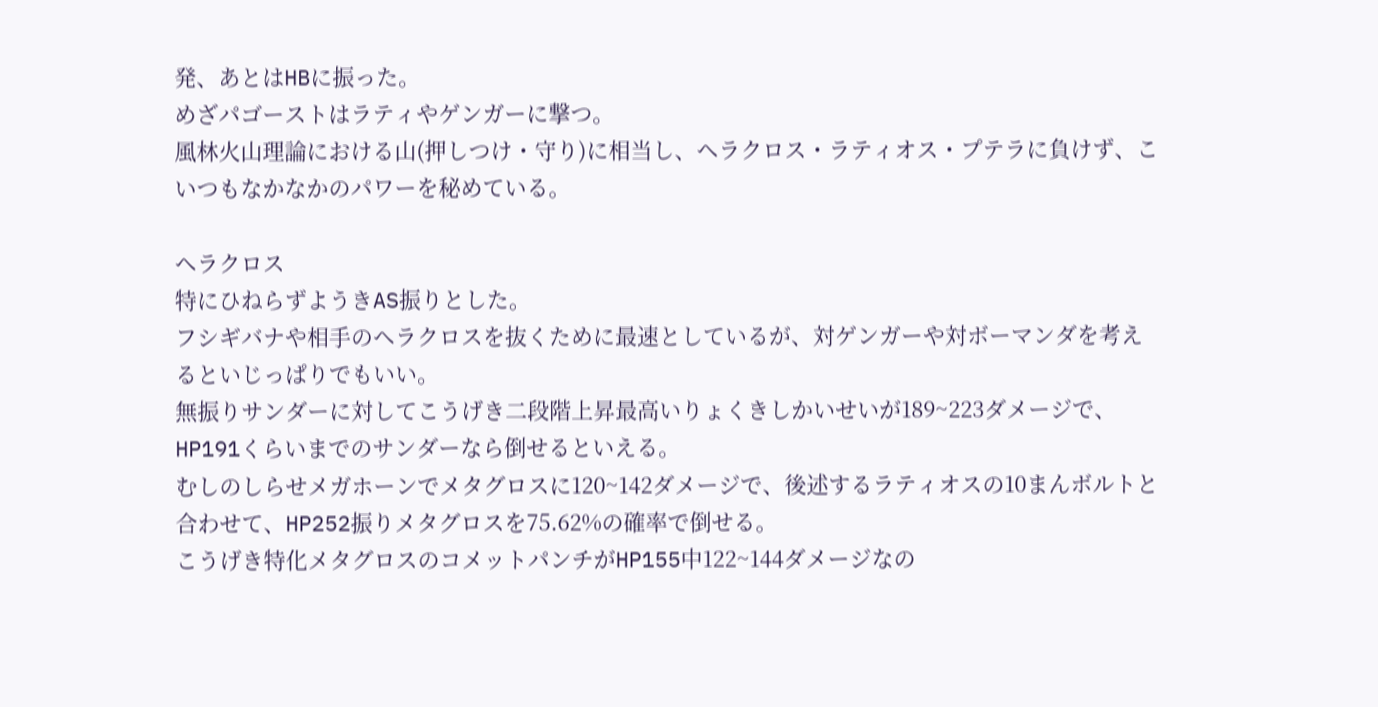発、あとはHBに振った。
めざパゴーストはラティやゲンガーに撃つ。
風林火山理論における山(押しつけ・守り)に相当し、ヘラクロス・ラティオス・プテラに負けず、こいつもなかなかのパワーを秘めている。

ヘラクロス
特にひねらずようきAS振りとした。
フシギバナや相手のヘラクロスを抜くために最速としているが、対ゲンガーや対ボーマンダを考えるといじっぱりでもいい。
無振りサンダーに対してこうげき二段階上昇最高いりょくきしかいせいが189~223ダメージで、HP191くらいまでのサンダーなら倒せるといえる。
むしのしらせメガホーンでメタグロスに120~142ダメージで、後述するラティオスの10まんボルトと合わせて、HP252振りメタグロスを75.62%の確率で倒せる。
こうげき特化メタグロスのコメットパンチがHP155中122~144ダメージなの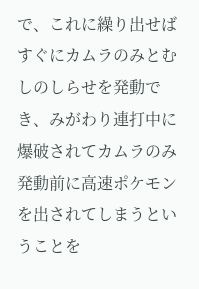で、これに繰り出せばすぐにカムラのみとむしのしらせを発動でき、みがわり連打中に爆破されてカムラのみ発動前に高速ポケモンを出されてしまうということを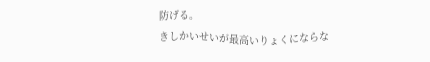防げる。
きしかいせいが最高いりょくにならな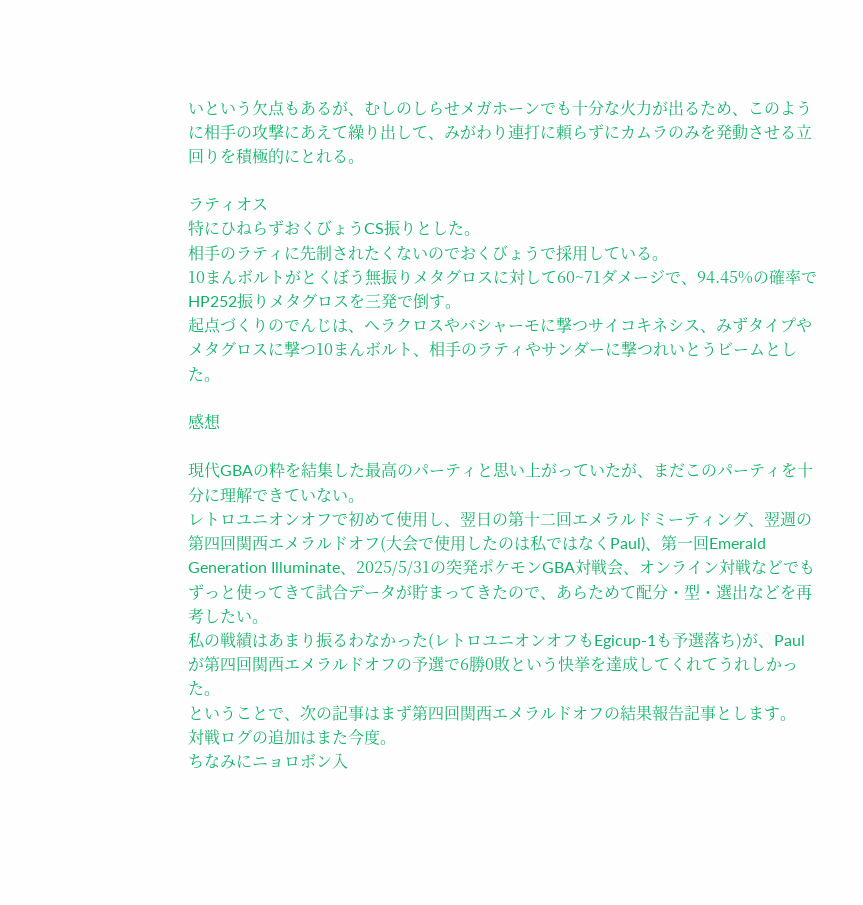いという欠点もあるが、むしのしらせメガホーンでも十分な火力が出るため、このように相手の攻撃にあえて繰り出して、みがわり連打に頼らずにカムラのみを発動させる立回りを積極的にとれる。

ラティオス
特にひねらずおくびょうCS振りとした。
相手のラティに先制されたくないのでおくびょうで採用している。
10まんボルトがとくぼう無振りメタグロスに対して60~71ダメージで、94.45%の確率でHP252振りメタグロスを三発で倒す。
起点づくりのでんじは、ヘラクロスやバシャーモに撃つサイコキネシス、みずタイプやメタグロスに撃つ10まんボルト、相手のラティやサンダーに撃つれいとうビームとした。

感想

現代GBAの粋を結集した最高のパーティと思い上がっていたが、まだこのパーティを十分に理解できていない。
レトロユニオンオフで初めて使用し、翌日の第十二回エメラルドミーティング、翌週の第四回関西エメラルドオフ(大会で使用したのは私ではなくPaul)、第一回Emerald Generation Illuminate、2025/5/31の突発ポケモンGBA対戦会、オンライン対戦などでもずっと使ってきて試合データが貯まってきたので、あらためて配分・型・選出などを再考したい。
私の戦績はあまり振るわなかった(レトロユニオンオフもEgicup-1も予選落ち)が、Paulが第四回関西エメラルドオフの予選で6勝0敗という快挙を達成してくれてうれしかった。
ということで、次の記事はまず第四回関西エメラルドオフの結果報告記事とします。
対戦ログの追加はまた今度。
ちなみにニョロボン入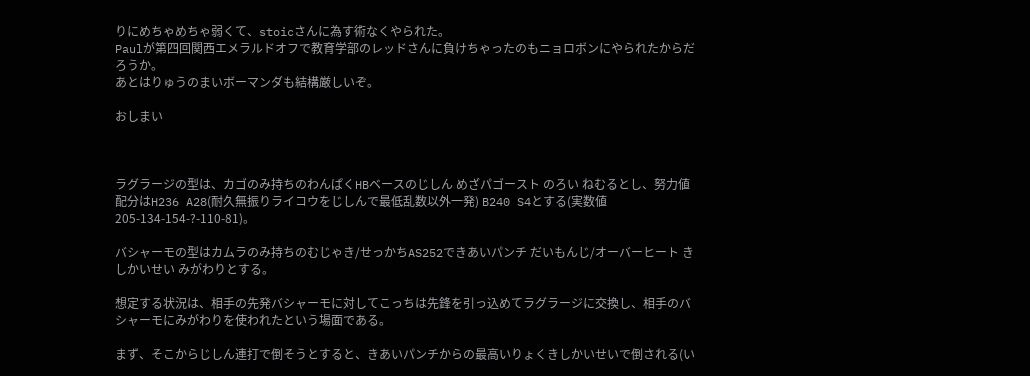りにめちゃめちゃ弱くて、stoicさんに為す術なくやられた。
Paulが第四回関西エメラルドオフで教育学部のレッドさんに負けちゃったのもニョロボンにやられたからだろうか。
あとはりゅうのまいボーマンダも結構厳しいぞ。

おしまい



ラグラージの型は、カゴのみ持ちのわんぱくHBベースのじしん めざパゴースト のろい ねむるとし、努力値配分はH236 A28(耐久無振りライコウをじしんで最低乱数以外一発) B240 S4とする(実数値205-134-154-?-110-81)。

バシャーモの型はカムラのみ持ちのむじゃき/せっかちAS252できあいパンチ だいもんじ/オーバーヒート きしかいせい みがわりとする。

想定する状況は、相手の先発バシャーモに対してこっちは先鋒を引っ込めてラグラージに交換し、相手のバシャーモにみがわりを使われたという場面である。

まず、そこからじしん連打で倒そうとすると、きあいパンチからの最高いりょくきしかいせいで倒される(い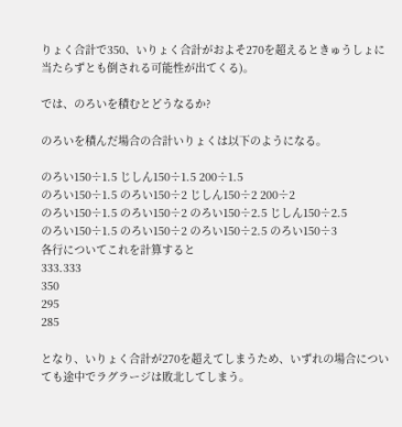りょく合計で350、いりょく合計がおよそ270を超えるときゅうしょに当たらずとも倒される可能性が出てくる)。

では、のろいを積むとどうなるか?

のろいを積んだ場合の合計いりょくは以下のようになる。

のろい150÷1.5 じしん150÷1.5 200÷1.5
のろい150÷1.5 のろい150÷2 じしん150÷2 200÷2
のろい150÷1.5 のろい150÷2 のろい150÷2.5 じしん150÷2.5
のろい150÷1.5 のろい150÷2 のろい150÷2.5 のろい150÷3
各行についてこれを計算すると
333.333
350
295
285

となり、いりょく合計が270を超えてしまうため、いずれの場合についても途中でラグラージは敗北してしまう。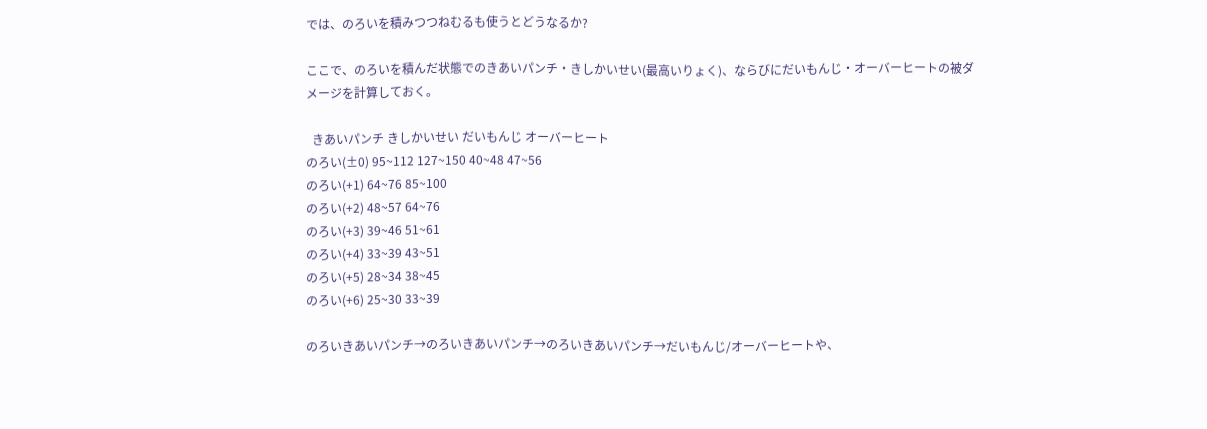では、のろいを積みつつねむるも使うとどうなるか?

ここで、のろいを積んだ状態でのきあいパンチ・きしかいせい(最高いりょく)、ならびにだいもんじ・オーバーヒートの被ダメージを計算しておく。

  きあいパンチ きしかいせい だいもんじ オーバーヒート
のろい(±0) 95~112 127~150 40~48 47~56
のろい(+1) 64~76 85~100
のろい(+2) 48~57 64~76
のろい(+3) 39~46 51~61
のろい(+4) 33~39 43~51
のろい(+5) 28~34 38~45
のろい(+6) 25~30 33~39

のろいきあいパンチ→のろいきあいパンチ→のろいきあいパンチ→だいもんじ/オーバーヒートや、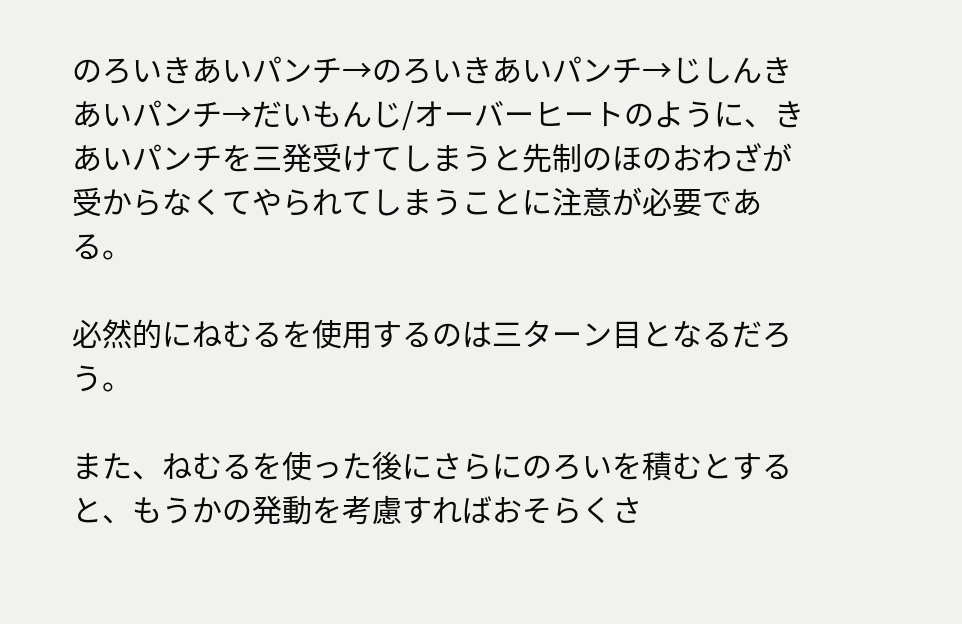のろいきあいパンチ→のろいきあいパンチ→じしんきあいパンチ→だいもんじ/オーバーヒートのように、きあいパンチを三発受けてしまうと先制のほのおわざが受からなくてやられてしまうことに注意が必要である。

必然的にねむるを使用するのは三ターン目となるだろう。

また、ねむるを使った後にさらにのろいを積むとすると、もうかの発動を考慮すればおそらくさ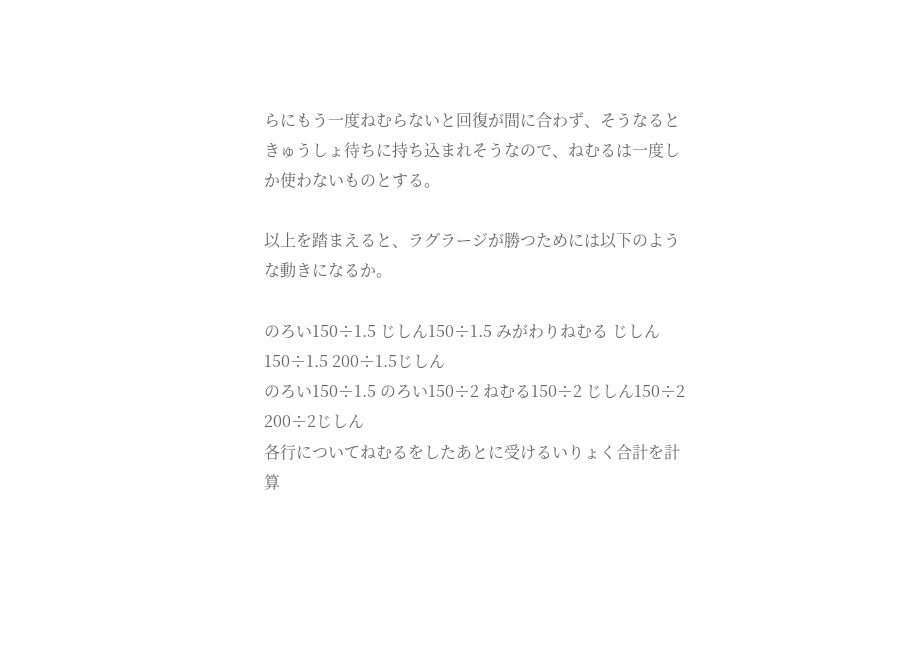らにもう一度ねむらないと回復が間に合わず、そうなるときゅうしょ待ちに持ち込まれそうなので、ねむるは一度しか使わないものとする。

以上を踏まえると、ラグラージが勝つためには以下のような動きになるか。

のろい150÷1.5 じしん150÷1.5 みがわりねむる じしん150÷1.5 200÷1.5じしん
のろい150÷1.5 のろい150÷2 ねむる150÷2 じしん150÷2 200÷2じしん
各行についてねむるをしたあとに受けるいりょく合計を計算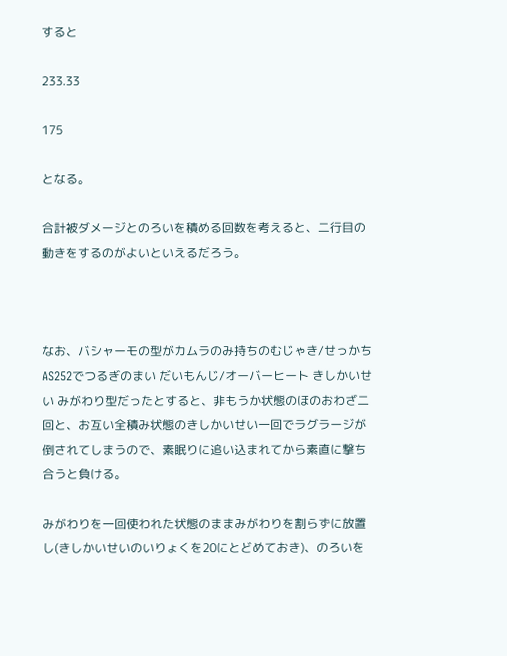すると

233.33

175

となる。

合計被ダメージとのろいを積める回数を考えると、二行目の動きをするのがよいといえるだろう。



なお、バシャーモの型がカムラのみ持ちのむじゃき/せっかちAS252でつるぎのまい だいもんじ/オーバーヒート きしかいせい みがわり型だったとすると、非もうか状態のほのおわざ二回と、お互い全積み状態のきしかいせい一回でラグラージが倒されてしまうので、素眠りに追い込まれてから素直に撃ち合うと負ける。

みがわりを一回使われた状態のままみがわりを割らずに放置し(きしかいせいのいりょくを20にとどめておき)、のろいを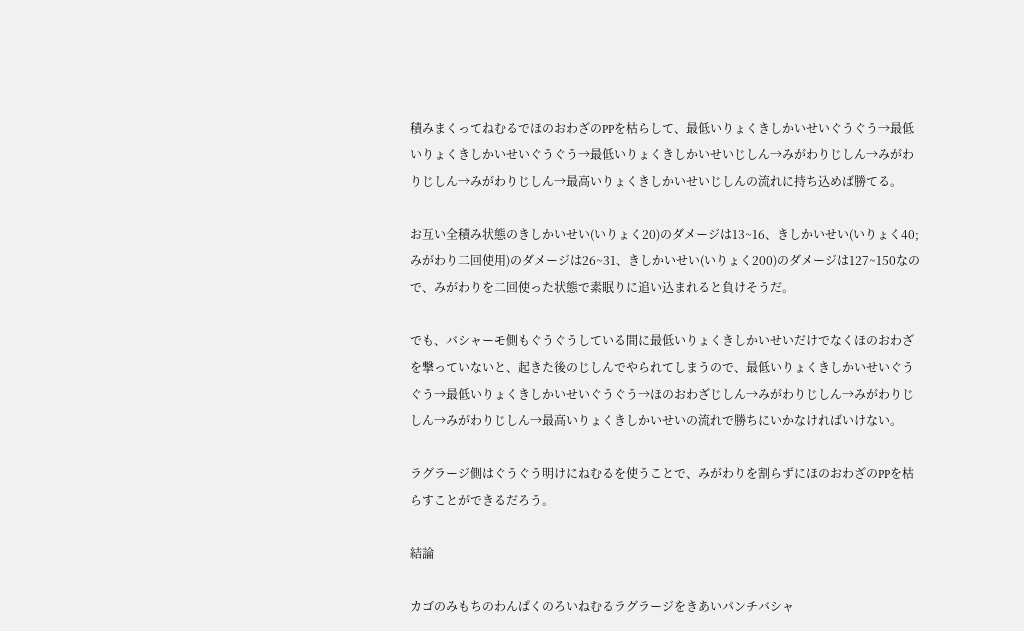積みまくってねむるでほのおわざのPPを枯らして、最低いりょくきしかいせいぐうぐう→最低いりょくきしかいせいぐうぐう→最低いりょくきしかいせいじしん→みがわりじしん→みがわりじしん→みがわりじしん→最高いりょくきしかいせいじしんの流れに持ち込めば勝てる。

お互い全積み状態のきしかいせい(いりょく20)のダメージは13~16、きしかいせい(いりょく40;みがわり二回使用)のダメージは26~31、きしかいせい(いりょく200)のダメージは127~150なので、みがわりを二回使った状態で素眠りに追い込まれると負けそうだ。

でも、バシャーモ側もぐうぐうしている間に最低いりょくきしかいせいだけでなくほのおわざを撃っていないと、起きた後のじしんでやられてしまうので、最低いりょくきしかいせいぐうぐう→最低いりょくきしかいせいぐうぐう→ほのおわざじしん→みがわりじしん→みがわりじしん→みがわりじしん→最高いりょくきしかいせいの流れで勝ちにいかなければいけない。

ラグラージ側はぐうぐう明けにねむるを使うことで、みがわりを割らずにほのおわざのPPを枯らすことができるだろう。

結論

カゴのみもちのわんぱくのろいねむるラグラージをきあいパンチバシャ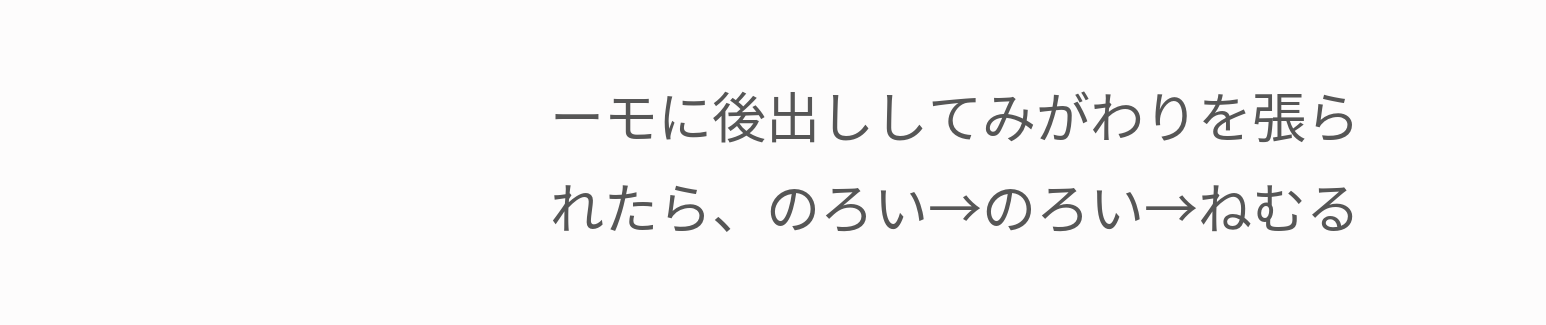ーモに後出ししてみがわりを張られたら、のろい→のろい→ねむる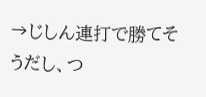→じしん連打で勝てそうだし、つ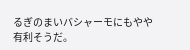るぎのまいバシャーモにもやや有利そうだ。